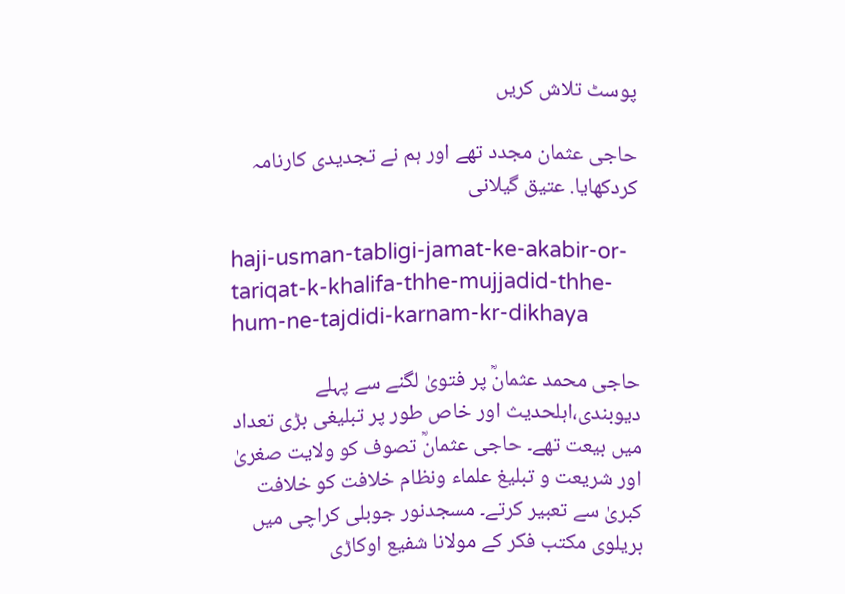پوسٹ تلاش کریں

حاجی عثمان مجدد تھے اور ہم نے تجدیدی کارنامہ کردکھایا. عتیق گیلانی

haji-usman-tabligi-jamat-ke-akabir-or-tariqat-k-khalifa-thhe-mujjadid-thhe-hum-ne-tajdidi-karnam-kr-dikhaya

حاجی محمد عثمانؒ پر فتویٰ لگنے سے پہلے دیوبندی،اہلحدیث اور خاص طور پر تبلیغی بڑی تعداد میں بیعت تھے۔ حاجی عثمانؒ تصوف کو ولایت صغریٰ اور شریعت و تبلیغ علماء ونظام خلافت کو خلافت کبریٰ سے تعبیر کرتے۔ مسجدنور جوبلی کراچی میں بریلوی مکتب فکر کے مولانا شفیع اوکاڑی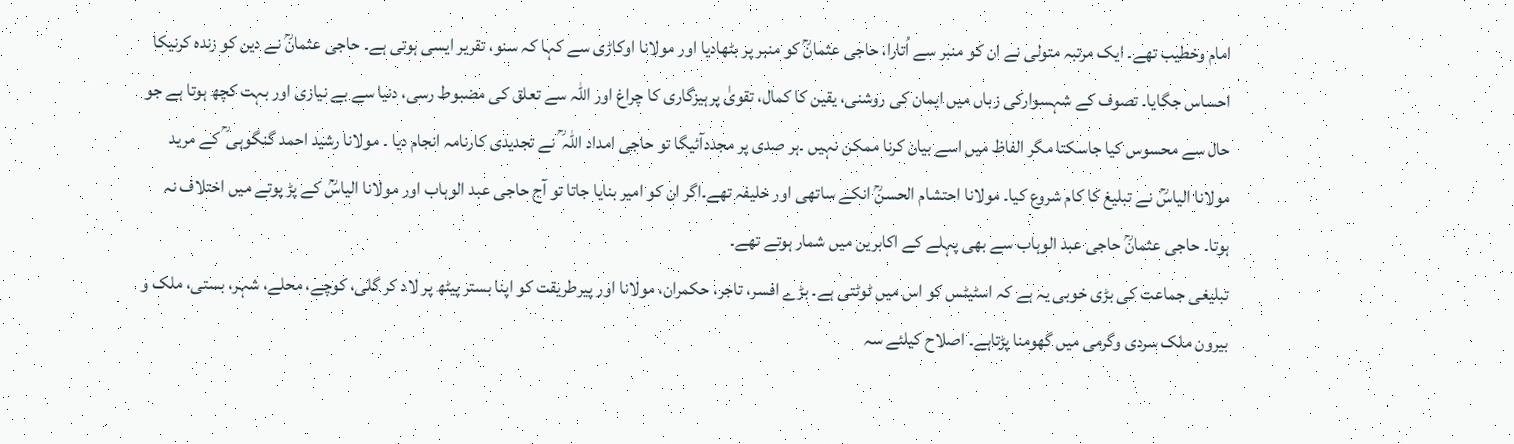امام وخطیب تھے۔ ایک مرتبہ متولی نے ان کو منبر سے اُتارا، حاجی عثمانؒ کو منبر پر بٹھادیا اور مولانا اوکاڑی سے کہا کہ سنو، تقریر ایسی ہوتی ہے۔ حاجی عثمانؒ نے دین کو زندہ کرنیکا احساس جگایا۔ تصوف کے شہسوارکی زباں میں ایمان کی روشنی، یقین کا کمال، تقویٰ پرہیزگاری کا چراغ اور اللہ سے تعلق کی مضبوط رسی، دنیا سے بے نیازی اور بہت کچھ ہوتا ہے جو حال سے محسوس کیا جاسکتا مگر الفاظ میں اسے بیان کرنا ممکن نہیں ۔ہر صدی پر مجددآئیگا تو حاجی امداد اللہ ؒ نے تجدیدی کارنامہ انجام دیا ۔ مولانا رشید احمد گنگوہی ؒ کے مرید مولانا الیاسؒ نے تبلیغ کا کام شروع کیا۔ مولانا احتشام الحسنؒ انکے ساتھی اور خلیفہ تھے۔اگر ان کو امیر بنایا جاتا تو آج حاجی عبد الوہاب اور مولانا الیاسؒ کے پڑ پوتے میں اختلاف نہ ہوتا۔ حاجی عثمانؒ حاجی عبد الوہاب سے بھی پہلے کے اکابرین میں شمار ہوتے تھے۔
تبلیغی جماعت کی بڑی خوبی یہ ہے کہ اسٹیٹس کو اس میں ٹوٹتی ہے۔ بڑے افسر، تاجر، حکمران، مولانا اور پیرطریقت کو اپنا بستر پیٹھ پر لاد کر گلی، کوچے، محلے، شہر، بستی، ملک و بیرون ملک سردی وگرمی میں گھومنا پڑتاہے۔ اصلاح کیلئے سہ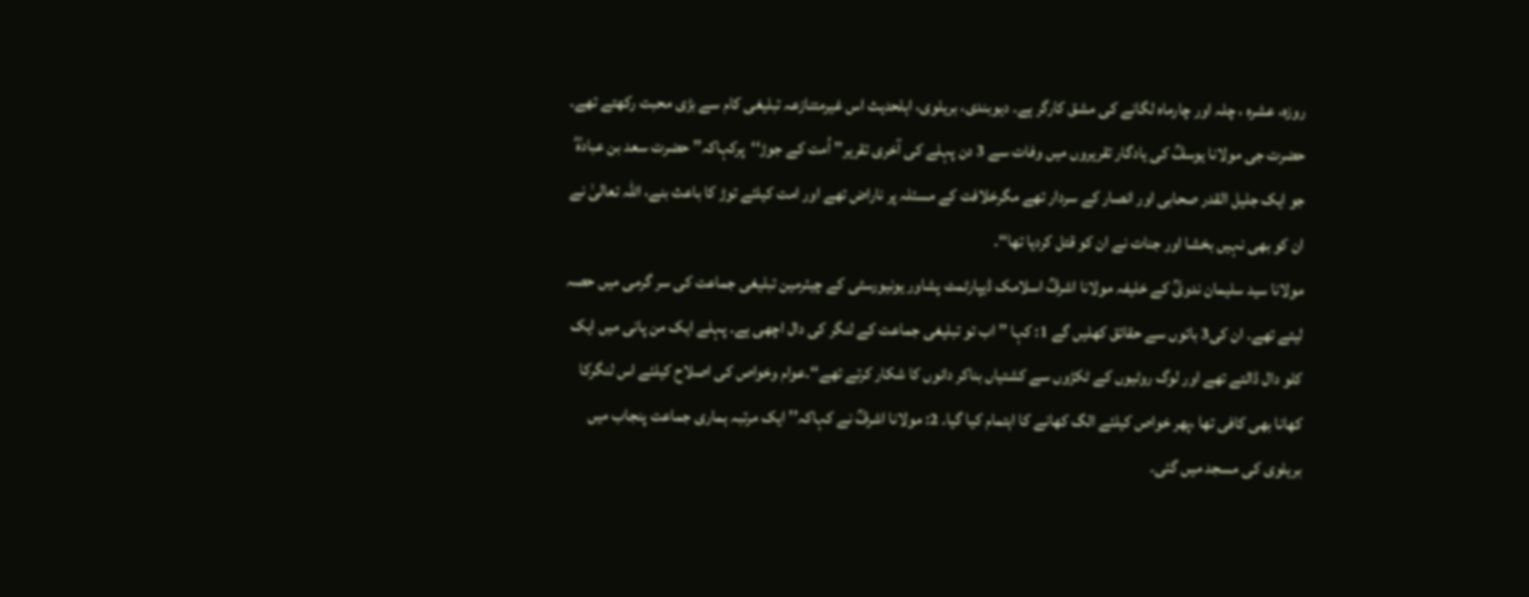روزہ، عشرہ ، چلہ اور چارماہ لگانے کی مشق کارگر ہے۔ دیوبندی، بریلوی، اہلحدیث اس غیرمتنازعہ تبلیغی کام سے بڑی محبت رکھتے تھے۔ حضرت جی مولانا یوسفؒ کی یادگار تقریروں میں وفات سے 3 دن پہلے کی آخری تقریر’’ اُمت کے جوڑ‘‘پرکہاکہ’’ حضرت سعد بن عبادہؓ جو ایک جلیل القدر صحابی اور انصار کے سردار تھے مگرخلافت کے مسئلہ پر ناراض تھے اور امت کیلئے توڑ کا باعث بنے، اللہ تعالیٰ نے ان کو بھی نہیں بخشا اور جنات نے ان کو قتل کردیا تھا‘‘۔
مولانا سید سلیمان ندویؒ کے خلیفہ مولانا اشرفؒ اسلامک ڈیپارٹمٹ پشاور یونیورسٹی کے چیئرمین تبلیغی جماعت کی سر گرمی میں حصہ لیتے تھے۔ ان کی3 باتوں سے حقائق کھلیں گے 1: کہا ’’ اب تو تبلیغی جماعت کے لنگر کی دال اچھی ہے۔ پہلے ایک من پانی میں ایک کلو دال ڈالتے تھے اور لوگ روٹیوں کے ٹکڑوں سے کشتیاں بناکر دانوں کا شکار کرتے تھے‘‘۔عوام وخواص کی اصلاح کیلئے اس لنگرکا کھانا بھی کافی تھا ،پھر خواص کیلئے الگ کھانے کا اہتمام کیا گیا۔ 2: مولانا اشرفؒ نے کہاکہ’’ ایک مرتبہ ہماری جماعت پنجاب میں بریلوی کی مسجد میں گئی۔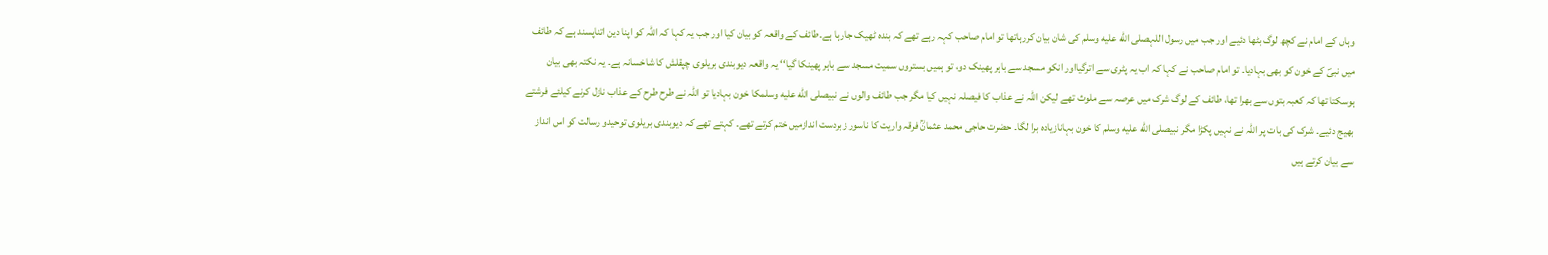وہاں کے امام نے کچھ لوگ بٹھا دئیے اور جب میں رسول اللہصلى الله عليه وسلم کی شان بیان کررہاتھا تو امام صاحب کہہ رہے تھے کہ بندہ ٹھیک جارہا ہے۔طائف کے واقعہ کو بیان کیا اور جب یہ کہا کہ اللہ کو اپنا دین اتناپسند ہے کہ طائف میں نبیؐ کے خون کو بھی بہادیا۔ تو امام صاحب نے کہا کہ اب یہ پٹری سے اترگیااور انکو مسجد سے باہر پھینک دو، تو ہمیں بستروں سمیت مسجد سے باہر پھینکا گیا‘‘ یہ واقعہ دیوبندی بریلوی چپقلش کا شاخسانہ ہے۔ یہ نکتہ بھی بیان ہوسکتا تھا کہ کعبہ بتوں سے بھرا تھا، طائف کے لوگ شرک میں عرصہ سے ملوث تھے لیکن اللہ نے عذاب کا فیصلہ نہیں کیا مگر جب طائف والوں نے نبیصلى الله عليه وسلمکا خون بہادیا تو اللہ نے طرح طرح کے عذاب نازل کرنے کیلئے فرشتے بھیج دئیے۔ شرک کی بات پر اللہ نے نہیں پکڑا مگر نبیصلى الله عليه وسلم کا خون بہانازیادہ برا لگا۔ حضرت حاجی محمد عثمانؒ فرقہ واریت کا ناسور زبردست اندازمیں ختم کرتے تھے۔ کہتے تھے کہ دیوبندی بریلوی توحیدو رسالت کو اس انداز سے بیان کرتے ہیں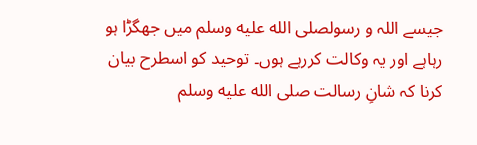جیسے اللہ و رسولصلى الله عليه وسلم میں جھگڑا ہو رہاہے اور یہ وکالت کررہے ہوں۔ توحید کو اسطرح بیان کرنا کہ شانِ رسالت صلى الله عليه وسلم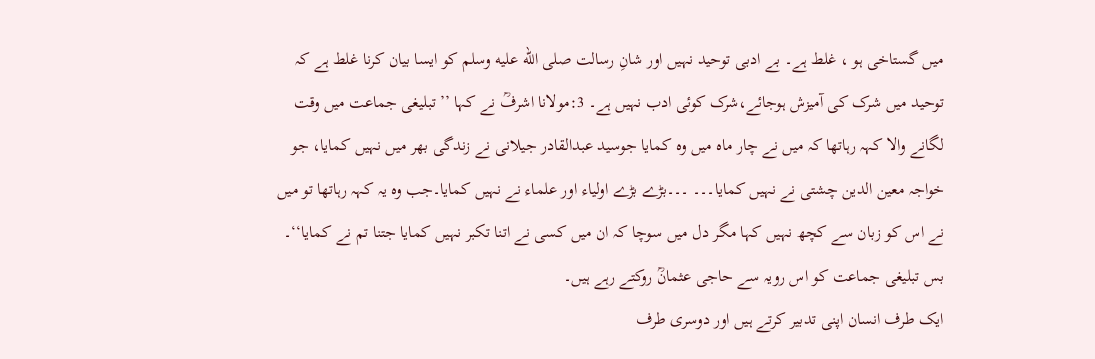میں گستاخی ہو ، غلط ہے۔ بے ادبی توحید نہیں اور شانِ رسالت صلى الله عليه وسلم کو ایسا بیان کرنا غلط ہے کہ توحید میں شرک کی آمیزش ہوجائے،شرک کوئی ادب نہیں ہے۔ 3:مولانا اشرفؒ نے کہا ’’ تبلیغی جماعت میں وقت لگانے والا کہہ رہاتھا کہ میں نے چار ماہ میں وہ کمایا جوسید عبدالقادر جیلانی نے زندگی بھر میں نہیں کمایا، جو خواجہ معین الدین چشتی نے نہیں کمایا۔۔۔ ۔۔۔بڑے بڑے اولیاء اور علماء نے نہیں کمایا۔جب وہ یہ کہہ رہاتھا تو میں نے اس کو زبان سے کچھ نہیں کہا مگر دل میں سوچا کہ ان میں کسی نے اتنا تکبر نہیں کمایا جتنا تم نے کمایا‘‘۔ بس تبلیغی جماعت کو اس رویہ سے حاجی عثمانؒ روکتے رہے ہیں۔
ایک طرف انسان اپنی تدبیر کرتے ہیں اور دوسری طرف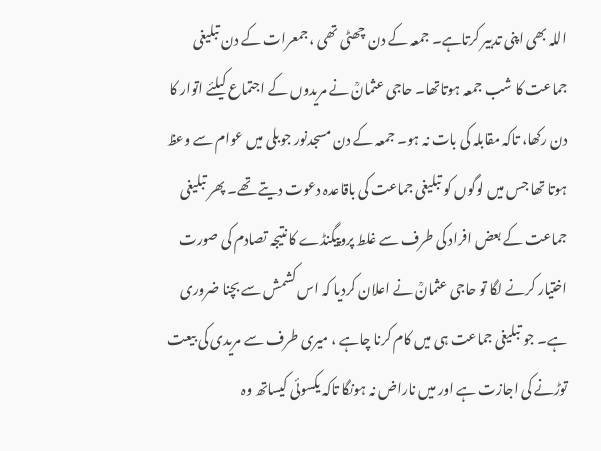اللہ بھی اپنی تدبیر کرتاہے۔ جمعہ کے دن چھٹی تھی ، جمعرات کے دن تبلیغی جماعت کا شب جمعہ ہوتاتھا۔ حاجی عثمانؒ نے مریدوں کے اجتماع کیلئے اتوار کا دن رکھا، تاکہ مقابلہ کی بات نہ ہو۔ جمعہ کے دن مسجدنور جوبلی میں عوام سے وعظ ہوتا تھا جس میں لوگوں کو تبلیغی جماعت کی باقاعدہ دعوت دیتے تھے۔ پھر تبلیغی جماعت کے بعض افراد کی طرف سے غلط پروپیگنڈے کا نتیجہ تصادم کی صورت اختیار کرنے لگا تو حاجی عثمانؒ نے اعلان کردیا کہ اس کشمش سے بچنا ضروری ہے۔ جو تبلیغی جماعت ہی میں کام کرنا چاہے ، میری طرف سے مریدی کی بیعت توڑنے کی اجازت ہے اور میں ناراض نہ ہونگا تاکہ یکسوئی کیساتھ وہ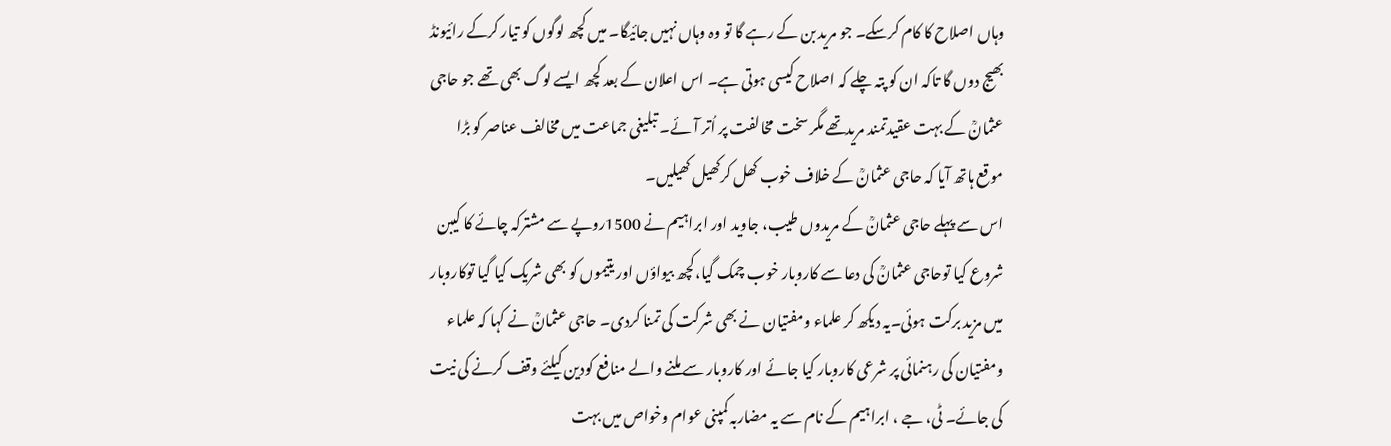وہاں اصلاح کا کام کرسکے۔ جو مرید بن کے رہے گا تو وہ وہاں نہیں جائیگا۔ میں کچھ لوگوں کو تیار کرکے رائیونڈ بھیج دوں گا تاکہ ان کو پتہ چلے کہ اصلاح کیسی ہوتی ہے۔ اس اعلان کے بعد کچھ ایسے لوگ بھی تھے جو حاجی عثمانؒ کے بہت عقیدتمند مریدتھے مگر سخت مخالفت پر اُتر آئے۔ تبلیغی جماعت میں مخالف عناصر کو بڑا موقع ہاتھ آیا کہ حاجی عثمانؒ کے خلاف خوب کھل کرکھیل کھیلیں۔
اس سے پہلے حاجی عثمانؒ کے مریدوں طیب، جاوید اور ابراہیم نے 1500روپے سے مشترکہ چائے کا کیبن شروع کیا توحاجی عثمانؒ کی دعا سے کاروبار خوب چمک گیا،کچھ بیواؤں اور یتیموں کو بھی شریک کیا گیا توکاروبار میں مزید برکت ہوئی۔یہ دیکھ کر علماء ومفتیان نے بھی شرکت کی تمنا کردی۔ حاجی عثمانؒ نے کہا کہ علماء ومفتیان کی رہنمائی پر شرعی کاروبار کیا جائے اور کاروبار سے ملنے والے منافع کودین کیلئے وقف کرنے کی نیت کی جائے۔ ٹی، جے ، ابراہیم کے نام سے یہ مضاربہ کمپنی عوام وخواص میں بہت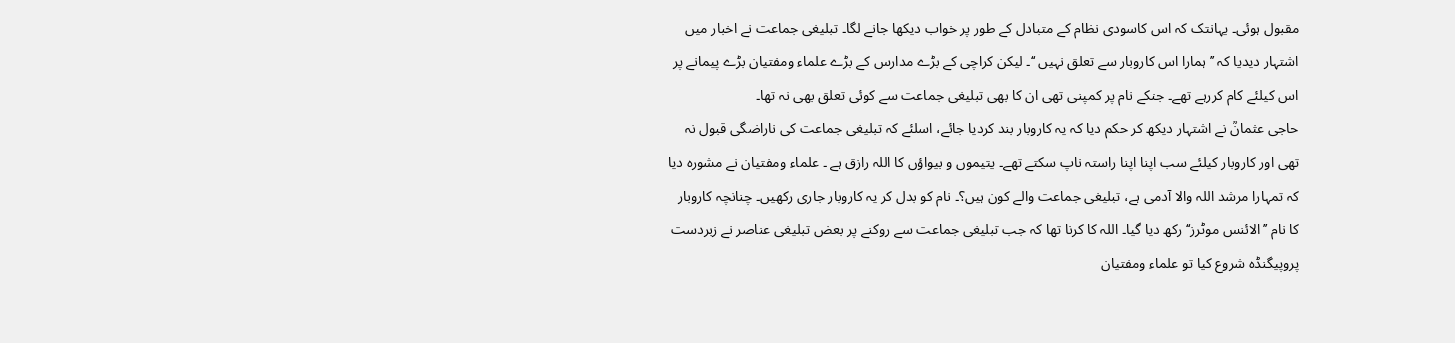مقبول ہوئی۔ یہانتک کہ اس کاسودی نظام کے متبادل کے طور پر خواب دیکھا جانے لگا۔ تبلیغی جماعت نے اخبار میں اشتہار دیدیا کہ ’’ ہمارا اس کاروبار سے تعلق نہیں ‘‘۔ لیکن کراچی کے بڑے مدارس کے بڑے علماء ومفتیان بڑے پیمانے پر اس کیلئے کام کررہے تھے۔ جنکے نام پر کمپنی تھی ان کا بھی تبلیغی جماعت سے کوئی تعلق بھی نہ تھا۔
حاجی عثمانؒ نے اشتہار دیکھ کر حکم دیا کہ یہ کاروبار بند کردیا جائے، اسلئے کہ تبلیغی جماعت کی ناراضگی قبول نہ تھی اور کاروبار کیلئے سب اپنا اپنا راستہ ناپ سکتے تھے۔ یتیموں و بیواؤں کا اللہ رازق ہے ۔ علماء ومفتیان نے مشورہ دیا کہ تمہارا مرشد اللہ والا آدمی ہے، تبلیغی جماعت والے کون ہیں؟۔ نام کو بدل کر یہ کاروبار جاری رکھیں۔ چنانچہ کاروبار کا نام ’’الائنس موٹرز‘‘ رکھ دیا گیا۔ اللہ کا کرنا تھا کہ جب تبلیغی جماعت سے روکنے پر بعض تبلیغی عناصر نے زبردست پروپیگنڈہ شروع کیا تو علماء ومفتیان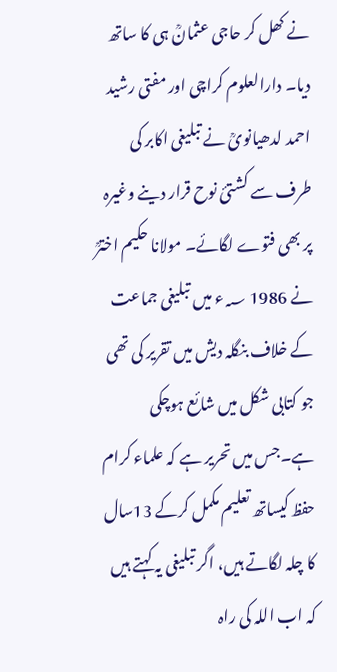نے کھل کر حاجی عثمانؒ ہی کا ساتھ دیا۔ دارالعلوم کراچی اور مفتی رشید احمد لدھیانویؒ نے تبلیغی اکابر کی طرف سے کشتئ نوح قرار دینے وغیرہ پر بھی فتوے لگائے۔ مولانا حکیم اخترؒ نے 1986 ؁ء میں تبلیغی جماعت کے خلاف بنگلہ دیش میں تقریر کی تھی جو کتابی شکل میں شائع ہوچکی ہے۔جس میں تحریر ہے کہ علماء کرام حفظ کیساتھ تعلیم مکمل کرکے 13سال کا چلہ لگاتے ہیں، اگر تبلیغی یہ کہتے ہیں کہ اب اللہ کی راہ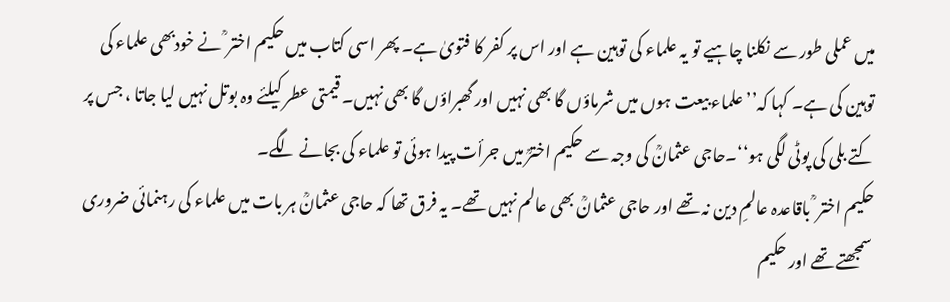میں عملی طور سے نکلنا چاہیے تو یہ علماء کی توہین ہے اور اس پر کفر کا فتویٰ ہے۔ پھر اسی کتاب میں حکیم اختر ؒ نے خودبھی علماء کی توہین کی ہے۔ کہا کہ’’علماء بیعت ہوں میں شرماؤں گا بھی نہیں اور گھبراؤں گا بھی نہیں۔ قیمتی عطر کیلئے وہ بوتل نہیں لیا جاتا ، جس پر کتے بلی کی پوٹی لگی ہو‘‘۔حاجی عثمانؒ کی وجہ سے حکیم اخترؒ میں جرأت پیدا ہوئی تو علماء کی بجانے لگے۔
حکیم اختر ؒ باقاعدہ عالمِ دین نہ تھے اور حاجی عثمانؒ بھی عالم نہیں تھے۔ یہ فرق تھا کہ حاجی عثمانؒ ہر بات میں علماء کی رہنمائی ضروری سمجھتے تھے اور حکیم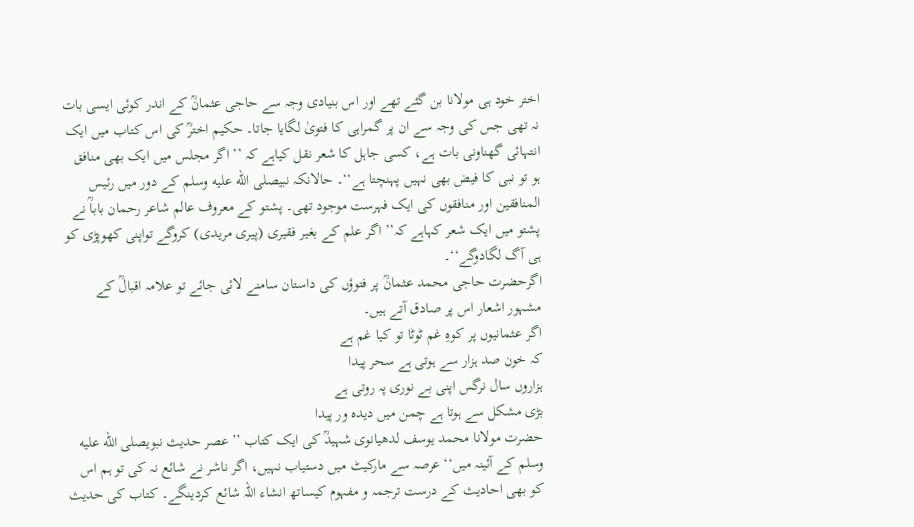اختر خود ہی مولانا بن گئے تھے اور اس بنیادی وجہ سے حاجی عثمانؒ کے اندر کوئی ایسی بات نہ تھی جس کی وجہ سے ان پر گمراہی کا فتویٰ لگایا جاتا۔ حکیم اخترؒ کی اس کتاب میں ایک انتہائی گھناونی بات ہے، کسی جاہل کا شعر نقل کیاہے کہ ’’ اگر مجلس میں ایک بھی منافق ہو تو نبی کا فیض بھی نہیں پہنچتا ہے‘‘۔ حالانکہ نبیصلى الله عليه وسلم کے دور میں رئیس المنافقین اور منافقوں کی ایک فہرست موجود تھی۔ پشتو کے معروف عالم شاعر رحمان باباؒ نے پشتو میں ایک شعر کہاہے کہ’’ اگر علم کے بغیر فقیری (پیری مریدی) کروگے تواپنی کھوپڑی کو ہی آگ لگادوگے‘‘۔
اگرحضرت حاجی محمد عثمانؒ پر فتوؤں کی داستان سامنے لائی جائے تو علامہ اقبالؒ کے مشہور اشعار اس پر صادق آتے ہیں۔
اگر عثمانیوں پر کوہِ غم ٹوٹا تو کیا غم ہے
کہ خون صد ہزار سے ہوتی ہے سحر پیدا
ہزاروں سال نرگس اپنی بے نوری پہ روتی ہے
بڑی مشکل سے ہوتا ہے چمن میں دیدہ ور پیدا
حضرت مولانا محمد یوسف لدھیانوی شہیدؒ کی ایک کتاب ’’عصر حدیث نبویصلى الله عليه وسلم کے آئینہ میں‘‘ عرصہ سے مارکیٹ میں دستیاب نہیں، اگر ناشر نے شائع نہ کی تو ہم اس کو بھی احادیث کے درست ترجمہ و مفہوم کیساتھ انشاء اللہ شائع کردینگے۔ کتاب کی حدیث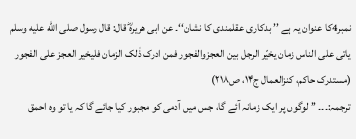نمبر4کا عنوان یہ ہے ’’ بدکاری عقلمندی کا نشان‘‘۔ عن ابی ھریرہؓ قال: قال رسول صلى الله عليه وسلم یاتی علی الناس زمان یخیّر الرجل بین العجزوالفجور فمن ادرک ذٰلک الزمان فلیخیر العجز علی الفجور (مستدرک حاکم، کنزالعمال ج۱۴، ص۲۱۸)
ترجمہ:۔۔۔ ’’ لوگوں پر ایک زمانہ آئے گا، جس میں آدمی کو مجبور کیا جائے گا کہ یا تو وہ احمق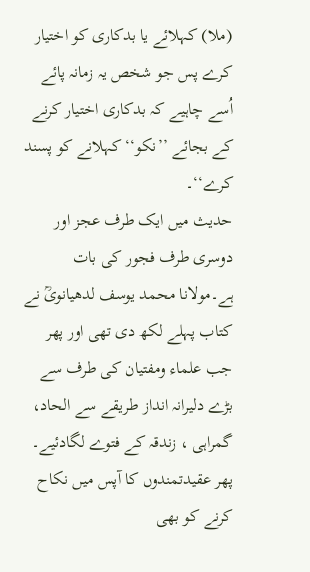(ملا) کہلائے یا بدکاری کو اختیار کرے پس جو شخص یہ زمانہ پائے اُسے چاہیے کہ بدکاری اختیار کرنے کے بجائے ’’نکو‘‘ کہلانے کو پسند کرے‘‘۔
حدیث میں ایک طرف عجز اور دوسری طرف فجور کی بات ہے۔مولانا محمد یوسف لدھیانویؒ نے کتاب پہلے لکھ دی تھی اور پھر جب علماء ومفتیان کی طرف سے بڑے دلیرانہ انداز طریقے سے الحاد، گمراہی ، زندقہ کے فتوے لگادئیے۔ پھر عقیدتمندوں کا آپس میں نکاح کرنے کو بھی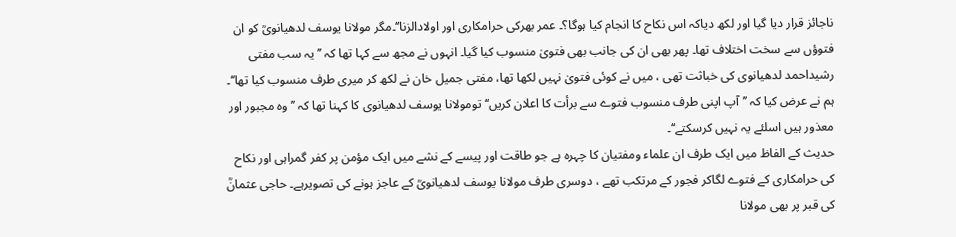ناجائز قرار دیا گیا اور لکھ دیاکہ اس نکاح کا انجام کیا ہوگا؟۔ عمر بھرکی حرامکاری اور اولادالزنا‘‘۔مگر مولانا یوسف لدھیانویؒ کو ان فتوؤں سے سخت اختلاف تھا۔ پھر بھی ان کی جانب بھی فتویٰ منسوب کیا گیا۔ انہوں نے مجھ سے کہا تھا کہ ’’ یہ سب مفتی رشیداحمد لدھیانوی کی خباثت تھی ، میں نے کوئی فتویٰ نہیں لکھا تھا، مفتی جمیل خان نے لکھ کر میری طرف منسوب کیا تھا‘‘۔ ہم نے عرض کیا کہ ’’ آپ اپنی طرف منسوب فتوے سے برأت کا اعلان کریں‘‘ تومولانا یوسف لدھیانوی کا کہنا تھا کہ ’’وہ مجبور اور معذور ہیں اسلئے یہ نہیں کرسکتے‘‘۔
حدیث کے الفاظ میں ایک طرف ان علماء ومفتیان کا چہرہ ہے جو طاقت اور پیسے کے نشے میں ایک مؤمن پر کفر گمراہی اور نکاح کی حرامکاری کے فتوے لگاکر فجور کے مرتکب تھے ، دوسری طرف مولانا یوسف لدھیانویؒ کے عاجز ہونے کی تصویرہے۔ حاجی عثمانؒ کی قبر پر بھی مولانا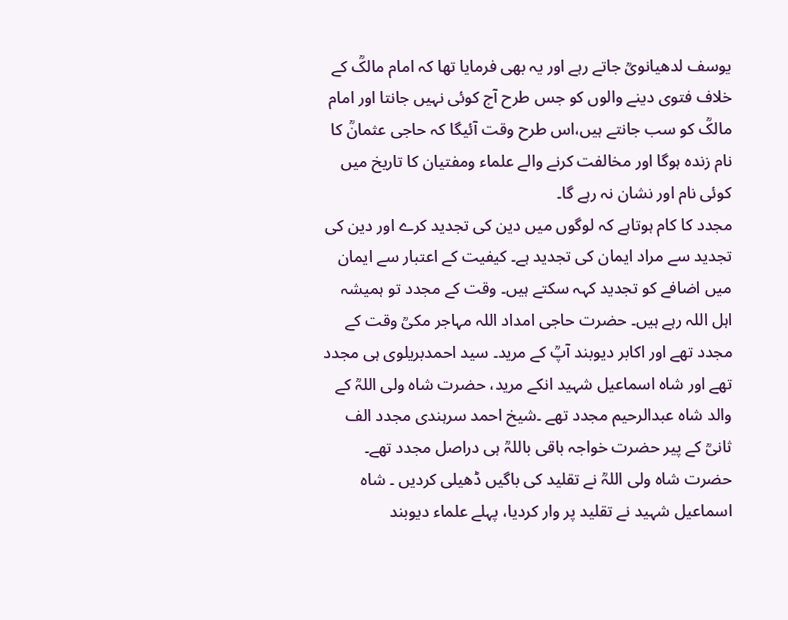یوسف لدھیانویؒ جاتے رہے اور یہ بھی فرمایا تھا کہ امام مالکؒ کے خلاف فتوی دینے والوں کو جس طرح آج کوئی نہیں جانتا اور امام مالکؒ کو سب جانتے ہیں،اس طرح وقت آئیگا کہ حاجی عثمانؒ کا نام زندہ ہوگا اور مخالفت کرنے والے علماء ومفتیان کا تاریخ میں کوئی نام اور نشان نہ رہے گا۔
مجدد کا کام ہوتاہے کہ لوگوں میں دین کی تجدید کرے اور دین کی تجدید سے مراد ایمان کی تجدید ہے۔ کیفیت کے اعتبار سے ایمان میں اضافے کو تجدید کہہ سکتے ہیں۔ وقت کے مجدد تو ہمیشہ اہل اللہ رہے ہیں۔ حضرت حاجی امداد اللہ مہاجر مکیؒ وقت کے مجدد تھے اور اکابر دیوبند آپؒ کے مرید۔ سید احمدبریلوی ہی مجدد تھے اور شاہ اسماعیل شہید انکے مرید، حضرت شاہ ولی اللہؒ کے والد شاہ عبدالرحیم مجدد تھے ۔شیخ احمد سرہندی مجدد الف ثانیؒ کے پیر حضرت خواجہ باقی باللہؒ ہی دراصل مجدد تھے۔ حضرت شاہ ولی اللہؒ نے تقلید کی باگیں ڈھیلی کردیں ۔ شاہ اسماعیل شہید نے تقلید پر وار کردیا، پہلے علماء دیوبند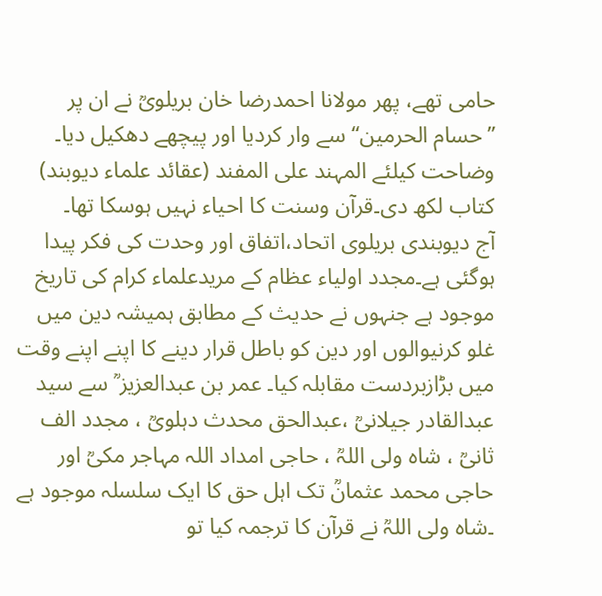حامی تھے، پھر مولانا احمدرضا خان بریلویؒ نے ان پر ’’حسام الحرمین‘‘ سے وار کردیا اور پیچھے دھکیل دیا۔ وضاحت کیلئے المہند علی المفند (عقائد علماء دیوبند) کتاب لکھ دی۔قرآن وسنت کا احیاء نہیں ہوسکا تھا۔
آج دیوبندی بریلوی اتحاد،اتفاق اور وحدت کی فکر پیدا ہوگئی ہے۔مجدد اولیاء عظام کے مریدعلماء کرام کی تاریخ موجود ہے جنہوں نے حدیث کے مطابق ہمیشہ دین میں غلو کرنیوالوں اور دین کو باطل قرار دینے کا اپنے اپنے وقت میں بڑازبردست مقابلہ کیا۔ عمر بن عبدالعزیز ؒ سے سید عبدالقادر جیلانیؒ ،عبدالحق محدث دہلویؒ ، مجدد الف ثانیؒ ، شاہ ولی اللہؒ ، حاجی امداد اللہ مہاجر مکیؒ اور حاجی محمد عثمانؒ تک اہل حق کا ایک سلسلہ موجود ہے ۔شاہ ولی اللہؒ نے قرآن کا ترجمہ کیا تو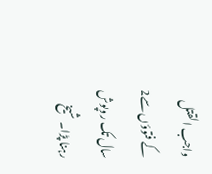واجب القتل کے فتوؤں سے2 سال تک روپوش رہنا پڑا۔ شیخ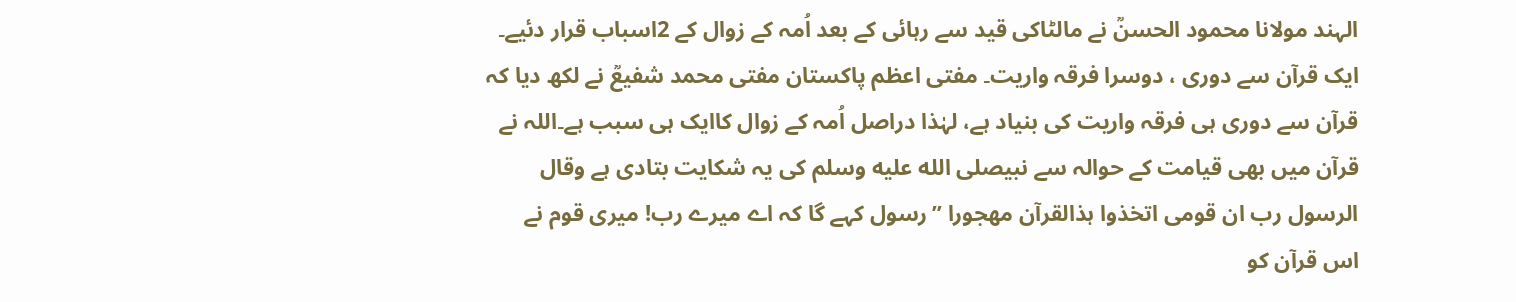الہند مولانا محمود الحسنؒ نے مالٹاکی قید سے رہائی کے بعد اُمہ کے زوال کے 2اسباب قرار دئیے۔ ایک قرآن سے دوری ، دوسرا فرقہ واریت۔ مفتی اعظم پاکستان مفتی محمد شفیعؒ نے لکھ دیا کہ قرآن سے دوری ہی فرقہ واریت کی بنیاد ہے، لہٰذا دراصل اُمہ کے زوال کاایک ہی سبب ہے۔اللہ نے قرآن میں بھی قیامت کے حوالہ سے نبیصلى الله عليه وسلم کی یہ شکایت بتادی ہے وقال الرسول رب ان قومی اتخذوا ہذالقرآن مھجورا ’’رسول کہے گا کہ اے میرے رب! میری قوم نے اس قرآن کو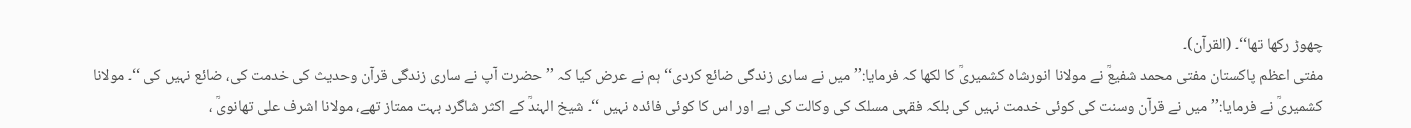چھوڑ رکھا تھا‘‘۔ (القرآن)۔
مفتی اعظم پاکستان مفتی محمد شفیعؒ نے مولانا انورشاہ کشمیریؒ کا لکھا کہ فرمایا:’’ میں نے ساری زندگی ضائع کردی‘‘ ہم نے عرض کیا کہ ’’ حضرت آپ نے ساری زندگی قرآن وحدیث کی خدمت کی، ضائع نہیں کی ‘‘۔ مولانا کشمیریؒ نے فرمایا:’’ میں نے قرآن وسنت کی کوئی خدمت نہیں کی بلکہ فقہی مسلک کی وکالت کی ہے اور اس کا کوئی فائدہ نہیں ‘‘۔ شیخ الہندؒ کے اکثر شاگرد بہت ممتاز تھے، مولانا اشرف علی تھانویؒ ،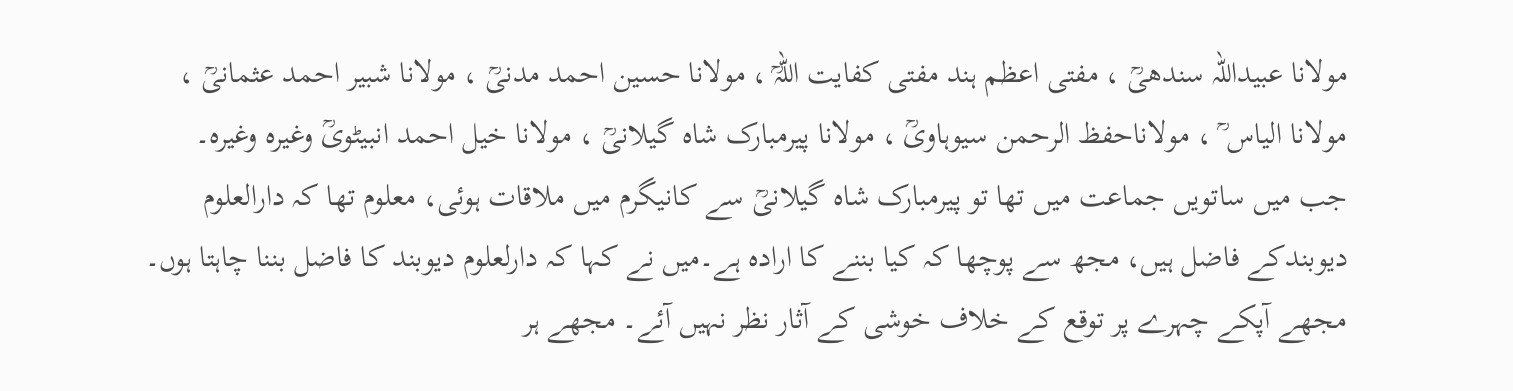مولانا عبیداللہ سندھیؒ ، مفتی اعظم ہند مفتی کفایت اللہؒ ، مولانا حسین احمد مدنیؒ ، مولانا شبیر احمد عثمانیؒ ، مولانا الیاس ؒ ، مولاناحفظ الرحمن سیوہاویؒ ، مولانا پیرمبارک شاہ گیلانیؒ ، مولانا خیل احمد انبیٹویؒ وغیرہ وغیرہ۔
جب میں ساتویں جماعت میں تھا تو پیرمبارک شاہ گیلانیؒ سے کانیگرم میں ملاقات ہوئی، معلوم تھا کہ دارالعلوم دیوبندکے فاضل ہیں، مجھ سے پوچھا کہ کیا بننے کا ارادہ ہے۔میں نے کہا کہ دارلعلوم دیوبند کا فاضل بننا چاہتا ہوں۔ مجھے آپکے چہرے پر توقع کے خلاف خوشی کے آثار نظر نہیں آئے۔ مجھے ہر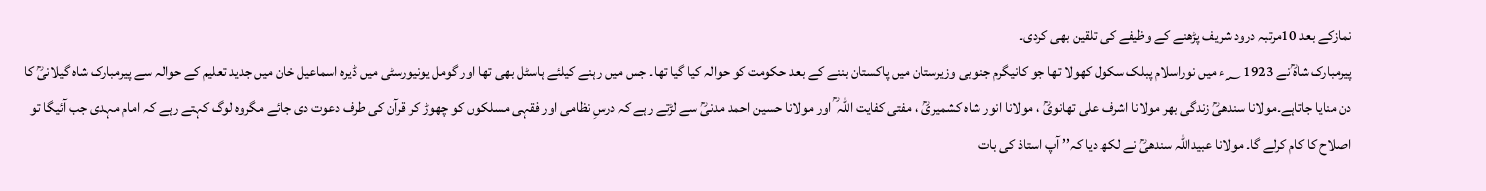نمازکے بعد 10مرتبہ درود شریف پڑھنے کے وظیفے کی تلقین بھی کردی۔
پیرمبارک شاہؒ نے 1923 ؁ء میں نوراسلام پبلک سکول کھولا تھا جو کانیگرم جنوبی وزیرستان میں پاکستان بننے کے بعد حکومت کو حوالہ کیا گیا تھا۔ جس میں رہنے کیلئے ہاسٹل بھی تھا اور گومل یونیورسٹی میں ڈیرہ اسماعیل خان میں جدید تعلیم کے حوالہ سے پیرمبارک شاہ گیلانیؒ کا دن منایا جاتاہے۔مولانا سندھیؒ زندگی بھر مولانا اشرف علی تھانویؒ ، مولانا انور شاہ کشمیریؒ ، مفتی کفایت اللہ ؒ اور مولانا حسین احمد مدنیؒ سے لڑتے رہے کہ درسِ نظامی اور فقہی مسلکوں کو چھوڑ کر قرآن کی طرف دعوت دی جائے مگروہ لوگ کہتے رہے کہ امام مہدی جب آئیگا تو اصلاح کا کام کرلے گا۔ مولانا عبیداللہ سندھیؒ نے لکھ دیا کہ’’ آپ استاذ کی بات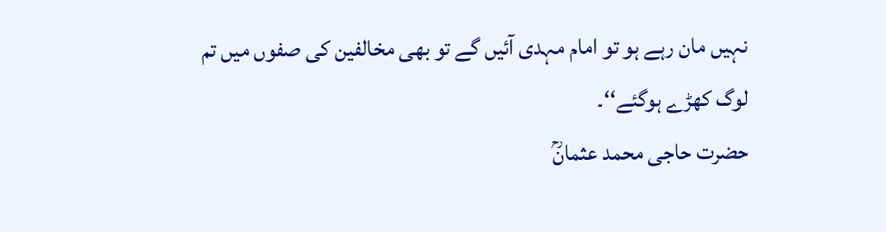نہیں مان رہے ہو تو امام مہدی آئیں گے تو بھی مخالفین کی صفوں میں تم لوگ کھڑے ہوگئے‘‘۔
حضرت حاجی محمد عثمانؒ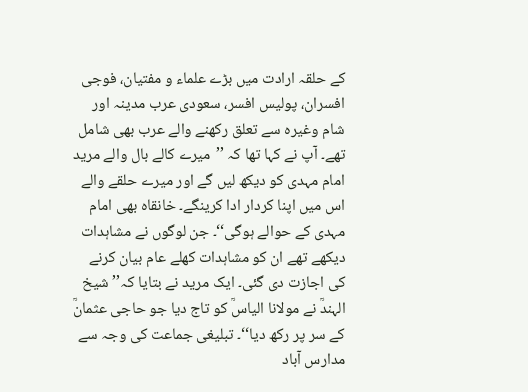کے حلقہ ارادت میں بڑے علماء و مفتیان، فوجی افسران، پولیس افسر، سعودی عرب مدینہ اور شام وغیرہ سے تعلق رکھنے والے عرب بھی شامل تھے۔ آپ نے کہا تھا کہ ’’میرے کالے بال والے مرید امام مہدی کو دیکھ لیں گے اور میرے حلقے والے اس میں اپنا کردار ادا کرینگے۔ خانقاہ بھی امام مہدی کے حوالے ہوگی‘‘۔ جن لوگوں نے مشاہدات دیکھے تھے ان کو مشاہدات کھلے عام بیان کرنے کی اجازت دی گئی۔ ایک مرید نے بتایا کہ’’ شیخ الہندؒ نے مولانا الیاسؒ کو تاج دیا جو حاجی عثمانؒ کے سر پر رکھ دیا‘‘۔ تبلیغی جماعت کی وجہ سے مدارس آباد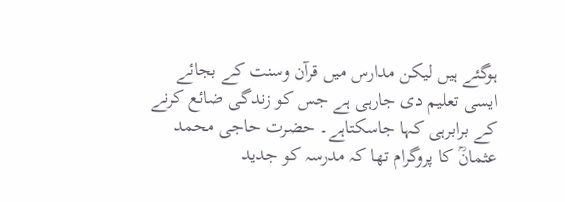ہوگئے ہیں لیکن مدارس میں قرآن وسنت کے بجائے ایسی تعلیم دی جارہی ہے جس کو زندگی ضائع کرنے کے برابرہی کہا جاسکتاہے۔ حضرت حاجی محمد عثمانؒ کا پروگرام تھا کہ مدرسہ کو جدید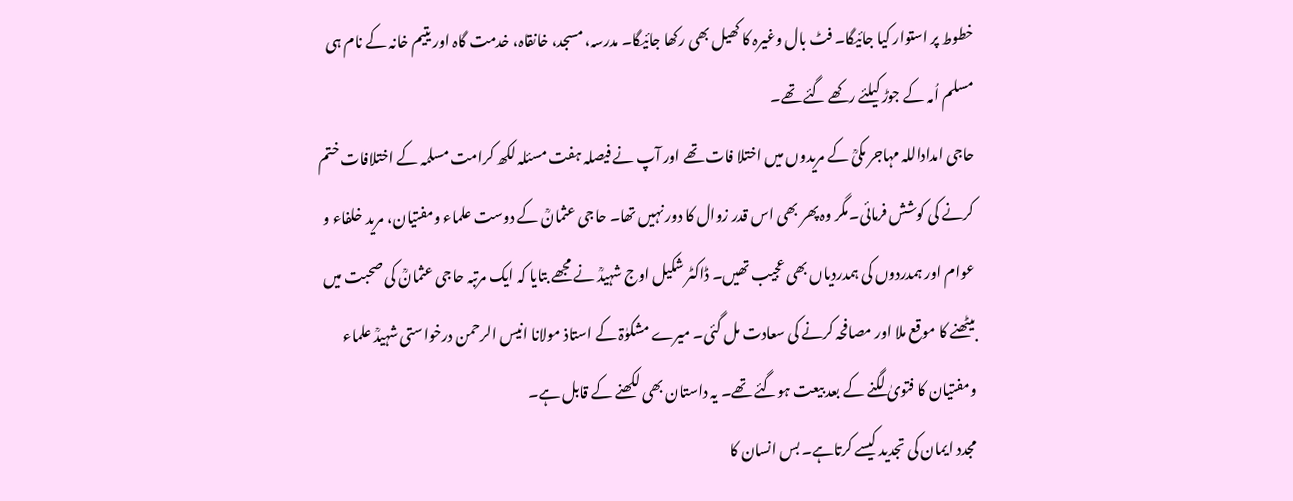خطوط پر استوار کیا جائیگا۔ فٹ بال وغیرہ کا کھیل بھی رکھا جائیگا۔ مدرسہ، مسجد، خانقاہ، خدمت گاہ اور یتیم خانہ کے نام ہی مسلم اُمہ کے جوڑ کیلئے رکھے گئے تھے۔
حاجی امداداللہ مہاجر مکیؒ کے مریدوں میں اختلا فات تھے اور آپ نے فیصلہ ہفت مسئلہ لکھ کرامت مسلمہ کے اختلافات ختم کرنے کی کوشش فرمائی۔مگر وہ پھر بھی اس قدر زوال کا دور نہیں تھا۔ حاجی عثمانؒ کے دوست علماء ومفتیان، مرید خلفاء و عوام اور ہمدردوں کی ہمدردیاں بھی عجیب تھیں۔ ڈاکٹر شکیل اوج شہیدؒ نے مجھے بتایا کہ ایک مرتبہ حاجی عثمانؒ کی صحبت میں بیٹھنے کا موقع ملا اور مصافحہ کرنے کی سعادت مل گئی۔ میرے مشکوٰۃ کے استاذ مولانا انیس الرحمن درخواستی شہیدؒ علماء ومفتیان کا فتویٰ لگنے کے بعد بیعت ہوگئے تھے۔ یہ داستان بھی لکھنے کے قابل ہے۔
مجدد ایمان کی تجدید کیسے کرتاہے۔ بس انسان کا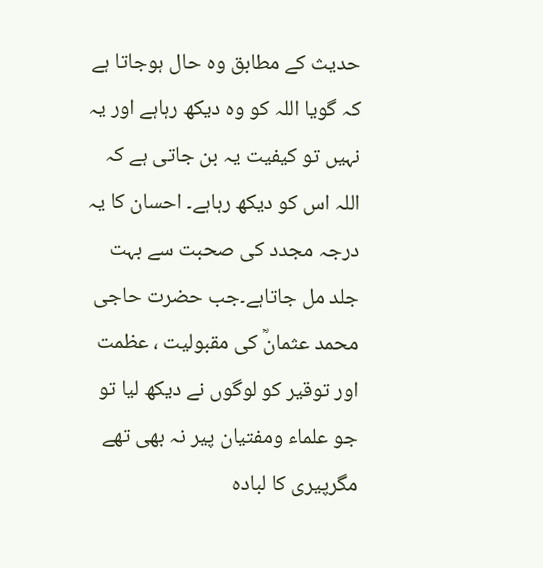حدیث کے مطابق وہ حال ہوجاتا ہے کہ گویا اللہ کو وہ دیکھ رہاہے اور یہ نہیں تو کیفیت یہ بن جاتی ہے کہ اللہ اس کو دیکھ رہاہے۔ احسان کا یہ درجہ مجدد کی صحبت سے بہت جلد مل جاتاہے۔جب حضرت حاجی محمد عثمانؒ کی مقبولیت ، عظمت اور توقیر کو لوگوں نے دیکھ لیا تو جو علماء ومفتیان پیر نہ بھی تھے مگرپیری کا لبادہ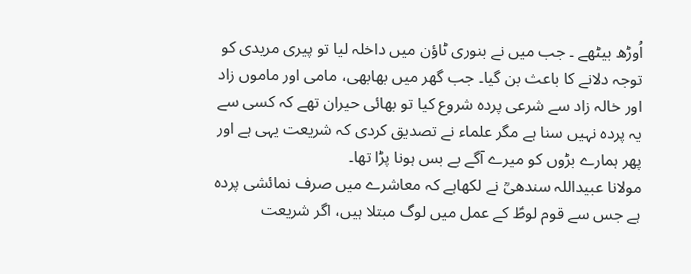اُوڑھ بیٹھے ۔ جب میں نے بنوری ٹاؤن میں داخلہ لیا تو پیری مریدی کو توجہ دلانے کا باعث بن گیا۔ جب گھر میں بھابھی، مامی اور ماموں زاد اور خالہ زاد سے شرعی پردہ شروع کیا تو بھائی حیران تھے کہ کسی سے یہ پردہ نہیں سنا ہے مگر علماء نے تصدیق کردی کہ شریعت یہی ہے اور پھر ہمارے بڑوں کو میرے آگے بے بس ہونا پڑا تھا۔
مولانا عبیداللہ سندھیؒ نے لکھاہے کہ معاشرے میں صرف نمائشی پردہ ہے جس سے قوم لوطؑ کے عمل میں لوگ مبتلا ہیں، اگر شریعت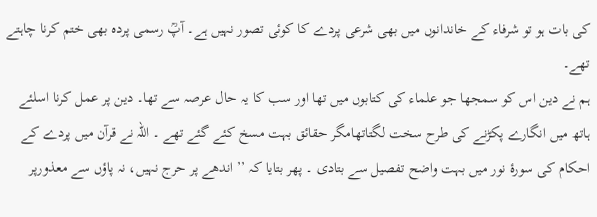کی بات ہو تو شرفاء کے خاندانوں میں بھی شرعی پردے کا کوئی تصور نہیں ہے۔ آپؒ رسمی پردہ بھی ختم کرنا چاہتے تھے۔
ہم نے دین اس کو سمجھا جو علماء کی کتابوں میں تھا اور سب کا یہ حال عرصہ سے تھا۔ دین پر عمل کرنا اسلئے ہاتھ میں انگارے پکڑنے کی طرح سخت لگتاتھامگر حقائق بہت مسخ کئے گئے تھے ۔ اللہ نے قرآن میں پردے کے احکام کی سورۂ نور میں بہت واضح تفصیل سے بتادی ۔ پھر بتایا کہ ’’ اندھے پر حرج نہیں، نہ پاؤں سے معذورپر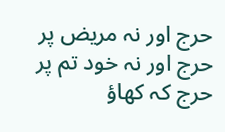حرج اور نہ مریض پر حرج اور نہ خود تم پر حرج کہ کھاؤ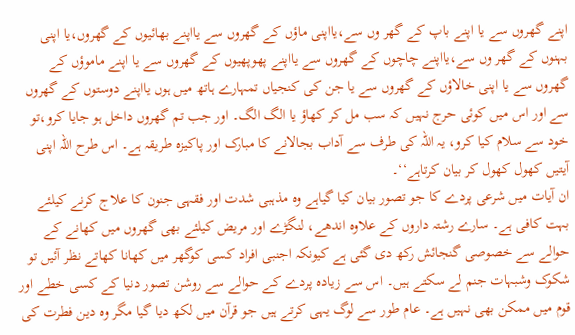اپنے گھروں سے یا اپنے باپ کے گھر وں سے،یااپنی ماؤں کے گھروں سے یااپنے بھائیوں کے گھروں،یا اپنی بہنوں کے گھر وں سے،یااپنے چاچوں کے گھروں سے یااپنے پھوپھیوں کے گھروں سے یا اپنے ماموؤں کے گھروں سے یا اپنی خالاؤں کے گھروں سے یا جن کی کنجیاں تمہارے ہاتھ میں ہوں یااپنے دوستوں کے گھروں سے اور اس میں کوئی حرج نہیں کہ سب مل کر کھاؤ یا الگ الگ۔ اور جب تم گھروں داخل ہو جایا کرو،تو خود سے سلام کیا کرو، یہ اللہ کی طرف سے آداب بجالانے کا مبارک اور پاکیزہ طریقہ ہے۔ اس طرح اللہ اپنی آیتیں کھول کھول کر بیان کرتاہے‘‘۔
ان آیات میں شرعی پردے کا جو تصور بیان کیا گیاہے وہ مذہبی شدت اور فقہی جنون کا علاج کرنے کیلئے بہت کافی ہے۔ سارے رشتہ داروں کے علاوہ اندھے، لنگڑے اور مریض کیلئے بھی گھروں میں کھانے کے حوالے سے خصوصی گنجائش رکھ دی گئی ہے کیونکہ اجنبی افراد کسی کوگھر میں کھانا کھاتے نظر آئیں تو شکوک وشبہات جنم لے سکتے ہیں۔ اس سے زیادہ پردے کے حوالے سے روشن تصور دنیا کے کسی خطے اور قوم میں ممکن بھی نہیں ہے۔ عام طور سے لوگ یہی کرتے ہیں جو قرآن میں لکھ دیا گیا مگر وہ دین فطرت کی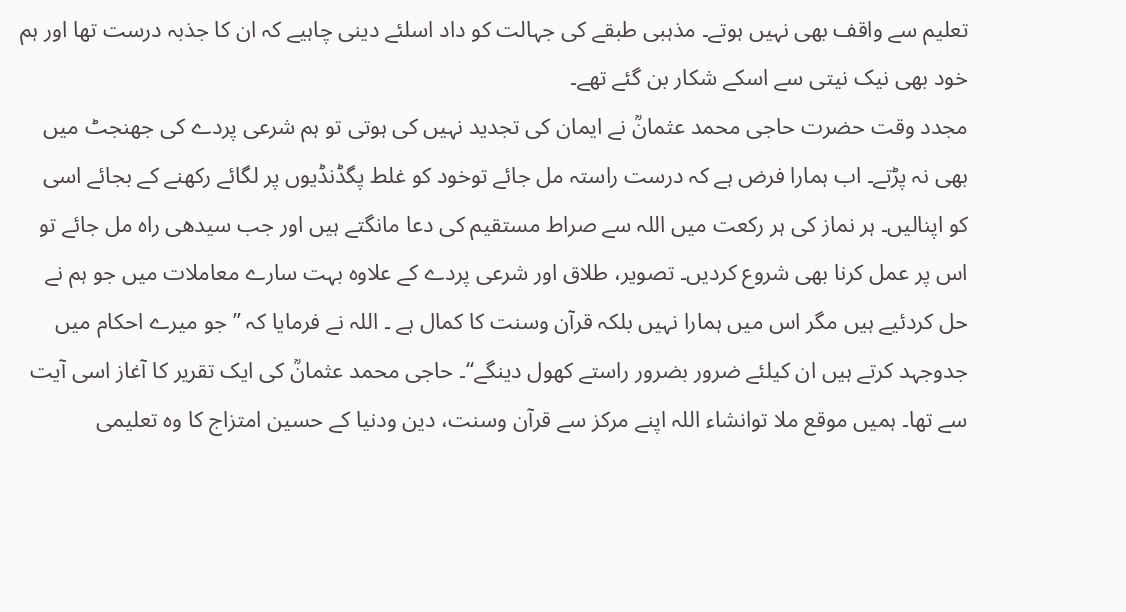تعلیم سے واقف بھی نہیں ہوتے۔ مذہبی طبقے کی جہالت کو داد اسلئے دینی چاہیے کہ ان کا جذبہ درست تھا اور ہم خود بھی نیک نیتی سے اسکے شکار بن گئے تھے۔
مجدد وقت حضرت حاجی محمد عثمانؒ نے ایمان کی تجدید نہیں کی ہوتی تو ہم شرعی پردے کی جھنجٹ میں بھی نہ پڑتے۔ اب ہمارا فرض ہے کہ درست راستہ مل جائے توخود کو غلط پگڈنڈیوں پر لگائے رکھنے کے بجائے اسی کو اپنالیں۔ ہر نماز کی ہر رکعت میں اللہ سے صراط مستقیم کی دعا مانگتے ہیں اور جب سیدھی راہ مل جائے تو اس پر عمل کرنا بھی شروع کردیں۔ تصویر، طلاق اور شرعی پردے کے علاوہ بہت سارے معاملات میں جو ہم نے حل کردئیے ہیں مگر اس میں ہمارا نہیں بلکہ قرآن وسنت کا کمال ہے ۔ اللہ نے فرمایا کہ ’’ جو میرے احکام میں جدوجہد کرتے ہیں ان کیلئے ضرور بضرور راستے کھول دینگے‘‘۔ حاجی محمد عثمانؒ کی ایک تقریر کا آغاز اسی آیت سے تھا۔ ہمیں موقع ملا توانشاء اللہ اپنے مرکز سے قرآن وسنت، دین ودنیا کے حسین امتزاج کا وہ تعلیمی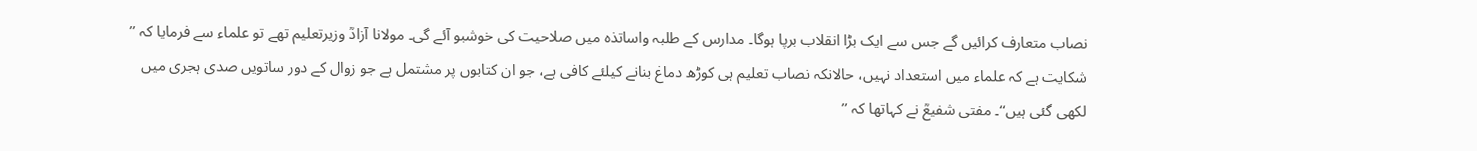نصاب متعارف کرائیں گے جس سے ایک بڑا انقلاب برپا ہوگا۔ مدارس کے طلبہ واساتذہ میں صلاحیت کی خوشبو آئے گی۔ مولانا آزادؒ وزیرتعلیم تھے تو علماء سے فرمایا کہ ’’ شکایت ہے کہ علماء میں استعداد نہیں، حالانکہ نصاب تعلیم ہی کوڑھ دماغ بنانے کیلئے کافی ہے، جو ان کتابوں پر مشتمل ہے جو زوال کے دور ساتویں صدی ہجری میں لکھی گئی ہیں‘‘۔ مفتی شفیعؒ نے کہاتھا کہ ’’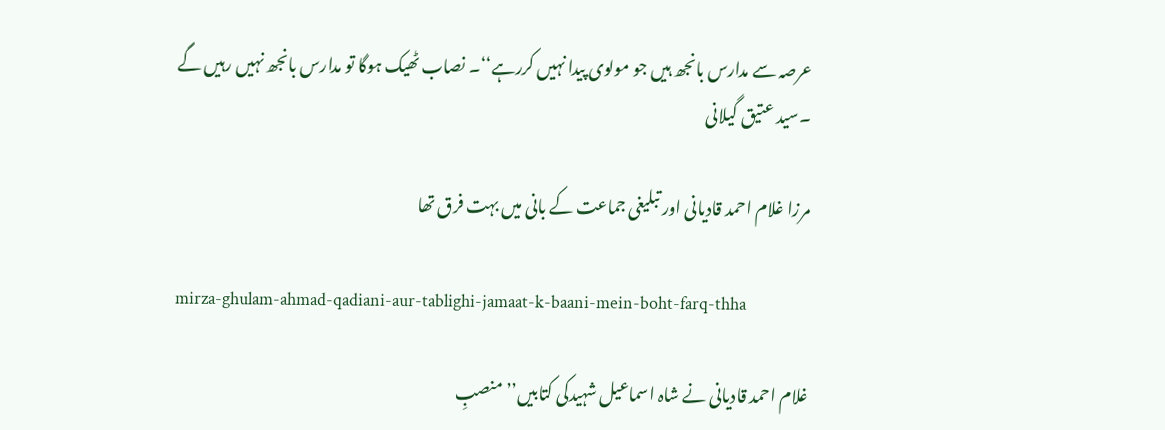عرصہ سے مدارس بانجھ ہیں جو مولوی پیدا نہیں کررہے‘‘۔ نصاب ٹھیک ہوگا تو مدارس بانجھ نہیں رہیں گے ۔سید عتیق گیلانی

مرزا غلام احمد قادیانی اور تبلیغی جماعت کے بانی میں بہت فرق تھا

mirza-ghulam-ahmad-qadiani-aur-tablighi-jamaat-k-baani-mein-boht-farq-thha

غلام احمد قادیانی نے شاہ اسماعیل شہیدکی کتابیں’’منصبِ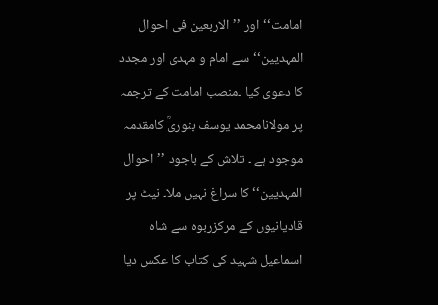امامت‘‘اور ’’الاربعین فی احوال المہدیین‘‘سے امام و مہدی اور مجدد کا دعوی کیا ۔منصب امامت کے ترجمہ پر مولانامحمد یوسف بنوریؒ کامقدمہ موجود ہے ۔ تلاش کے باجود ’’احوال المہدیین‘‘ کا سراغ نہیں ملا۔ نیٹ پر قادیانیوں کے مرکزربوہ سے شاہ اسماعیل شہید کی کتاب کا عکس دیا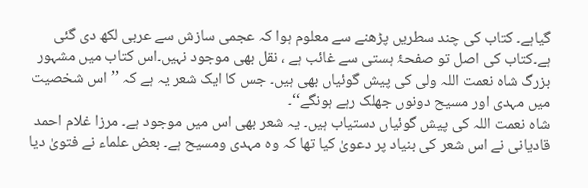گیاہے۔ کتاب کی چند سطریں پڑھنے سے معلوم ہوا کہ عجمی سازش سے عربی لکھ دی گئی ہے۔کتاب کی اصل تو صفحۂ ہستی سے غائب ہے ، نقل بھی موجود نہیں۔اس کتاب میں مشہور بزرگ شاہ نعمت اللہ ولی کی پیش گوئیاں بھی ہیں۔ جس کا ایک شعر یہ ہے کہ ’’ اس شخصیت میں مہدی اور مسیح دونوں جھلک رہے ہونگے‘‘۔
شاہ نعمت اللہ کی پیش گوئیاں دستیاب ہیں۔ یہ شعر بھی اس میں موجود ہے۔ مرزا غلام احمد قادیانی نے اس شعر کی بنیاد پر دعویٰ کیا تھا کہ وہ مہدی ومسیح ہے۔ بعض علماء نے فتویٰ دیا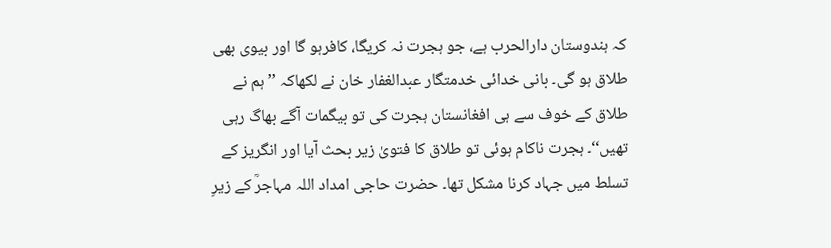کہ ہندوستان دارالحرب ہے، جو ہجرت نہ کریگا، کافرہو گا اور بیوی بھی طلاق ہو گی۔ بانی خدائی خدمتگار عبدالغفار خان نے لکھاکہ ’’ ہم نے طلاق کے خوف سے ہی افغانستان ہجرت کی تو بیگمات آگے بھاگ رہی تھیں‘‘۔ ہجرت ناکام ہوئی تو طلاق کا فتویٰ زیر بحث آیا اور انگریز کے تسلط میں جہاد کرنا مشکل تھا۔ حضرت حاجی امداد اللہ مہاجرؒ کے زیرِ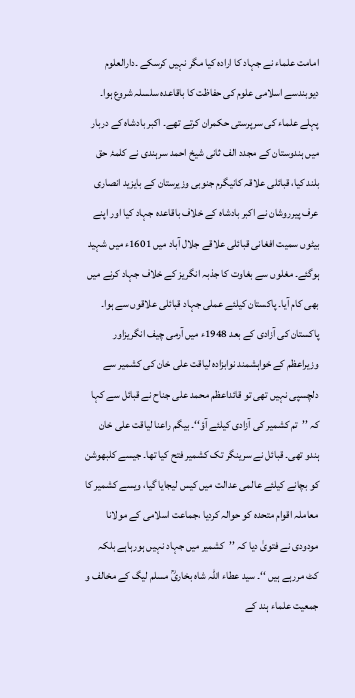امامت علماء نے جہاد کا ارادہ کیا مگر نہیں کرسکے ۔دارالعلوم دیوبندسے اسلامی علوم کی حفاظت کا باقاعدہ سلسلہ شروع ہوا۔ پہلے علماء کی سرپرستی حکمران کرتے تھے۔ اکبر بادشاہ کے دربار میں ہندوستان کے مجدد الف ثانی شیخ احمد سرہندی نے کلمۂ حق بلند کیا، قبائلی علاقہ کانیگرم جنوبی وزیرستان کے بایزید انصاری عرف پیرروشان نے اکبر بادشاہ کے خلاف باقاعدہ جہاد کیا اور اپنے بیٹوں سمیت افغانی قبائلی علاقے جلال آباد میں 1601ء میں شہید ہوگئے۔ مغلوں سے بغاوت کا جذبہ انگریز کے خلاف جہاد کرنے میں بھی کام آیا۔ پاکستان کیلئے عملی جہاد قبائلی علاقوں سے ہوا۔
پاکستان کی آزادی کے بعد 1948ء میں آرمی چیف انگریزاور وزیراعظم کے خواہشمند نوابزادہ لیاقت علی خان کی کشمیر سے دلچسپی نہیں تھی تو قائداعظم محمد علی جناح نے قبائل سے کہا کہ ’’تم کشمیر کی آزادی کیلئے آؤ‘‘۔ بیگم راعنا لیاقت علی خان ہندو تھی۔ قبائل نے سرینگر تک کشمیر فتح کیا تھا۔ جیسے کلبھوشن کو بچانے کیلئے عالمی عدالت میں کیس لیجایا گیا، ویسے کشمیر کا معاملہ اقوام متحدہ کو حوالہ کردیا ،جماعت اسلامی کے مولانا مودودی نے فتویٰ دیا کہ ’’کشمیر میں جہاد نہیں ہورہاہے بلکہ کٹ مررہے ہیں ‘‘۔ سید عطاء اللہ شاہ بخاریؒ مسلم لیگ کے مخالف و جمعیت علماء ہند کے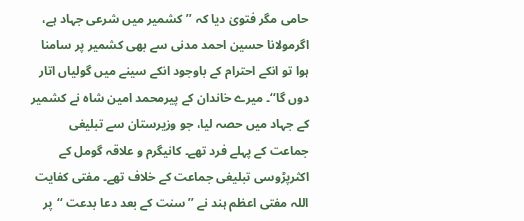حامی مگر فتویٰ دیا کہ ’’کشمیر میں شرعی جہاد ہے، اگرمولانا حسین احمد مدنی سے بھی کشمیر پر سامنا ہوا تو انکے احترام کے باوجود انکے سینے میں گولیاں اتار دوں گا‘‘۔ میرے خاندان کے پیرمحمد امین شاہ نے کشمیر کے جہاد میں حصہ لیا، جو وزیرستان سے تبلیغی جماعت کے پہلے فرد تھے۔ کانیگرم و علاقہ گومل کے اکثرپڑوسی تبلیغی جماعت کے خلاف تھے۔ مفتی کفایت اللہ مفتی اعظم ہند نے ’’سنت کے بعد دعا بدعت ‘‘پر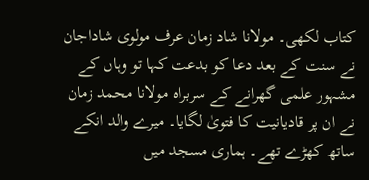کتاب لکھی۔ مولانا شاد زمان عرف مولوی شاداجان نے سنت کے بعد دعا کو بدعت کہا تو وہاں کے مشہور علمی گھرانے کے سربراہ مولانا محمد زمان نے ان پر قادیانیت کا فتویٰ لگایا۔ میرے والد انکے ساتھ کھڑے تھے۔ ہماری مسجد میں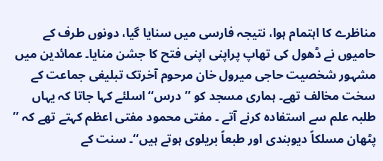مناظرے کا اہتمام ہوا، نتیجہ فارسی میں سنایا گیا، دونوں طرف کے حامیوں نے ڈھول کی تھاپ پراپنی اپنی فتح کا جشن منایا۔ عمائدین میں مشہور شخصیت حاجی میرول خان مرحوم آخرتک تبلیغی جماعت کے سخت مخالف تھے۔ ہماری مسجد کو ’’ درس‘‘ اسلئے کہا جاتا کہ یہاں طلبہ علم سے استفادہ کرنے آتے ۔ مفتی محمود مفتی اعظم کہتے تھے کہ ’’ پٹھان مسلکاً دیوبندی اور طبعاً بریلوی ہوتے ہیں‘‘۔ سنت کے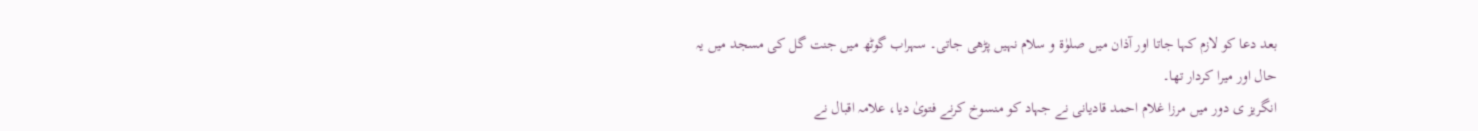بعد دعا کو لازم کہا جاتا اور آذان میں صلوٰۃ و سلام نہیں پڑھی جاتی۔ سہراب گوٹھ میں جنت گل کی مسجد میں یہ حال اور میرا کردار تھا۔
انگریز ی دور میں مرزا غلام احمد قادیانی نے جہاد کو منسوخ کرنے فتویٰ دیا، علامہ اقبال نے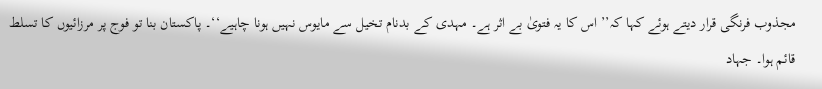مجذوب فرنگی قرار دیتے ہوئے کہا کہ’’ اس کا یہ فتویٰ بے اثر ہے۔ مہدی کے بدنام تخیل سے مایوس نہیں ہونا چاہیے‘‘۔ پاکستان بنا تو فوج پر مرزائیوں کا تسلط قائم ہوا۔ جہاد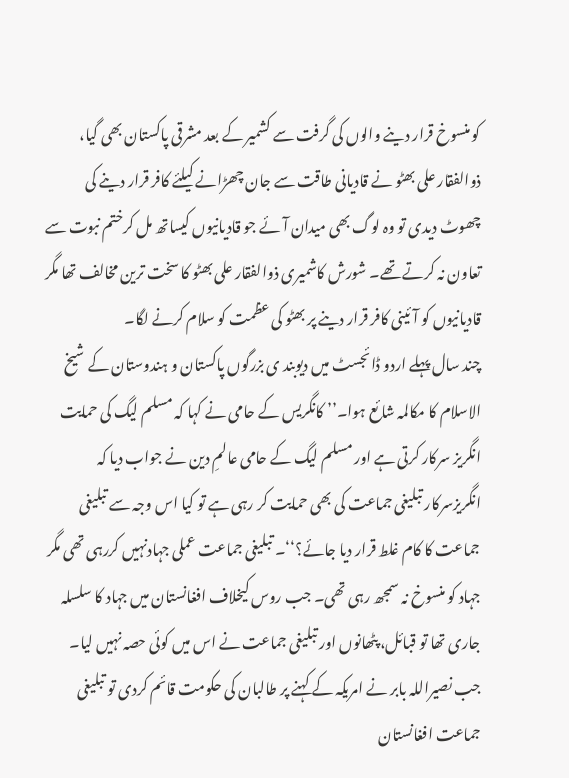کو منسوخ قرار دینے والوں کی گرفت سے کشمیر کے بعد مشرقی پاکستان بھی گیا، ذوالفقار علی بھٹو نے قادیانی طاقت سے جان چھڑانے کیلئے کافر قرار دینے کی چھوٹ دیدی تو وہ لوگ بھی میدان آئے جو قادیانیوں کیساتھ مل کرختم نبوت سے تعاون نہ کرتے تھے۔ شورش کاشمیری ذوالفقار علی بھٹو کا سخت ترین مخالف تھا مگر قادیانیوں کو آئینی کافر قرار دینے پر بھٹو کی عظمت کو سلام کرنے لگا۔
چند سال پہلے اردو ڈائجسٹ میں دیوبند ی بزرگوں پاکستان و ہندوستان کے شیخ الاسلام کا مکالمہ شائع ہوا۔’’ کانگریس کے حامی نے کہا کہ مسلم لیگ کی حمایت انگریز سرکار کرتی ہے اور مسلم لیگ کے حامی عالمِ دین نے جواب دیا کہ انگریزسرکار تبلیغی جماعت کی بھی حمایت کر رہی ہے تو کیا اس وجہ سے تبلیغی جماعت کا کام غلط قرار دیا جائے؟‘‘۔ تبلیغی جماعت عملی جہادنہیں کررہی تھی مگر جہاد کو منسوخ نہ سمجھ رہی تھی۔ جب روس کیخلاف افغانستان میں جہاد کا سلسلہ جاری تھا تو قبائل، پٹھانوں اور تبلیغی جماعت نے اس میں کوئی حصہ نہیں لیا۔ جب نصیراللہ بابر نے امریکہ کے کہنے پر طالبان کی حکومت قائم کردی تو تبلیغی جماعت افغانستان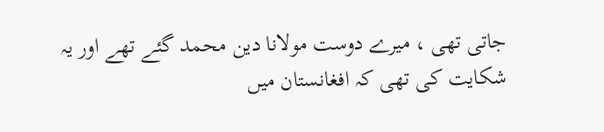جاتی تھی ، میرے دوست مولانا دین محمد گئے تھے اور یہ شکایت کی تھی کہ افغانستان میں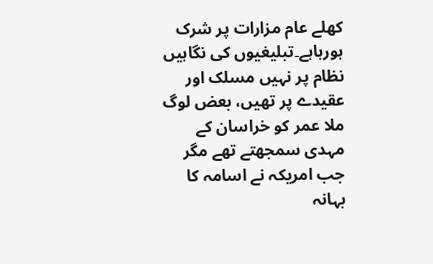کھلے عام مزارات پر شرک ہورہاہے۔تبلیغیوں کی نگاہیں نظام پر نہیں مسلک اور عقیدے پر تھیں، بعض لوگ ملا عمر کو خراسان کے مہدی سمجھتے تھے مگر جب امریکہ نے اسامہ کا بہانہ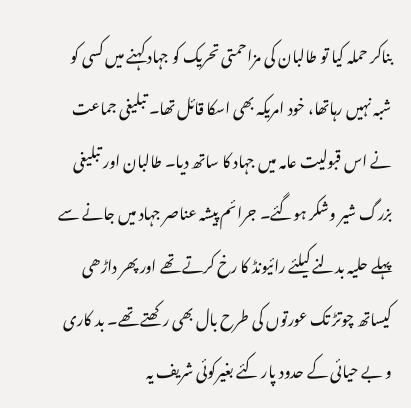بناکر حملہ کیا تو طالبان کی مزاحمتی تحریک کو جہاد کہنے میں کسی کو شبہ نہیں رہاتھا، خود امریکہ بھی اسکا قائل تھا۔ تبلیغی جماعت نے اس قبولیت عامہ میں جہاد کا ساتھ دیا۔ طالبان اور تبلیغی بزرگ شیر وشکر ہوگئے۔ جرائم پیشہ عناصر جہاد میں جانے سے پہلے حلیہ بدلنے کیلئے رائیونڈ کا رخ کرتے تھے اور پھر داڑھی کیساتھ چوتڑ تک عورتوں کی طرح بال بھی رکھتے تھے۔ بد کاری و بے حیائی کے حدود پار کئے بغیرکوئی شریف یہ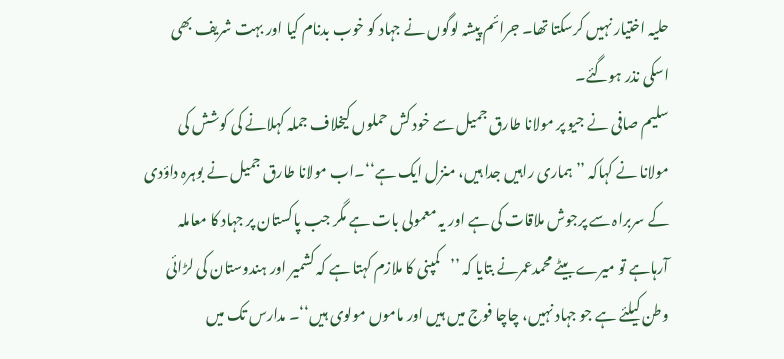حلیہ اختیار نہیں کرسکتا تھا۔ جرائم پیشہ لوگوں نے جہاد کو خوب بدنام کیا اور بہت شریف بھی اسکی نذر ہوگئے۔
سلیم صافی نے جیو پر مولانا طارق جمیل سے خود کش حملوں کیخلاف جملہ کہلانے کی کوشش کی مولانا نے کہاکہ ’’ہماری راہیں جدا ہیں، منزل ایک ہے‘‘۔اب مولانا طارق جمیل نے بوہرہ داؤدی کے سربراہ سے پرجوش ملاقات کی ہے اور یہ معمولی بات ہے مگر جب پاکستان پر جہاد کا معاملہ آرہاہے تو میرے بیٹے محمدعمرنے بتایا کہ ’’کمپنی کا ملازم کہتا ہے کہ کشمیر اور ہندوستان کی لڑائی وطن کیلئے ہے جو جہاد نہیں، چاچا فوج میں ہیں اور ماموں مولوی ہیں‘‘۔ مدارس تک میں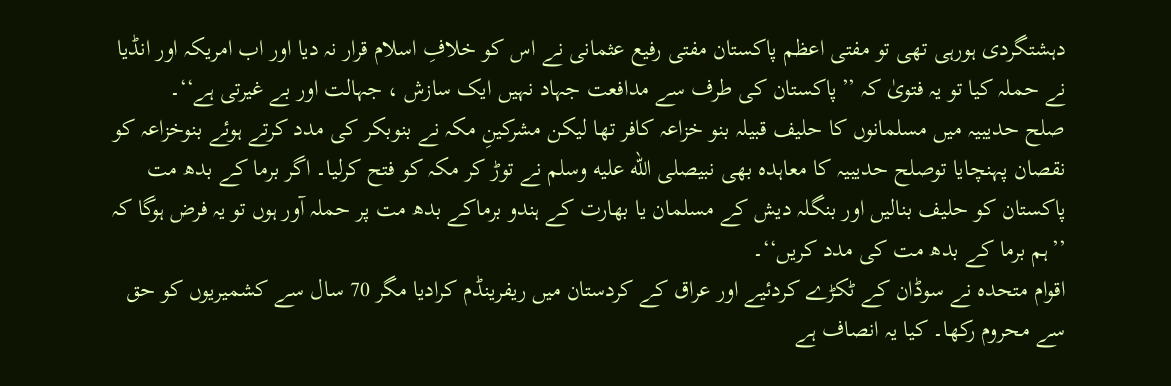دہشتگردی ہورہی تھی تو مفتی اعظم پاکستان مفتی رفیع عثمانی نے اس کو خلافِ اسلام قرار نہ دیا اور اب امریکہ اور انڈیا نے حملہ کیا تو یہ فتویٰ کہ ’’پاکستان کی طرف سے مدافعت جہاد نہیں ایک سازش ، جہالت اور بے غیرتی ہے‘‘۔
صلح حدیبیہ میں مسلمانوں کا حلیف قبیلہ بنو خزاعہ کافر تھا لیکن مشرکینِ مکہ نے بنوبکر کی مدد کرتے ہوئے بنوخزاعہ کو نقصان پہنچایا توصلح حدیبیہ کا معاہدہ بھی نبیصلى الله عليه وسلم نے توڑ کر مکہ کو فتح کرلیا۔ اگر برما کے بدھ مت پاکستان کو حلیف بنالیں اور بنگلہ دیش کے مسلمان یا بھارت کے ہندو برماکے بدھ مت پر حملہ آور ہوں تو یہ فرض ہوگا کہ ’’ہم برما کے بدھ مت کی مدد کریں‘‘۔
اقوام متحدہ نے سوڈان کے ٹکڑے کردئیے اور عراق کے کردستان میں ریفرینڈم کرادیا مگر 70 سال سے کشمیریوں کو حق سے محروم رکھا۔ کیا یہ انصاف ہے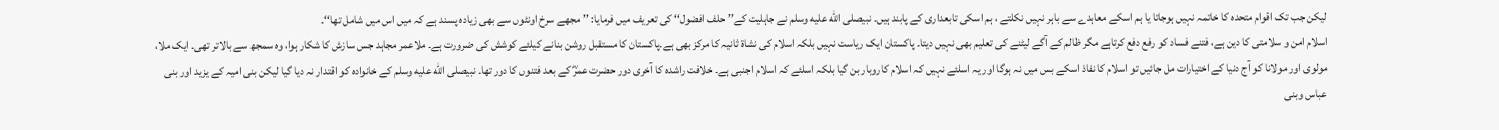لیکن جب تک اقوام متحدہ کا خاتمہ نہیں ہوجاتا یا ہم اسکے معاہدے سے باہر نہیں نکلتے ، ہم اسکی تابعداری کے پابند ہیں۔ نبیصلى الله عليه وسلم نے جاہلیت کے’’ حلف افضول‘‘ کی تعریف میں فرمایا: ’’ مجھے سرخ اونٹوں سے بھی زیادہ پسند ہے کہ میں اس میں شامل تھا‘‘۔
اسلام امن و سلامتی کا دین ہے، فتنے فساد کو رفع دفع کرتاہے مگر ظالم کے آگے لیٹنے کی تعلیم بھی نہیں دیتا۔ پاکستان ایک ریاست نہیں بلکہ اسلام کی نشاۃ ثانیہ کا مرکز بھی ہے۔پاکستان کا مستقبل روشن بنانے کیلئے کوشش کی ضرورت ہے۔ ملاعمر مجاہد جس سازش کا شکار ہوا، وہ سمجھ سے بالاتر تھی۔ ایک ملا، مولوی اور مولانا کو آج دنیا کے اختیارات مل جائیں تو اسلام کا نفاذ اسکے بس میں نہ ہوگا اور یہ اسلئے نہیں کہ اسلام کاروبار بن گیا بلکہ اسلئے کہ اسلام اجنبی ہے۔ خلافت راشدہ کا آخری دور حضرت عمرؓ کے بعد فتنوں کا دور تھا۔ نبیصلى الله عليه وسلم کے خانوادہ کو اقتدار نہ دیا گیا لیکن بنی امیہ کے یزید اور بنی عباس وبنی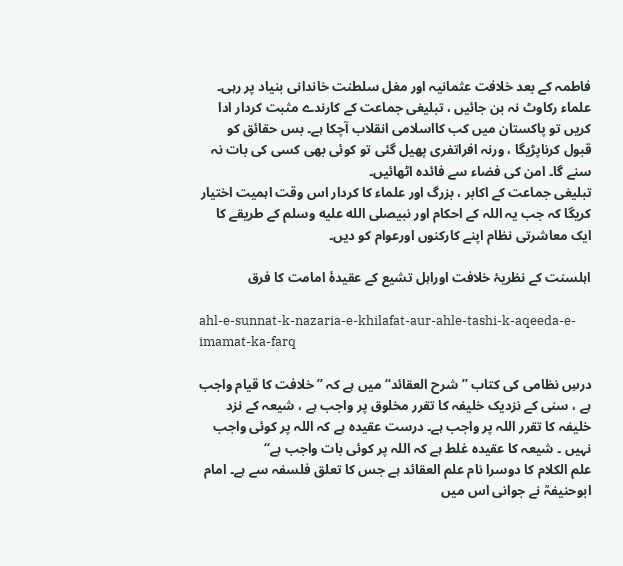فاطمہ کے بعد خلافت عثمانیہ اور مغل سلطنت خاندانی بنیاد پر رہی۔ علماء رکاوٹ نہ بن جائیں ، تبلیغی جماعت کے کارندے مثبت کردار ادا کریں تو پاکستان میں کب کااسلامی انقلاب آچکا ہے۔ بس حقائق کو قبول کرناپڑیگا ، ورنہ افراتفری پھیل گئی تو کوئی بھی کسی کی بات نہ سنے گا۔ امن کی فضاء سے فائدہ اٹھائیں۔
تبلیغی جماعت کے اکابر ، بزرگ اور علماء کا کردار اس وقت اہمیت اختیار کریگا کہ جب یہ اللہ کے احکام اور نبیصلى الله عليه وسلم کے طریقے کا ایک معاشرتی نظام اپنے کارکنوں اورعوام کو دیں۔

اہلسنت کے نظریۂ خلافت اوراہل تشیع کے عقیدۂ امامت کا فرق

ahl-e-sunnat-k-nazaria-e-khilafat-aur-ahle-tashi-k-aqeeda-e-imamat-ka-farq

درسِ نظامی کی کتاب ’’ شرح العقائد‘‘ میں ہے کہ ’’خلافت کا قیام واجب ہے ، سنی کے نزدیک خلیفہ کا تقرر مخلوق پر واجب ہے ، شیعہ کے نزد خلیفہ کا تقرر اللہ پر واجب ہے۔ درست عقیدہ ہے کہ اللہ پر کوئی واجب نہیں ۔ شیعہ کا عقیدہ غلط ہے کہ اللہ پر کوئی بات واجب ہے‘‘
علم الکلام کا دوسرا نام علم العقائد ہے جس کا تعلق فلسفہ سے ہے۔ امام ابوحنیفہؒ نے جوانی اس میں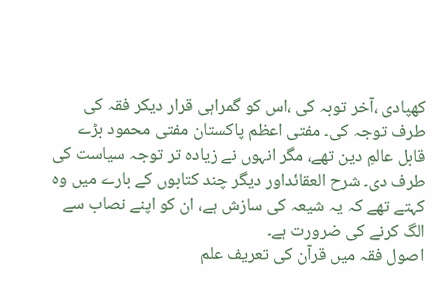کھپادی ،آخر توبہ کی ،اس کو گمراہی قرار دیکر فقہ کی طرف توجہ کی۔ مفتی اعظم پاکستان مفتی محمود بڑے قابل عالمِ دین تھے، مگر انہوں نے زیادہ تر توجہ سیاست کی طرف دی۔ شرح العقائداور دیگر چند کتابوں کے بارے میں وہ کہتے تھے کہ یہ شیعہ کی سازش ہے، ان کو اپنے نصاب سے الگ کرنے کی ضرورت ہے۔
اصول فقہ میں قرآن کی تعریف علم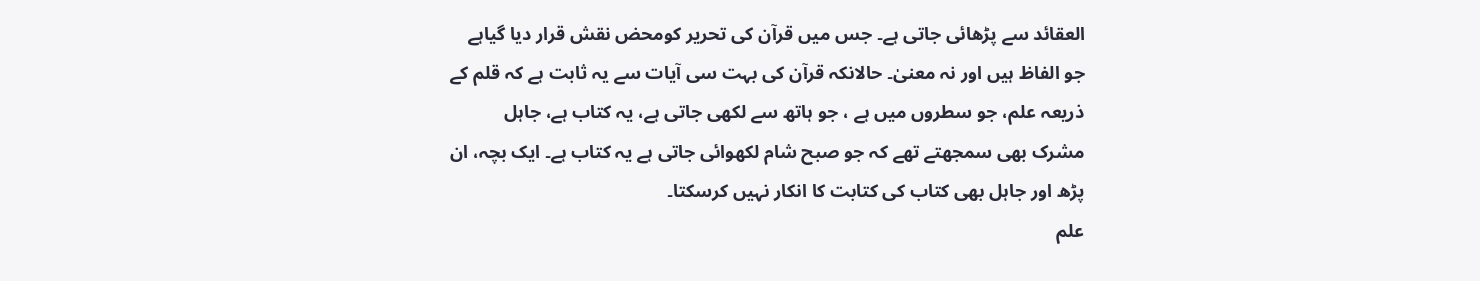العقائد سے پڑھائی جاتی ہے۔ جس میں قرآن کی تحریر کومحض نقش قرار دیا گیاہے جو الفاظ ہیں اور نہ معنیٰ۔ حالانکہ قرآن کی بہت سی آیات سے یہ ثابت ہے کہ قلم کے ذریعہ علم، جو سطروں میں ہے ، جو ہاتھ سے لکھی جاتی ہے، یہ کتاب ہے، جاہل مشرک بھی سمجھتے تھے کہ جو صبح شام لکھوائی جاتی ہے یہ کتاب ہے۔ ایک بچہ، ان پڑھ اور جاہل بھی کتاب کی کتابت کا انکار نہیں کرسکتا۔
علم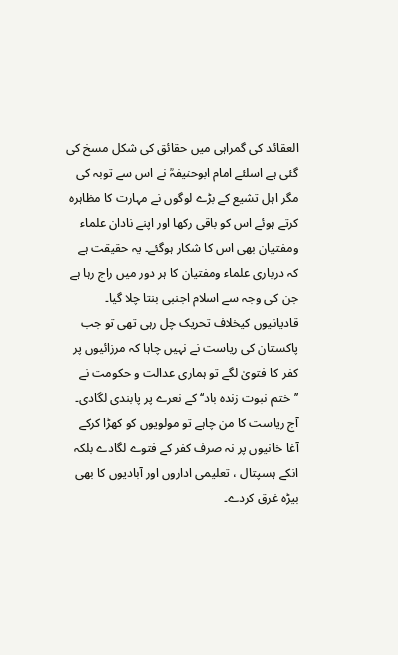العقائد کی گمراہی میں حقائق کی شکل مسخ کی گئی ہے اسلئے امام ابوحنیفہؒ نے اس سے توبہ کی مگر اہل تشیع کے بڑے لوگوں نے مہارت کا مظاہرہ کرتے ہوئے اس کو باقی رکھا اور اپنے نادان علماء ومفتیان بھی اس کا شکار ہوگئے۔ یہ حقیقت ہے کہ درباری علماء ومفتیان کا ہر دور میں راج رہا ہے جن کی وجہ سے اسلام اجنبی بنتا چلا گیا۔ قادیانیوں کیخلاف تحریک چل رہی تھی تو جب پاکستان کی ریاست نے نہیں چاہا کہ مرزائیوں پر کفر کا فتویٰ لگے تو ہماری عدالت و حکومت نے ’’ختم نبوت زندہ باد‘‘ کے نعرے پر پابندی لگادی۔ آج ریاست کا من چاہے تو مولویوں کو کھڑا کرکے آغا خانیوں پر نہ صرف کفر کے فتوے لگادے بلکہ انکے ہسپتال ، تعلیمی اداروں اور آبادیوں کا بھی بیڑہ غرق کردے۔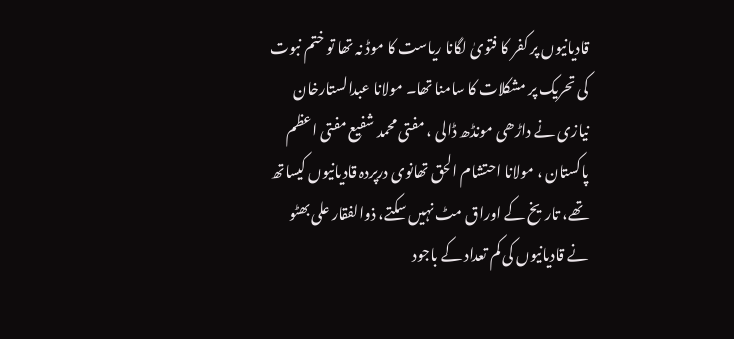قادیانیوں پر کفر کا فتویٰ لگانا ریاست کا موڈ نہ تھا تو ختم نبوت کی تحریک پر مشکلات کا سامنا تھا۔ مولانا عبدالستارخان نیازی نے داڑھی مونڈھ ڈالی ، مفتی محمد شفیع مفتی اعظم پاکستان ، مولانا احتشام الحق تھانوی درپردہ قادیانیوں کیساتھ تھے، تاریخ کے اوراق مٹ نہیں سکتے، ذوالفقار علی بھٹو نے قادیانیوں کی کم تعداد کے باجود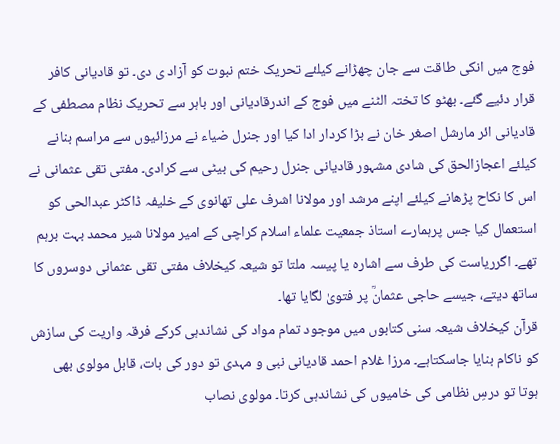فوج میں انکی طاقت سے جان چھڑانے کیلئے تحریک ختم نبوت کو آزاد ی دی۔ تو قادیانی کافر قرار دئیے گئے۔ بھٹو کا تختہ الٹنے میں فوج کے اندرقادیانی اور باہر سے تحریک نظام مصطفی کے قادیانی ائر مارشل اصغر خان نے بڑا کردار ادا کیا اور جنرل ضیاء نے مرزائیوں سے مراسم بنانے کیلئے اعجازالحق کی شادی مشہور قادیانی جنرل رحیم کی بیٹی سے کرادی۔ مفتی تقی عثمانی نے اس کا نکاح پڑھانے کیلئے اپنے مرشد اور مولانا اشرف علی تھانوی کے خلیفہ ڈاکٹر عبدالحی کو استعمال کیا جس پرہمارے استاذ جمعیت علماء اسلام کراچی کے امیر مولانا شیر محمد بہت برہم تھے۔ اگرریاست کی طرف سے اشارہ یا پیسہ ملتا تو شیعہ کیخلاف مفتی تقی عثمانی دوسروں کا ساتھ دیتے، جیسے حاجی عثمانؒ پر فتویٰ لگایا تھا۔
قرآن کیخلاف شیعہ سنی کتابوں میں موجود تمام مواد کی نشاندہی کرکے فرقہ واریت کی سازش کو ناکام بنایا جاسکتاہے۔ مرزا غلام احمد قادیانی نبی و مہدی تو دور کی بات، قابل مولوی بھی ہوتا تو درسِ نظامی کی خامیوں کی نشاندہی کرتا۔ مولوی نصاب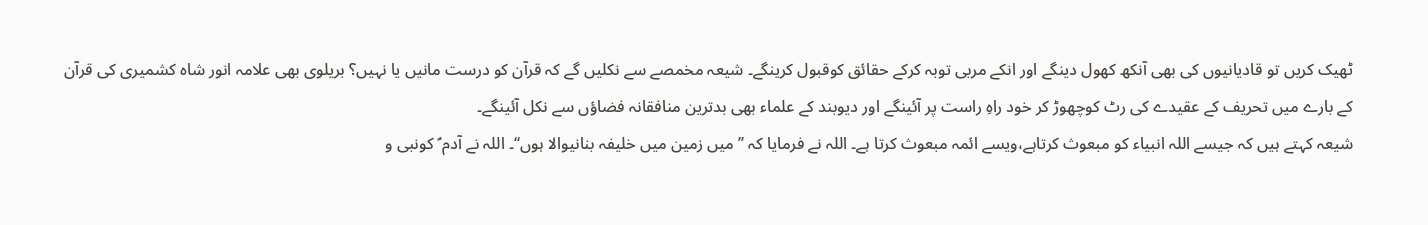ٹھیک کریں تو قادیانیوں کی بھی آنکھ کھول دینگے اور انکے مربی توبہ کرکے حقائق کوقبول کرینگے۔ شیعہ مخمصے سے نکلیں گے کہ قرآن کو درست مانیں یا نہیں؟ بریلوی بھی علامہ انور شاہ کشمیری کی قرآن کے بارے میں تحریف کے عقیدے کی رٹ کوچھوڑ کر خود راہِ راست پر آئینگے اور دیوبند کے علماء بھی بدترین منافقانہ فضاؤں سے نکل آئینگے۔
شیعہ کہتے ہیں کہ جیسے اللہ انبیاء کو مبعوث کرتاہے،ویسے ائمہ مبعوث کرتا ہے۔ اللہ نے فرمایا کہ ’’میں زمین میں خلیفہ بنانیوالا ہوں‘‘۔ اللہ نے آدم ؑ کونبی و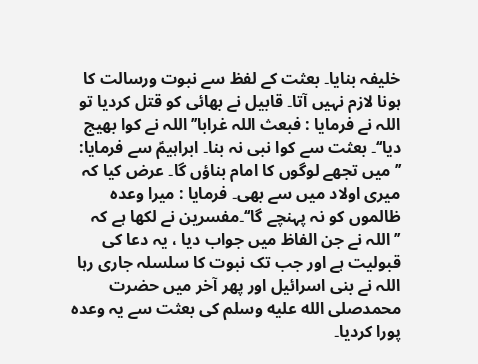خلیفہ بنایا۔ بعثت کے لفظ سے نبوت ورسالت کا ہونا لازم نہیں آتا۔ قابیل نے بھائی کو قتل کردیا تو اللہ نے فرمایا : فبعث اللہ غرابا’’ اللہ نے کوا بھیج دیا‘‘۔ بعثت سے کوا نبی نہ بنا۔ ابراہیمؑ سے فرمایا: ’’میں تجھے لوگوں کا امام بناؤں گا۔ عرض کیا کہ میری اولاد میں سے بھی۔ فرمایا : میرا وعدہ ظالموں کو نہ پہنچے گا‘‘۔مفسرین نے لکھا ہے کہ ’’اللہ نے جن الفاظ میں جواب دیا ، یہ دعا کی قبولیت ہے اور جب تک نبوت کا سلسلہ جاری رہا اللہ نے بنی اسرائیل اور پھر آخر میں حضرت محمدصلى الله عليه وسلم کی بعثت سے یہ وعدہ پورا کردیا۔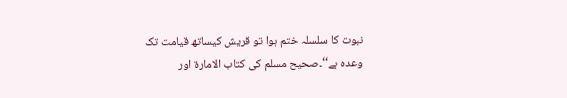نبوت کا سلسلہ ختم ہوا تو قریش کیساتھ قیامت تک وعدہ ہے‘‘۔صحیح مسلم کی کتاب الامارۃ اور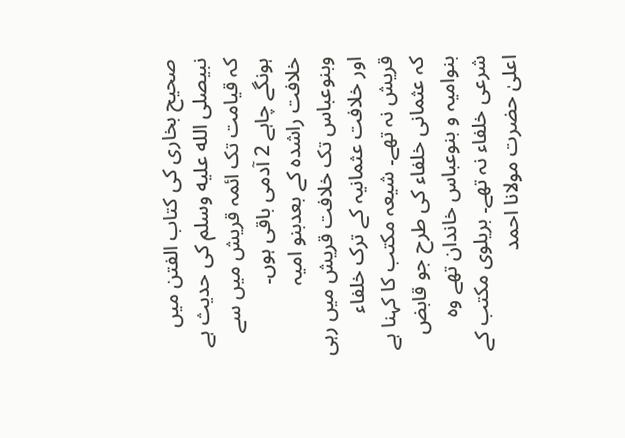صحیح بخاری کی کتاب الفتن میں نبیصلى الله عليه وسلم کی حدیث ہے کہ قیامت تک ائمہ قریش میں سے ہونگے چاہے 2 آدمی باقی ہوں۔
خلافت راشدہ کے بعدبنو امیہ وبنوعباس تک خلافت قریش میں رہی اور خلافت عثمانیہ کے ترک خلفاء قریش نہ تھے۔ شیعہ مکتب کا کہنا ہے کہ عثمانی خلفاء کی طرح جو قابض بنوامیہ و بنوعباس خاندان تھے وہ شرعی خلفاء نہ تھے۔ بریلوی مکتب کے اعلیٰ حضرت مولانا احمد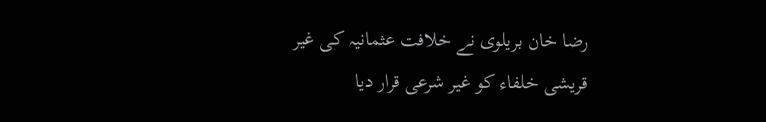رضا خان بریلوی نے خلافت عثمانیہ کی غیر قریشی خلفاء کو غیر شرعی قرار دیا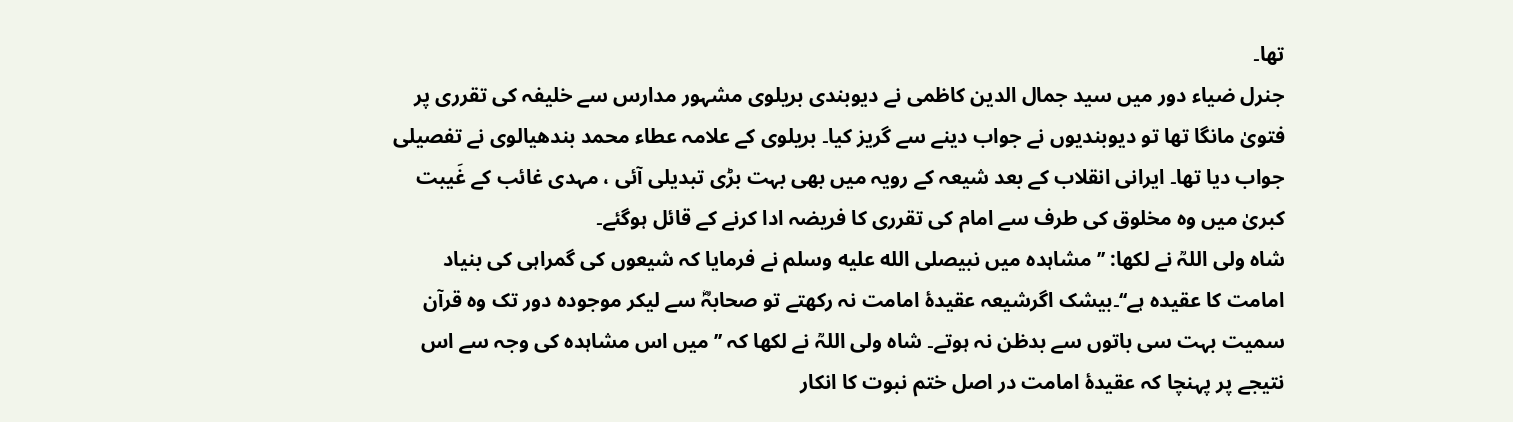تھا۔
جنرل ضیاء دور میں سید جمال الدین کاظمی نے دیوبندی بریلوی مشہور مدارس سے خلیفہ کی تقرری پر فتویٰ مانگا تھا تو دیوبندیوں نے جواب دینے سے گریز کیا۔ بریلوی کے علامہ عطاء محمد بندھیالوی نے تفصیلی جواب دیا تھا۔ ایرانی انقلاب کے بعد شیعہ کے رویہ میں بھی بہت بڑی تبدیلی آئی ، مہدی غائب کے غَیبت کبریٰ میں وہ مخلوق کی طرف سے امام کی تقرری کا فریضہ ادا کرنے کے قائل ہوگئے۔
شاہ ولی اللہؒ نے لکھا: ’’مشاہدہ میں نبیصلى الله عليه وسلم نے فرمایا کہ شیعوں کی گمراہی کی بنیاد امامت کا عقیدہ ہے‘‘۔بیشک اگرشیعہ عقیدۂ امامت نہ رکھتے تو صحابہؓ سے لیکر موجودہ دور تک وہ قرآن سمیت بہت سی باتوں سے بدظن نہ ہوتے۔ شاہ ولی اللہؒ نے لکھا کہ ’’میں اس مشاہدہ کی وجہ سے اس نتیجے پر پہنچا کہ عقیدۂ امامت در اصل ختم نبوت کا انکار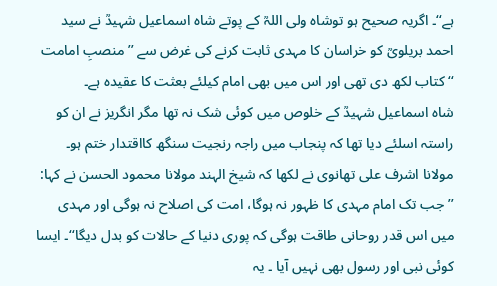ہے‘‘۔ اگریہ صحیح ہو توشاہ ولی اللہؒ کے پوتے شاہ اسماعیل شہیدؒ نے سید احمد بریلویؒ کو خراسان کا مہدی ثابت کرنے کی غرض سے ’’منصبِ امامت ‘‘ کتاب لکھ دی تھی اور اس میں بھی امام کیلئے بعثت کا عقیدہ ہے۔
شاہ اسماعیل شہیدؒ کے خلوص میں کوئی شک نہ تھا مگر انگریز نے ان کو راستہ اسلئے دیا تھا کہ پنجاب میں راجہ رنجیت سنگھ کااقتدار ختم ہو۔
مولانا اشرف علی تھانوی نے لکھا کہ شیخ الہند مولانا محمود الحسن نے کہا: ’’ جب تک امام مہدی کا ظہور نہ ہوگا، امت کی اصلاح نہ ہوگی اور مہدی میں اس قدر روحانی طاقت ہوگی کہ پوری دنیا کے حالات کو بدل دیگا‘‘۔ ایسا کوئی نبی اور رسول بھی نہیں آیا ۔ یہ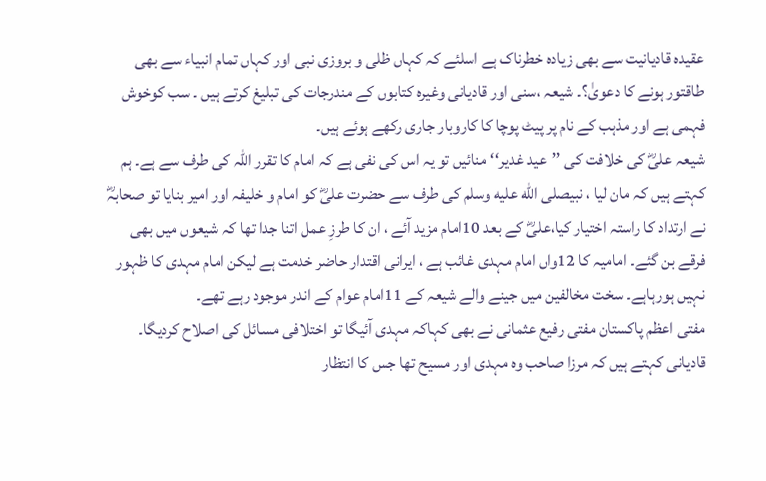عقیدہ قادیانیت سے بھی زیادہ خطرناک ہے اسلئے کہ کہاں ظلی و بروزی نبی اور کہاں تمام انبیاء سے بھی طاقتور ہونے کا دعویٰ؟۔ شیعہ ،سنی اور قادیانی وغیرہ کتابوں کے مندرجات کی تبلیغ کرتے ہیں ۔ سب کوخوش فہمی ہے اور مذہب کے نام پر پیٹ پوچا کا کاروبار جاری رکھے ہوئے ہیں۔
شیعہ علیؓ کی خلافت کی ’’عید غدیر‘‘ منائیں تو یہ اس کی نفی ہے کہ امام کا تقرر اللہ کی طرف سے ہے۔ ہم کہتے ہیں کہ مان لیا ، نبیصلى الله عليه وسلم کی طرف سے حضرت علیؓ کو امام و خلیفہ اور امیر بنایا تو صحابہؓ نے ارتداد کا راستہ اختیار کیا،علیؓ کے بعد 10امام مزید آئے ، ان کا طرزِ عمل اتنا جدا تھا کہ شیعوں میں بھی فرقے بن گئے۔ امامیہ کا 12واں امام مہدی غائب ہے ، ایرانی اقتدار حاضر خدمت ہے لیکن امام مہدی کا ظہور نہیں ہورہاہے۔ سخت مخالفین میں جینے والے شیعہ کے 11امام عوام کے اندر موجود رہے تھے۔
مفتی اعظم پاکستان مفتی رفیع عثمانی نے بھی کہاکہ مہدی آئیگا تو اختلافی مسائل کی اصلاح کردیگا۔ قادیانی کہتے ہیں کہ مرزا صاحب وہ مہدی اور مسیح تھا جس کا انتظار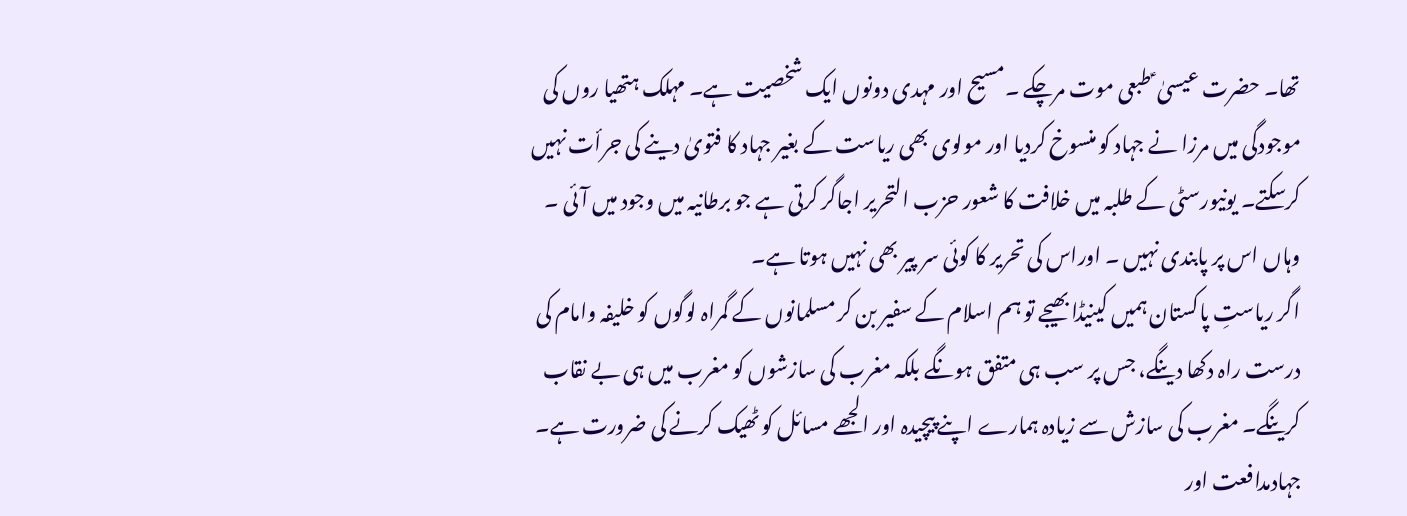تھا۔ حضرت عیسیٰ ؑ طبعی موت مرچکے ۔مسیح اور مہدی دونوں ایک شخصیت ہے۔ مہلک ہتھیا روں کی موجودگی میں مرزا نے جہاد کو منسوخ کردیا اور مولوی بھی ریاست کے بغیر جہاد کا فتویٰ دینے کی جرأت نہیں کرسکتے۔ یونیورسٹی کے طلبہ میں خلافت کا شعور حزب التحریر اجاگر کرتی ہے جو برطانیہ میں وجود میں آئی ۔ وہاں اس پر پابندی نہیں ۔ اوراس کی تحریر کا کوئی سر پیر بھی نہیں ہوتا ہے۔
اگر ریاستِ پاکستان ہمیں کینیڈا بھیجے تو ہم اسلام کے سفیر بن کر مسلمانوں کے گمراہ لوگوں کو خلیفہ وامام کی درست راہ دکھا دینگے، جس پر سب ہی متفق ہونگے بلکہ مغرب کی سازشوں کو مغرب میں ہی بے نقاب کرینگے۔ مغرب کی سازش سے زیادہ ہمارے اپنے پیچیدہ اور الجھے مسائل کو ٹھیک کرنے کی ضرورت ہے۔ جہادمدافعت اور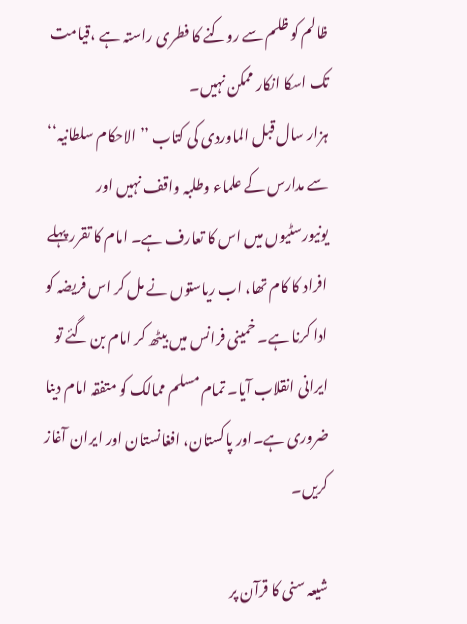ظالم کو ظلم سے روکنے کا فطری راستہ ہے ،قیامت تک اسکا انکار ممکن نہیں۔
ہزار سال قبل الماوردی کی کتاب ’’ الاحکام سلطانیہ‘‘ سے مدارس کے علماء وطلبہ واقف نہیں اور یونیورسٹیوں میں اس کا تعارف ہے۔ امام کا تقرر پہلے افراد کا کام تھا، اب ریاستوں نے مل کر اس فریضہ کو ادا کرنا ہے۔ خمینی فرانس میں بیٹھ کر امام بن گئے تو ایرانی انقلاب آیا۔ تمام مسلم ممالک کو متفقہ امام دینا ضروری ہے۔اور پاکستان، افغانستان اور ایران آغاز کریں۔

شیعہ سنی کا قرآن پر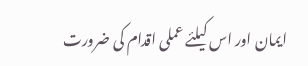ایمان اور اس کیلئے عملی اقدام کی ضرورت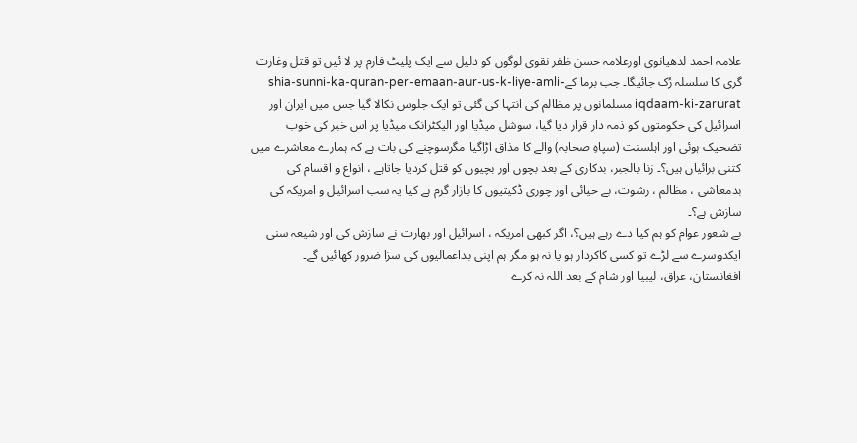علامہ احمد لدھیانوی اورعلامہ حسن ظفر نقوی لوگوں کو دلیل سے ایک پلیٹ فارم پر لا ئیں تو قتل وغارت گری کا سلسلہ رُک جائیگا۔ جب برما کےshia-sunni-ka-quran-per-emaan-aur-us-k-liye-amli-iqdaam-ki-zarurat مسلمانوں پر مظالم کی انتہا کی گئی تو ایک جلوس نکالا گیا جس میں ایران اور اسرائیل کی حکومتوں کو ذمہ دار قرار دیا گیا، سوشل میڈیا اور الیکٹرانک میڈیا پر اس خبر کی خوب تضحیک ہوئی اور اہلسنت (سپاہِ صحابہ) والے کا مذاق اڑاگیا مگرسوچنے کی بات ہے کہ ہمارے معاشرے میں کتنی برائیاں ہیں؟۔ زنا بالجبر، بدکاری کے بعد بچوں اور بچیوں کو قتل کردیا جاتاہے ، انواع و اقسام کی بدمعاشی ، مظالم ، رشوت، بے حیائی اور چوری ڈکیتیوں کا بازار گرم ہے کیا یہ سب اسرائیل و امریکہ کی سازش ہے؟۔
بے شعور عوام کو ہم کیا دے رہے ہیں؟، اگر کبھی امریکہ ، اسرائیل اور بھارت نے سازش کی اور شیعہ سنی ایکدوسرے سے لڑے تو کسی کاکردار ہو یا نہ ہو مگر ہم اپنی بداعمالیوں کی سزا ضرور کھائیں گے۔ افغانستان، عراق، لیبیا اور شام کے بعد اللہ نہ کرے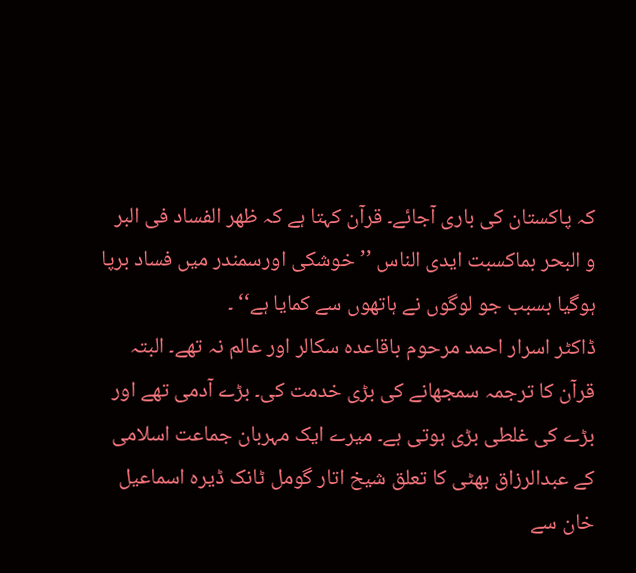کہ پاکستان کی باری آجائے۔ قرآن کہتا ہے کہ ظھر الفساد فی البر و البحر بماکسبت ایدی الناس ’’ خوشکی اورسمندر میں فساد برپا ہوگیا بسبب جو لوگوں نے ہاتھوں سے کمایا ہے‘‘ ۔
ڈاکٹر اسرار احمد مرحوم باقاعدہ سکالر اور عالم نہ تھے۔ البتہ قرآن کا ترجمہ سمجھانے کی بڑی خدمت کی۔ بڑے آدمی تھے اور بڑے کی غلطی بڑی ہوتی ہے۔ میرے ایک مہربان جماعت اسلامی کے عبدالرزاق بھٹی کا تعلق شیخ اتار گومل ٹانک ڈیرہ اسماعیل خان سے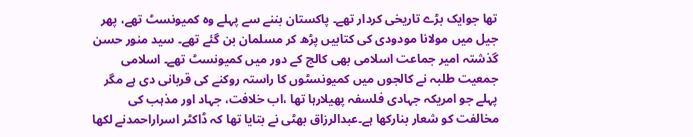تھا جوایک بڑے تاریخی کردار تھے۔ پاکستان بننے سے پہلے وہ کمیونسٹ تھے، پھر جیل میں مولانا مودودی کی کتابیں پڑھ کر مسلمان بن گئے تھے۔ سید منور حسن گذشتہ امیر جماعت اسلامی بھی کالج کے دور میں کمیونسٹ تھے۔ اسلامی جمعیت طلبہ نے کالجوں میں کمیونسٹوں کا راستہ روکنے کی قربانی دی ہے مگر پہلے جو امریکہ جہادی فلسفہ پھیلارہا تھا ،اب خلافت، جہاد اور مذہب کی مخالفت کو شعار بنارکھا ہے۔عبدالرزاق بھٹی نے بتایا تھا کہ ڈاکٹر اسراراحمدنے لکھا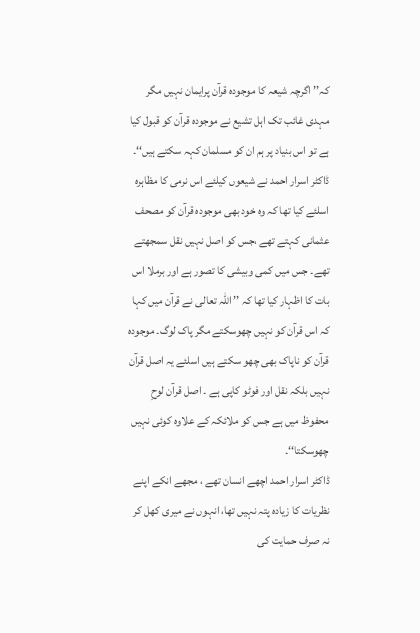کہ’’ اگرچہ شیعہ کا موجودہ قرآن پرایمان نہیں مگر مہدی غائب تک اہل تشیع نے موجودہ قرآن کو قبول کیا ہے تو اس بنیاد پر ہم ان کو مسلمان کہہ سکتے ہیں‘‘۔
ڈاکٹر اسرار احمد نے شیعوں کیلئے اس نرمی کا مظاہرہ اسلئے کیا تھا کہ وہ خود بھی موجودہ قرآن کو مصحف عثمانی کہتے تھے ،جس کو اصل نہیں نقل سمجھتے تھے۔ جس میں کمی وبیشی کا تصور ہے اور برملا اس بات کا اظہار کیا تھا کہ ’’ اللہ تعالی نے قرآن میں کہا کہ اس قرآن کو نہیں چھوسکتے مگر پاک لوگ۔ موجودہ قرآن کو ناپاک بھی چھو سکتے ہیں اسلئے یہ اصل قرآن نہیں بلکہ نقل اور فوٹو کاپی ہے ۔ اصل قرآن لوحِ محفوظ میں ہے جس کو ملائکہ کے علاوہ کوئی نہیں چھوسکتا‘‘۔
ڈاکٹر اسرار احمد اچھے انسان تھے ، مجھے انکے اپنے نظریات کا زیادہ پتہ نہیں تھا، انہوں نے میری کھل کر نہ صرف حمایت کی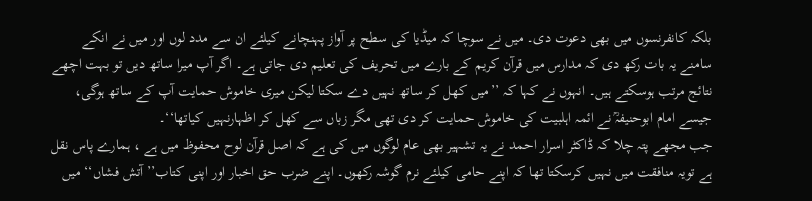بلکہ کانفرنسوں میں بھی دعوت دی۔ میں نے سوچا کہ میڈیا کی سطح پر آواز پہنچانے کیلئے ان سے مدد لوں اور میں نے انکے سامنے یہ بات رکھ دی کہ مدارس میں قرآن کریم کے بارے میں تحریف کی تعلیم دی جاتی ہے۔ اگر آپ میرا ساتھ دیں تو بہت اچھے نتائج مرتب ہوسکتے ہیں۔ انہوں نے کہا کہ ’’میں کھل کر ساتھ نہیں دے سکتا لیکن میری خاموش حمایت آپ کے ساتھ ہوگی، جیسے امام ابوحنیفہؒ نے ائمہ اہلبیت کی خاموش حمایت کر دی تھی مگر زباں سے کھل کر اظہارنہیں کیاتھا‘‘۔
جب مجھے پتہ چلا کہ ڈاکٹر اسرار احمد نے یہ تشہیر بھی عام لوگوں میں کی ہے کہ اصل قرآن لوح محفوظ میں ہے ، ہمارے پاس نقل ہے تویہ منافقت میں نہیں کرسکتا تھا کہ اپنے حامی کیلئے نرم گوشہ رکھوں۔ اپنے ضرب حق اخبار اور اپنی کتاب’’ آتش فشاں‘‘ میں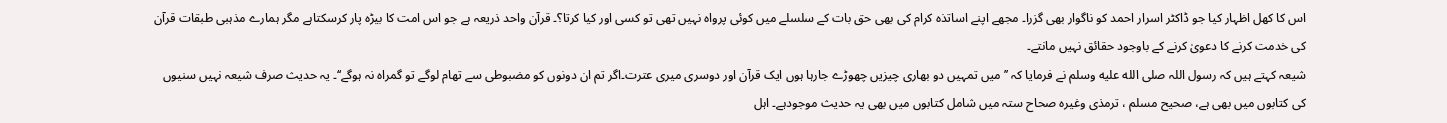اس کا کھل اظہار کیا جو ڈاکٹر اسرار احمد کو ناگوار بھی گزرا۔ مجھے اپنے اساتذہ کرام کی بھی حق بات کے سلسلے میں کوئی پرواہ نہیں تھی تو کسی اور کیا کرتا؟۔ قرآن واحد ذریعہ ہے جو اس امت کا بیڑہ پار کرسکتاہے مگر ہمارے مذہبی طبقات قرآن کی خدمت کرنے کا دعویٰ کرنے کے باوجود حقائق نہیں مانتے۔
شیعہ کہتے ہیں کہ رسول اللہ صلى الله عليه وسلم نے فرمایا کہ ’’ میں تمہیں دو بھاری چیزیں چھوڑے جارہا ہوں ایک قرآن اور دوسری میری عترت۔اگر تم ان دونوں کو مضبوطی سے تھام لوگے تو گمراہ نہ ہوگے‘‘۔ یہ حدیث صرف شیعہ نہیں سنیوں کی کتابوں میں بھی ہے، صحیح مسلم ، ترمذی وغیرہ صحاح ستہ میں شامل کتابوں میں بھی یہ حدیث موجودہے۔ اہل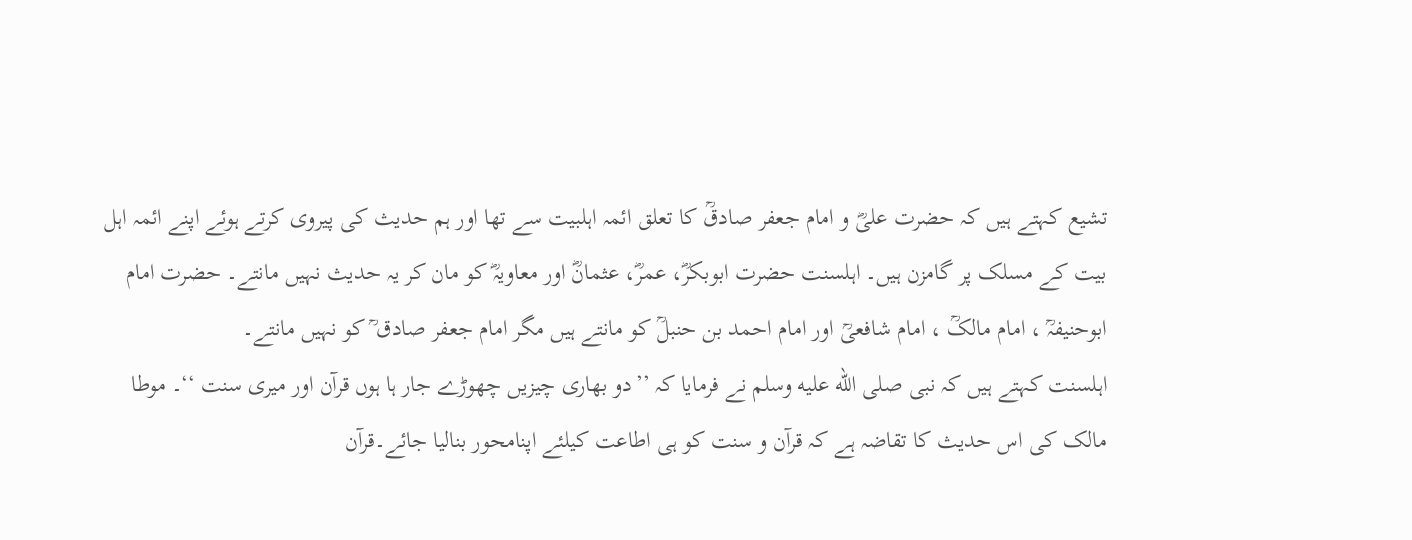تشیع کہتے ہیں کہ حضرت علیؓ و امام جعفر صادقؒ کا تعلق ائمہ اہلبیت سے تھا اور ہم حدیث کی پیروی کرتے ہوئے اپنے ائمہ اہل بیت کے مسلک پر گامزن ہیں۔ اہلسنت حضرت ابوبکرؓ، عمرؓ، عثمانؓ اور معاویہؓ کو مان کر یہ حدیث نہیں مانتے۔ حضرت امام ابوحنیفہؒ ، امام مالکؒ ، امام شافعیؒ اور امام احمد بن حنبلؒ کو مانتے ہیں مگر امام جعفر صادق ؒ کو نہیں مانتے۔
اہلسنت کہتے ہیں کہ نبی صلى الله عليه وسلم نے فرمایا کہ ’’دو بھاری چیزیں چھوڑے جار ہا ہوں قرآن اور میری سنت ‘‘۔ موطا مالک کی اس حدیث کا تقاضہ ہے کہ قرآن و سنت کو ہی اطاعت کیلئے اپنامحور بنالیا جائے۔قرآن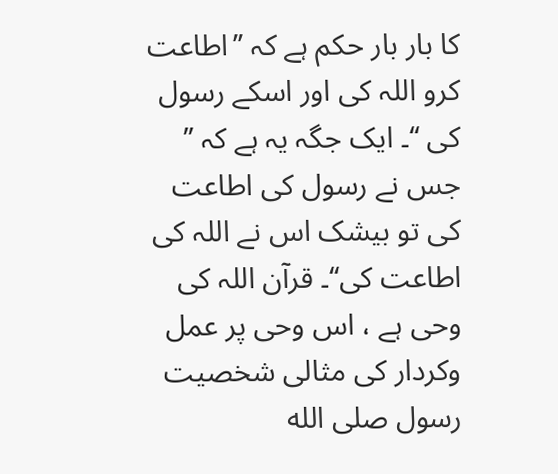کا بار بار حکم ہے کہ ’’اطاعت کرو اللہ کی اور اسکے رسول کی ‘‘۔ ایک جگہ یہ ہے کہ ’’ جس نے رسول کی اطاعت کی تو بیشک اس نے اللہ کی اطاعت کی‘‘۔ قرآن اللہ کی وحی ہے ، اس وحی پر عمل وکردار کی مثالی شخصیت رسول صلى الله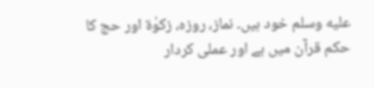عليه وسلم خود ہیں۔ نماز، روزہ، زکوٰۃ اور حج کا حکم قرآن میں ہے اور عملی کردار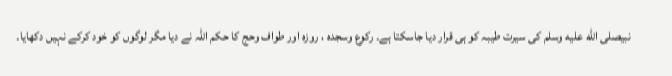نبیصلى الله عليه وسلم کی سیرت طیبہ کو ہی قرار دیا جاسکتا ہے۔ رکوع وسجدہ ، روزہ اور طواف وحج کا حکم اللہ نے دیا مگر لوگوں کو خود کرکے نہیں دکھایا۔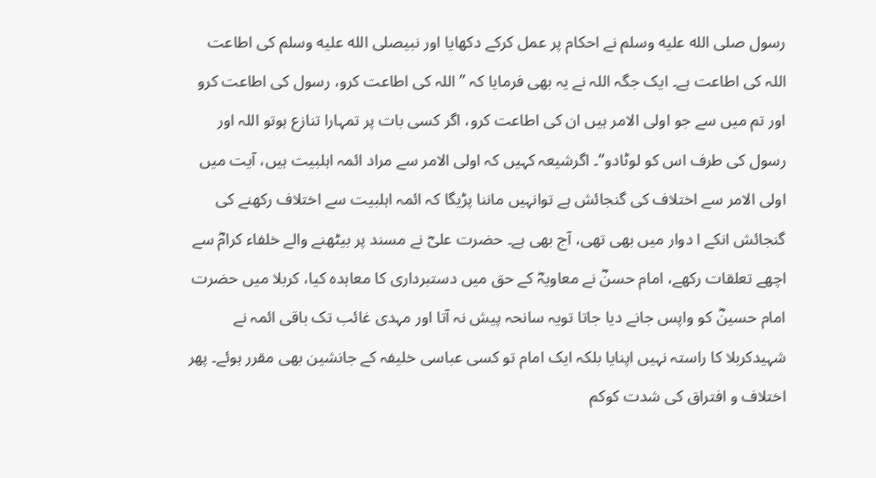رسول صلى الله عليه وسلم نے احکام پر عمل کرکے دکھایا اور نبیصلى الله عليه وسلم کی اطاعت اللہ کی اطاعت ہے۔ ایک جگہ اللہ نے یہ بھی فرمایا کہ ’’ اللہ کی اطاعت کرو، رسول کی اطاعت کرو اور تم میں سے جو اولی الامر ہیں ان کی اطاعت کرو، اگر کسی بات پر تمہارا تنازع ہوتو اللہ اور رسول کی طرف اس کو لوٹادو‘‘۔ اگرشیعہ کہیں کہ اولی الامر سے مراد ائمہ اہلبیت ہیں، آیت میں اولی الامر سے اختلاف کی گنجائش ہے توانہیں ماننا پڑیگا کہ ائمہ اہلبیت سے اختلاف رکھنے کی گنجائش انکے ا دوار میں بھی تھی، آج بھی ہے۔ حضرت علیؓ نے مسند پر بیٹھنے والے خلفاء کرامؓ سے اچھے تعلقات رکھے، امام حسنؓ نے معاویہؓ کے حق میں دستبرداری کا معاہدہ کیا، کربلا میں حضرت امام حسینؓ کو واپس جانے دیا جاتا تویہ سانحہ پیش نہ آتا اور مہدی غائب تک باقی ائمہ نے شہیدکربلا کا راستہ نہیں اپنایا بلکہ ایک امام تو کسی عباسی خلیفہ کے جانشین بھی مقرر ہوئے۔ پھر اختلاف و افتراق کی شدت کوکم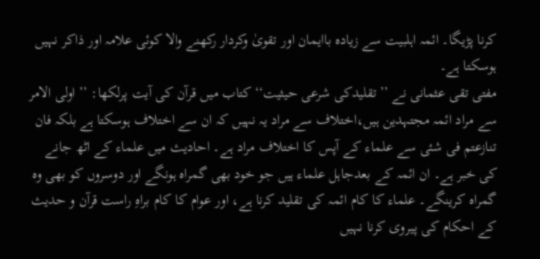کرنا پڑیگا۔ ائمہ اہلبیت سے زیادہ باایمان اور تقویٰ وکردار رکھنے والا کوئی علامہ اور ذاکر نہیں ہوسکتا ہے۔
مفتی تقی عثمانی نے ’’ تقلیدکی شرعی حیثیت‘‘ کتاب میں قرآن کی آیت پرلکھا: ’’ اولی الامر سے مراد ائمہ مجتہدین ہیں،اختلاف سے مراد یہ نہیں کہ ان سے اختلاف ہوسکتا ہے بلکہ فان تنازعتم فی شئی سے علماء کے آپس کا اختلاف مراد ہے۔ احادیث میں علماء کے اٹھ جانے کی خبر ہے۔ ان ائمہ کے بعدجاہل علماء ہیں جو خود بھی گمراہ ہونگے اور دوسروں کو بھی وہ گمراہ کرینگے۔ علماء کا کام ائمہ کی تقلید کرنا ہے، اور عوام کا کام براہِ راست قرآن و حدیث کے احکام کی پیروی کرنا نہیں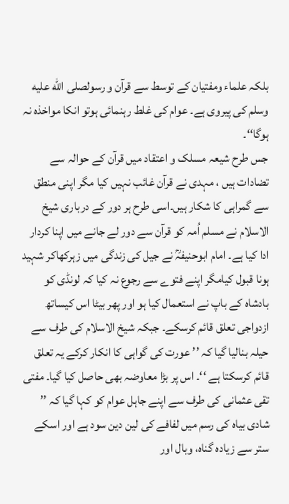بلکہ علماء ومفتیان کے توسط سے قرآن و رسولصلى الله عليه وسلم کی پیروی ہے۔ عوام کی غلط رہنمائی ہوتو انکا مواخذہ نہ ہوگا‘‘۔
جس طرح شیعہ مسلک و اعتقاد میں قرآن کے حوالہ سے تضادات ہیں ، مہدی نے قرآن غائب نہیں کیا مگر اپنی منطق سے گمراہی کا شکار ہیں۔اسی طرح ہر دور کے درباری شیخ الاسلام نے مسلم اُمہ کو قرآن سے دور لے جانے میں اپنا کردار ادا کیا ہے۔ امام ابوحنیفہؒ نے جیل کی زندگی میں زہرکھاکر شہید ہونا قبول کیامگر اپنے فتوے سے رجوع نہ کیا کہ لونڈی کو بادشاہ کے باپ نے استعمال کیا ہو اور پھر بیٹا اس کیساتھ ازدواجی تعلق قائم کرسکے۔ جبکہ شیخ الاسلام کی طرف سے حیلہ بنالیا گیا کہ ’’ عورت کی گواہی کا انکار کرکے یہ تعلق قائم کرسکتا ہے ‘‘۔ اس پر بڑا معاوضہ بھی حاصل کیا گیا۔ مفتی تقی عثمانی کی طرف سے اپنے جاہل عوام کو کہا گیا کہ ’’ شادی بیاہ کی رسم میں لفافے کی لین دین سود ہے اور اسکے ستر سے زیادہ گناہ، وبال اور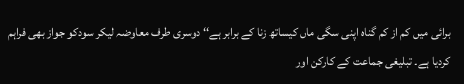برائی میں کم از کم گناہ اپنی سگی ماں کیساتھ زنا کے برابر ہے‘‘ دوسری طرف معاوضہ لیکر سودکو جواز بھی فراہم کردیا ہے۔ تبلیغی جماعت کے کارکن اور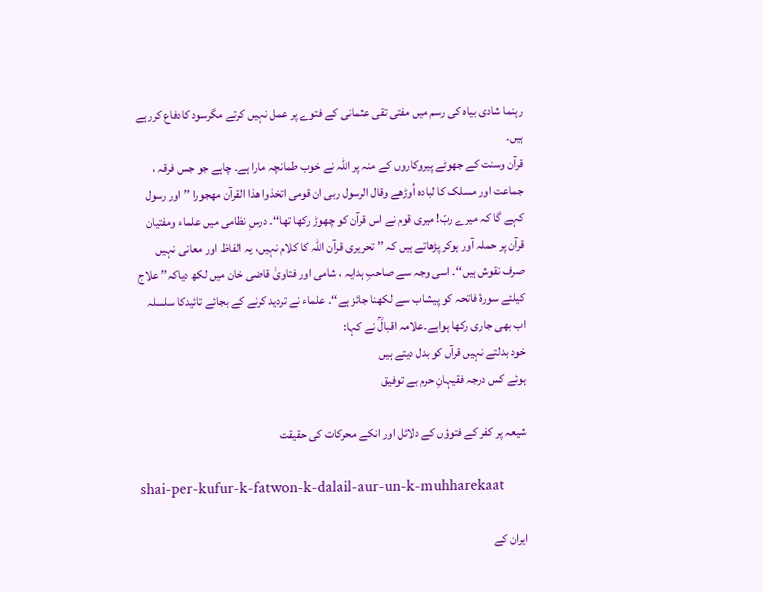رہنما شادی بیاہ کی رسم میں مفتی تقی عثمانی کے فتوے پر عمل نہیں کرتے مگرسود کادفاع کررہے ہیں۔
قرآن وسنت کے جھوٹے پیروکاروں کے منہ پر اللہ نے خوب طمانچہ مارا ہے۔ چاہے جو جس فرقہ ، جماعت اور مسلک کا لبادہ اُوڑھے وقال الرسول ربی ان قومی اتخذوا ھذا القرآن مھجورا ’’ اور رسول کہے گا کہ میرے ربّ! میری قوم نے اس قرآن کو چھوڑ رکھا تھا‘‘۔ درسِ نظامی میں علماء ومفتیان قرآن پر حملہ آور ہوکر پڑھاتے ہیں کہ ’’ تحریری قرآن اللہ کا کلام نہیں، یہ الفاظ اور معانی نہیں صرف نقوش ہیں‘‘۔ اسی وجہ سے صاحبِ ہدایہ ، شامی اور فتاویٰ قاضی خان میں لکھ دیاکہ’’ علاج کیلئے سورۂ فاتحہ کو پیشاب سے لکھنا جائز ہے‘‘۔ علماء نے تردید کرنے کے بجائے تائیدکا سلسلہ اب بھی جاری رکھا ہواہے۔علامہ اقبالؒ نے کہا:
خود بدلتے نہیں قرآں کو بدل دیتے ہیں
ہوئے کس درجہ فقیہانِ حرم بے توفیق

شیعہ پر کفر کے فتوؤں کے دلائل اور انکے محرکات کی حقیقت

shai-per-kufur-k-fatwon-k-dalail-aur-un-k-muhharekaat

ایران کے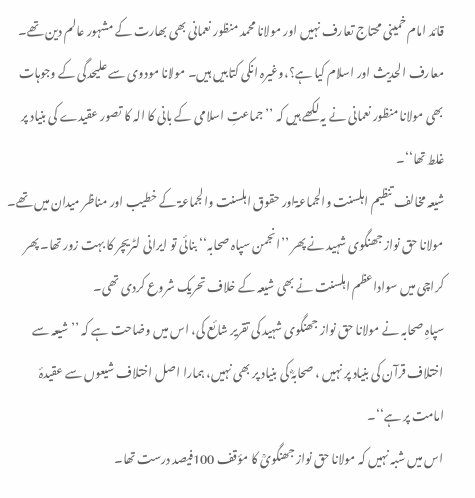قائد امام خمینی محتاج تعارف نہیں اور مولانا محمد منظور نعمانی بھی بھارت کے مشہور عالم دین تھے۔ معارف الحدیث اور اسلام کیا ہے؟،وغیرہ انکی کتابیں ہیں۔ مولانا مودوی سے علیحدگی کے وجوہات بھی مولانا منظور نعمانی نے یہ لکھے ہیں کہ ’’جماعتِ اسلامی کے بانی کا الہ کا تصور عقیدے کی بنیاد پر غلط تھا‘‘۔
شیعہ مخالف تنظیم اہلسنت والجماعۃاور حقوق اہلسنت والجماعۃ کے خطیب اور مناظر میدان میں تھے۔ مولانا حق نواز جھنگوی شہید نے پھر ’’انجمن سپاہ صحابہ‘‘ بنائی تو ایرانی لٹریچر کا بہت زور تھا۔ پھر کراچی میں سواداعظم اہلسنت نے بھی شیعہ کے خلاف تحریک شروع کردی تھی۔
سپاہِ صحابہ نے مولانا حق نواز جھنگوی شہید کی تقریر شائع کی، اس میں وضاحت ہے کہ ’’شیعہ سے اختلاف قرآن کی بنیاد پر نہیں ، صحابہؓ کی بنیاد پر بھی نہیں، ہمارا اصل اختلاف شیعوں سے عقیدۂ امامت پر ہے‘‘۔
اس میں شبہ نہیں کہ مولانا حق نواز جھنگویؒ کا مؤقف 100فیصد درست تھا۔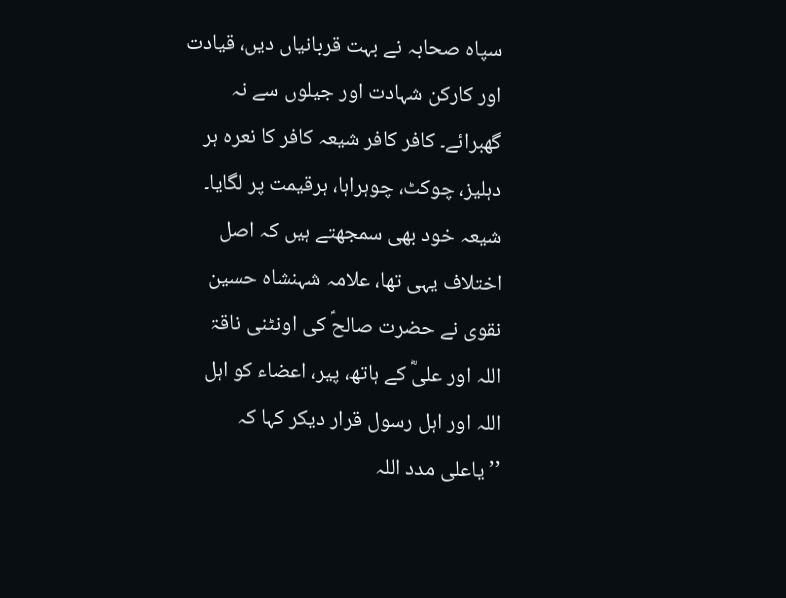سپاہ صحابہ نے بہت قربانیاں دیں، قیادت اور کارکن شہادت اور جیلوں سے نہ گھبرائے۔ کافر کافر شیعہ کافر کا نعرہ ہر دہلیز، چوکٹ، چوہراہا، ہرقیمت پر لگایا۔
شیعہ خود بھی سمجھتے ہیں کہ اصل اختلاف یہی تھا، علامہ شہنشاہ حسین نقوی نے حضرت صالحؑ کی اونٹنی ناقۃ اللہ اور علیؓ کے ہاتھ، پیر، اعضاء کو اہل اللہ اور اہل رسول قرار دیکر کہا کہ ’’یاعلی مدد اللہ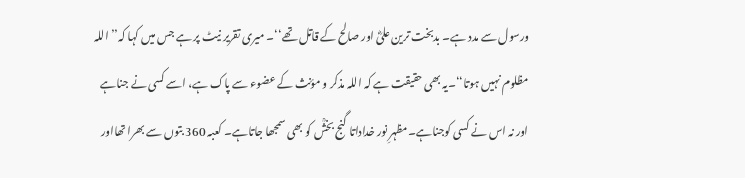ورسول سے مدد ہے۔ بدبخت ترین علیؓ اور صالح کے قاتل تھے‘‘۔ میری تقریر نیٹ پر ہے جس میں کہا کہ’’اللہ مظلوم نہیں ہوتا‘‘۔یہ بھی حقیقت ہے کہ اللہ مذکر و مؤنث کے عضوء سے پاک ہے، اسے کسی نے جناہے اور نہ اس نے کسی کوجناہے۔مظہرِ نور خداداتا گنج بخشؒ کو بھی سمجھا جاتاہے۔ کعبہ 360 بتوں سے بھرا تھااور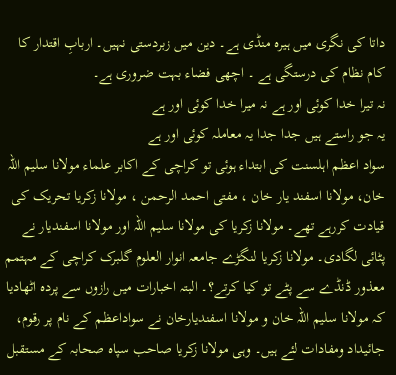داتا کی نگری میں ہیرہ منڈی ہے۔ دین میں زبردستی نہیں۔ اربابِ اقتدار کا کام نظام کی درستگی ہے ۔ اچھی فضاء بہت ضروری ہے۔
نہ تیرا خدا کوئی اور ہے نہ میرا خدا کوئی اور ہے
یہ جو راستے ہیں جدا جدا یہ معاملہ کوئی اور ہے
سواد اعظم اہلسنت کی ابتداء ہوئی تو کراچی کے اکابر علماء مولانا سلیم اللہ خان، مولانا اسفند یار خان ، مفتی احمد الرحمن ، مولانا زکریا تحریک کی قیادت کررہے تھے۔ مولانا زکریا کی مولانا سلیم اللہ اور مولانا اسفندیار نے پٹائی لگادی۔ مولانا زکریا لنگڑے جامعہ انوار العلوم گلبرک کراچی کے مہتمم معذور ڈنڈے سے پٹے تو کیا کرتے؟۔ البتہ اخبارات میں رازوں سے پردہ اٹھادیا کہ مولانا سلیم اللہ خان و مولانا اسفندیارخان نے سواداعظم کے نام پر رقوم، جائیداد ومفادات لئے ہیں۔ وہی مولانا زکریا صاحب سپاہ صحابہ کے مستقبل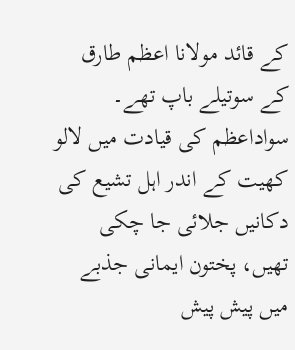کے قائد مولانا اعظم طارق کے سوتیلے باپ تھے۔
سواداعظم کی قیادت میں لالو کھیت کے اندر اہل تشیع کی دکانیں جلائی جا چکی تھیں، پختون ایمانی جذبے میں پیش پیش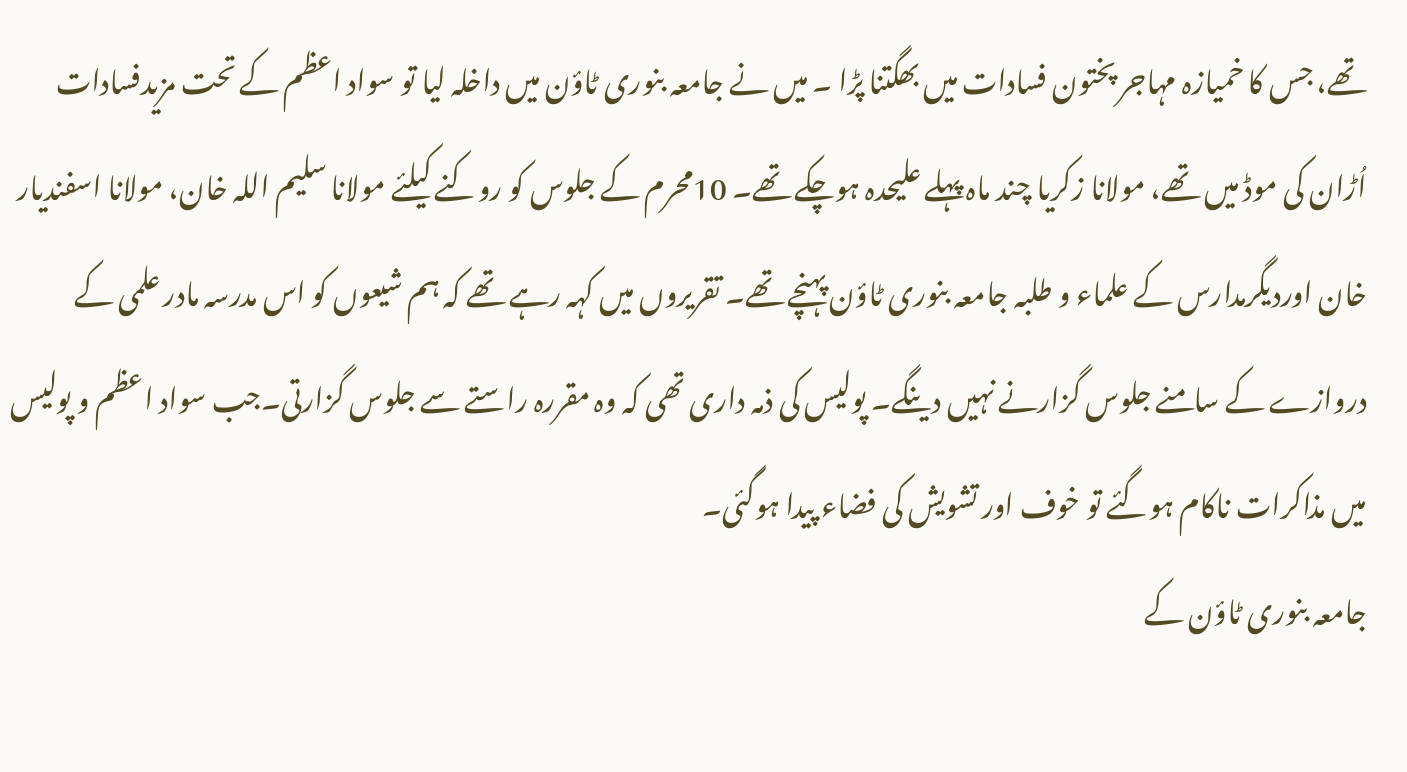تھے، جس کا خمیازہ مہاجر پختون فسادات میں بھگتنا پڑا ۔ میں نے جامعہ بنوری ٹاؤن میں داخلہ لیا تو سواد اعظم کے تحت مزیدفسادات اُڑان کی موڈ میں تھے، مولانا زکریا چند ماہ پہلے علیحدہ ہوچکے تھے۔ 10محرم کے جلوس کو روکنے کیلئے مولانا سلیم اللہ خان، مولانا اسفندیار خان اوردیگرمدارس کے علماء و طلبہ جامعہ بنوری ٹاؤن پہنچے تھے۔ تقریروں میں کہہ رہے تھے کہ ہم شیعوں کو اس مدرسہ مادر علمی کے دروازے کے سامنے جلوس گزارنے نہیں دینگے۔ پولیس کی ذمہ داری تھی کہ وہ مقررہ راستے سے جلوس گزارتی۔جب سواد اعظم و پولیس میں مذاکرات ناکام ہوگئے تو خوف اور تشویش کی فضاء پیدا ہوگئی۔
جامعہ بنوری ٹاؤن کے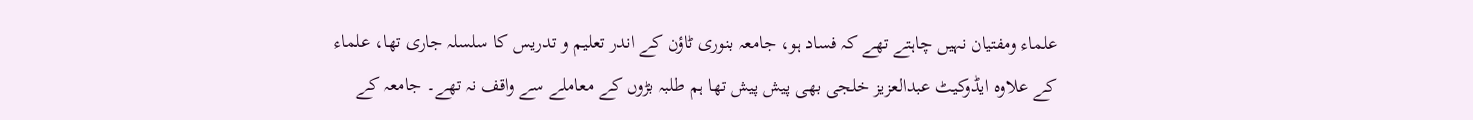علماء ومفتیان نہیں چاہتے تھے کہ فساد ہو، جامعہ بنوری ٹاؤن کے اندر تعلیم و تدریس کا سلسلہ جاری تھا، علماء کے علاوہ ایڈوکیٹ عبدالعزیز خلجی بھی پیش پیش تھا ہم طلبہ بڑوں کے معاملے سے واقف نہ تھے۔ جامعہ کے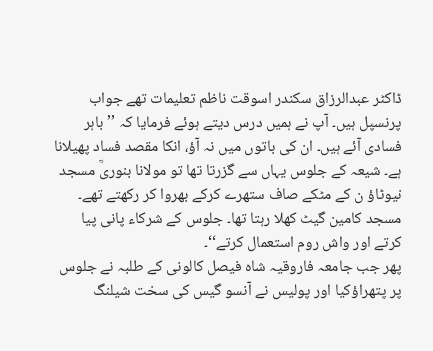ڈاکٹر عبدالرزاق سکندر اسوقت ناظم تعلیمات تھے جواب پرنسپل ہیں۔ آپ نے ہمیں درس دیتے ہوئے فرمایا کہ ’’باہر فسادی آئے ہیں۔ ان کی باتوں میں نہ آؤ، انکا مقصد فساد پھیلانا ہے۔ شیعہ کے جلوس یہاں سے گزرتا تھا تو مولانا بنوریؒ مسجد نیوٹاؤ ن کے مٹکے صاف ستھرے کرکے بھروا کر رکھتے تھے۔ مسجد کامین گیٹ کھلا رہتا تھا۔ جلوس کے شرکاء پانی پیا کرتے اور واش روم استعمال کرتے‘‘۔
پھر جب جامعہ فاروقیہ شاہ فیصل کالونی کے طلبہ نے جلوس پر پتھراؤکیا اور پولیس نے آنسو گیس کی سخت شیلنگ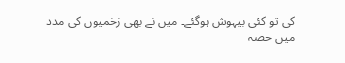کی تو کئی بیہوش ہوگئے۔ میں نے بھی زخمیوں کی مدد میں حصہ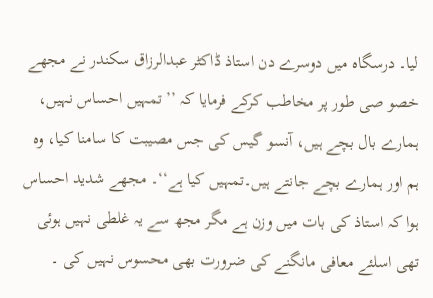لیا۔ درسگاہ میں دوسرے دن استاذ ڈاکٹر عبدالرزاق سکندر نے مجھے خصو صی طور پر مخاطب کرکے فرمایا کہ ’’ تمہیں احساس نہیں، ہمارے بال بچے ہیں، آنسو گیس کی جس مصیبت کا سامنا کیا، وہ ہم اور ہمارے بچے جانتے ہیں۔تمہیں کیا ہے‘‘۔ مجھے شدید احساس ہوا کہ استاذ کی بات میں وزن ہے مگر مجھ سے یہ غلطی نہیں ہوئی تھی اسلئے معافی مانگنے کی ضرورت بھی محسوس نہیں کی ۔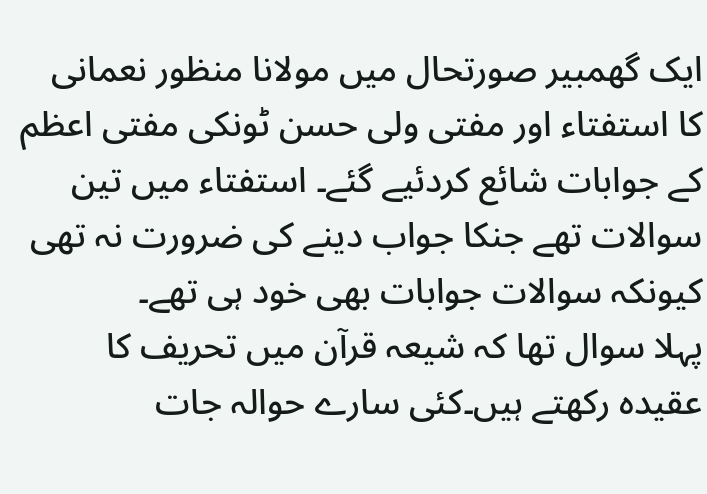ایک گھمبیر صورتحال میں مولانا منظور نعمانی کا استفتاء اور مفتی ولی حسن ٹونکی مفتی اعظم کے جوابات شائع کردئیے گئے۔ استفتاء میں تین سوالات تھے جنکا جواب دینے کی ضرورت نہ تھی کیونکہ سوالات جوابات بھی خود ہی تھے۔
پہلا سوال تھا کہ شیعہ قرآن میں تحریف کا عقیدہ رکھتے ہیں۔کئی سارے حوالہ جات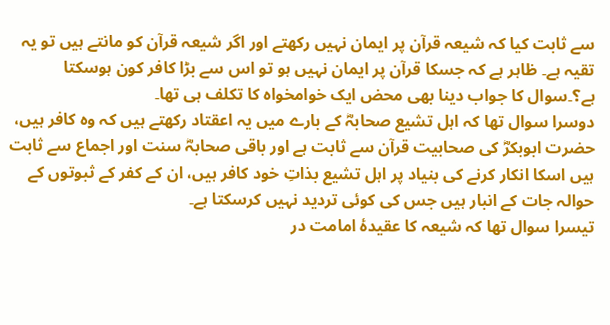سے ثابت کیا کہ شیعہ قرآن پر ایمان نہیں رکھتے اور اگر شیعہ قرآن کو مانتے ہیں تو یہ تقیہ ہے۔ ظاہر ہے کہ جسکا قرآن پر ایمان نہیں ہو تو اس سے بڑا کافر کون ہوسکتا ہے؟۔سوال کا جواب دینا بھی محض ایک خوامخواہ کا تکلف ہی تھا۔
دوسرا سوال تھا کہ اہل تشیع صحابہؓ کے بارے میں یہ اعقتاد رکھتے ہیں کہ وہ کافر ہیں، حضرت ابوبکرؓ کی صحابیت قرآن سے ثابت ہے اور باقی صحابہؓ سنت اور اجماع سے ثابت ہیں اسکا انکار کرنے کی بنیاد پر اہل تشیع بذاتِ خود کافر ہیں، ان کے کفر کے ثبوتوں کے حوالہ جات کے انبار ہیں جس کی کوئی تردید نہیں کرسکتا ہے۔
تیسرا سوال تھا کہ شیعہ کا عقیدۂ امامت در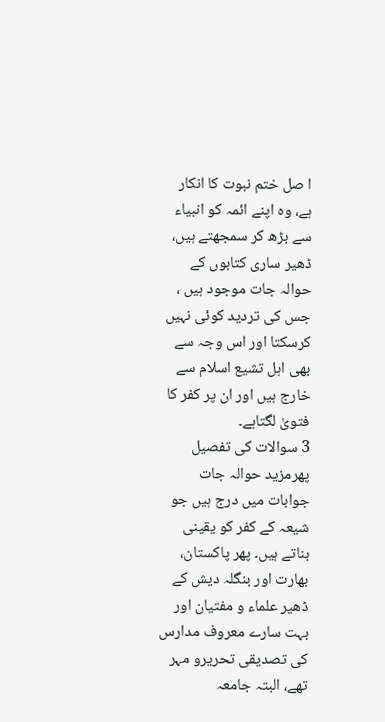ا صل ختم نبوت کا انکار ہے، وہ اپنے ائمہ کو انبیاء سے بڑھ کر سمجھتے ہیں، ڈھیر ساری کتابوں کے حوالہ جات موجود ہیں ، جس کی تردید کوئی نہیں کرسکتا اور اس وجہ سے بھی اہل تشیع اسلام سے خارج ہیں اور ان پر کفر کا فتویٰ لگتاہے۔
3 سوالات کی تفصیل پھرمزید حوالہ جات جوابات میں درج ہیں جو شیعہ کے کفر کو یقینی بناتے ہیں۔ پھر پاکستان، بھارت اور بنگلہ دیش کے ڈھیر علماء و مفتیان اور بہت سارے معروف مدارس کی تصدیقی تحریرو مہر تھے، البتہ جامعہ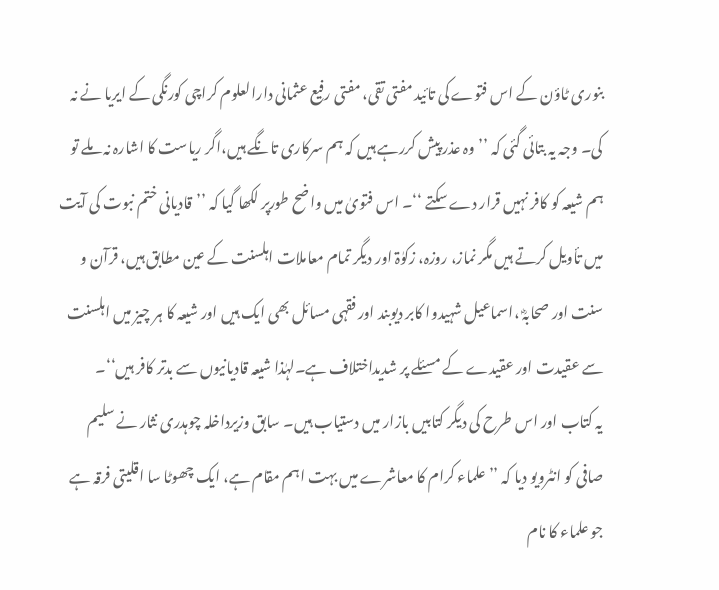بنوری ٹاؤن کے اس فتوے کی تائید مفتی تقی، مفتی رفیع عثمانی دارالعلوم کراچی کورنگی کے ایریا نے نہ کی۔ وجہ یہ بتائی گئی کہ ’’وہ عذر پیش کررہے ہیں کہ ہم سرکاری تانگے ہیں،اگر ریاست کا اشارہ نہ ملے تو ہم شیعہ کو کافر نہیں قرار دے سکتے ‘‘۔ اس فتویٰ میں واضح طورپر لکھا گیا کہ ’’قادیانی ختم نبوت کی آیت میں تأویل کرتے ہیں مگر نماز، روزہ، زکوٰۃ اور دیگر تمام معاملات اہلسنت کے عین مطابق ہیں، قرآن و سنت اور صحابہؓ ،اسماعیل شہیدوا کابر دیوبند اور فقہی مسائل بھی ایک ہیں اور شیعہ کا ہر چیز میں اہلسنت سے عقیدت اور عقیدے کے مسئلے پر شدیداختلاف ہے۔لہٰذا شیعہ قادیانیوں سے بدتر کافر ہیں‘‘۔
یہ کتاب اور اس طرح کی دیگر کتابیں بازار میں دستیاب ہیں۔ سابق وزیرداخلہ چوہدری نثار نے سلیم صافی کو انٹرویو دیا کہ ’’ علماء کرام کا معاشرے میں بہت اہم مقام ہے، ایک چھوٹا سا اقلیتی فرقہ ہے جو علماء کا نام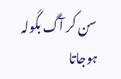سن کر آگ بگولہ ہوجاتا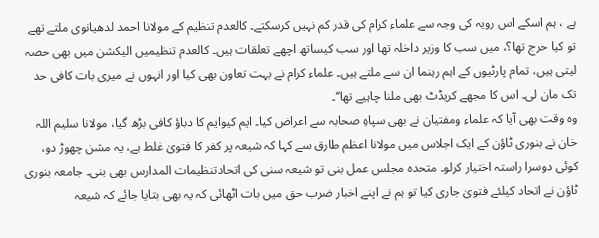ہے ، ہم اسکے اس رویہ کی وجہ سے علماء کرام کی قدر کم نہیں کرسکتے۔ کالعدم تنظیم کے مولانا احمد لدھیانوی ملتے تھے تو کیا حرج تھا؟، میں سب کا وزیر داخلہ تھا اور سب کیساتھ اچھے تعلقات ہیں۔ کالعدم تنظیمیں الیکشن میں بھی حصہ لیتی ہیں، تمام پارٹیوں کے اہم رہنما ان سے ملتے ہیں۔ علماء کرام نے بہت تعاون بھی کیا اور انہوں نے میری بات کافی حد تک مان لی۔ اس کا مجھے کریڈٹ بھی ملنا چاہیے تھا‘‘۔
وہ وقت بھی آیا کہ علماء ومفتیان نے بھی سپاہِ صحابہ سے اعراض کیا۔ ایم کیوایم کا دباؤ کافی بڑھ گیا، مولانا سلیم اللہ خان نے بنوری ٹاؤن کے ایک اجلاس میں مولانا اعظم طارق سے کہا کہ شیعہ پر کفر کا فتویٰ غلط ہے، یہ مشن چھوڑ دو، کوئی دوسرا راستہ اختیار کرلو۔ متحدہ مجلس عمل بنی تو شیعہ سنی کی اتحادتنظیمات المدارس بھی بنی۔ جامعہ بنوری ٹاؤن نے اتحاد کیلئے فتویٰ جاری کیا تو ہم نے اپنے اخبار ضرب حق میں بات اٹھائی کہ یہ بھی بتایا جائے کہ شیعہ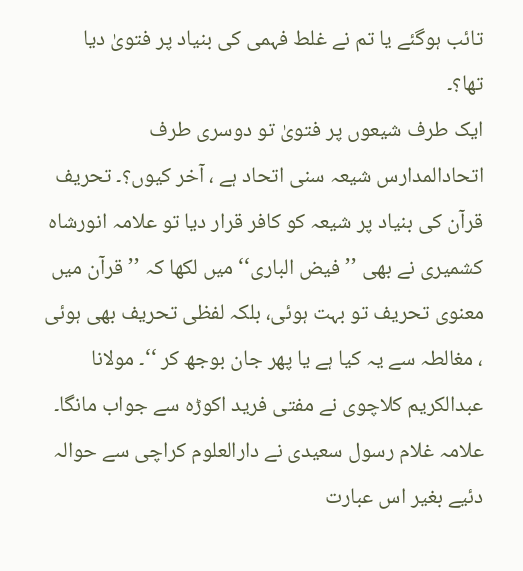تائب ہوگئے یا تم نے غلط فہمی کی بنیاد پر فتویٰ دیا تھا؟۔
ایک طرف شیعوں پر فتویٰ تو دوسری طرف اتحادالمدارس شیعہ سنی اتحاد ہے ، آخر کیوں؟۔ تحریف قرآن کی بنیاد پر شیعہ کو کافر قرار دیا تو علامہ انورشاہ کشمیری نے بھی ’’فیض الباری‘‘ میں لکھا کہ ’’قرآن میں معنوی تحریف تو بہت ہوئی، بلکہ لفظی تحریف بھی ہوئی ، مغالطہ سے یہ کیا ہے یا پھر جان بوجھ کر ‘‘۔ مولانا عبدالکریم کلاچوی نے مفتی فرید اکوڑہ سے جواب مانگا۔ علامہ غلام رسول سعیدی نے دارالعلوم کراچی سے حوالہ دئیے بغیر اس عبارت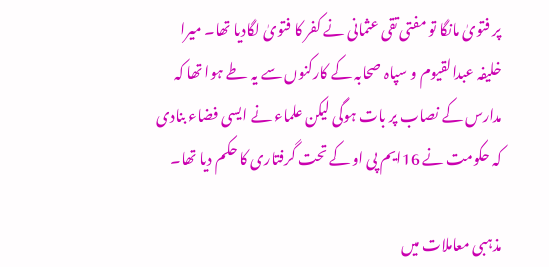پر فتویٰ مانگا تو مفتی تقی عثمانی نے کفر کا فتویٰ لگادیا تھا۔ میرا خلیفہ عبدالقیوم و سپاہ صحابہ کے کارکنوں سے یہ طے ہوا تھا کہ مدارس کے نصاب پر بات ہوگی لیکن علماء نے ایسی فضاء بنادی کہ حکومت نے 16ایم پی او کے تحت گرفتاری کا حکم دیا تھا۔

مذہبی معاملات میں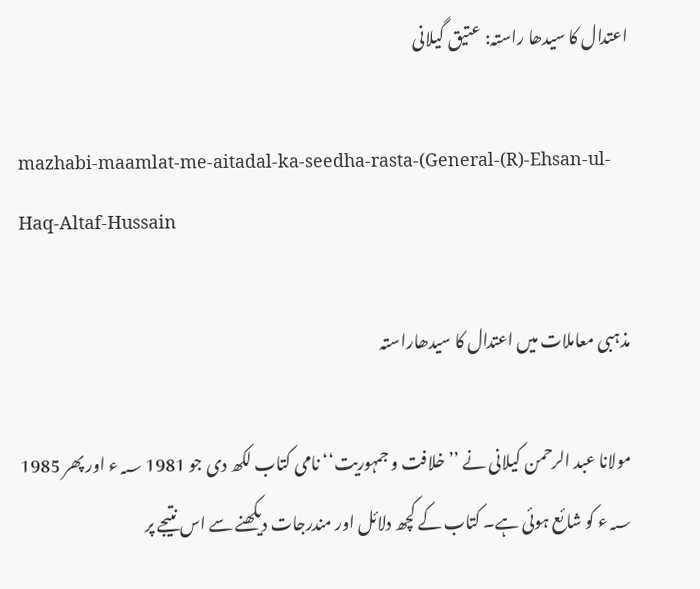اعتدال کا سیدھا راستہ: عتیق گیلانی

mazhabi-maamlat-me-aitadal-ka-seedha-rasta-(General-(R)-Ehsan-ul-Haq-Altaf-Hussain

مذہبی معاملات میں اعتدال کا سیدھاراستہ

مولانا عبد الرحمن کیلانی نے ’’خلافت و جمہوریت‘‘ نامی کتاب لکھ دی جو 1981 ؁ء اور پھر 1985 ؁ء کو شائع ہوئی ہے۔ کتاب کے کچھ دلائل اور مندرجات دیکھنے سے اس نتیجے پر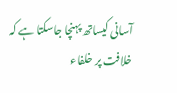آسانی کیساتھ پہنچا جاسکتا ہے کہ خلافت پر خلفاء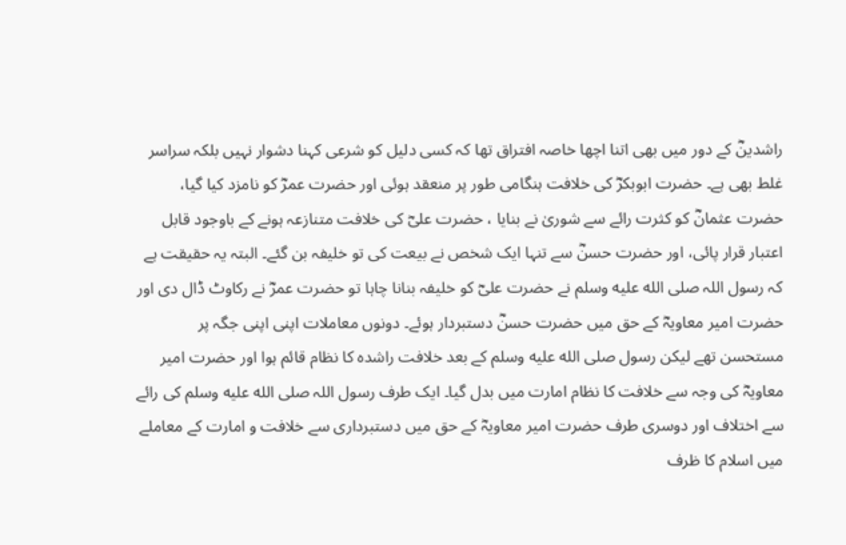راشدینؓ کے دور میں بھی اتنا اچھا خاصہ افتراق تھا کہ کسی دلیل کو شرعی کہنا دشوار نہیں بلکہ سراسر غلط بھی ہے۔ حضرت ابوبکرؓ کی خلافت ہنگامی طور پر منعقد ہوئی اور حضرت عمرؓ کو نامزد کیا گیا، حضرت عثمانؓ کو کثرت رائے سے شوریٰ نے بنایا ، حضرت علیؓ کی خلافت متنازعہ ہونے کے باوجود قابل اعتبار قرار پائی، اور حضرت حسنؓ سے تنہا ایک شخص نے بیعت کی تو خلیفہ بن گئے۔ البتہ یہ حقیقت ہے کہ رسول اللہ صلى الله عليه وسلم نے حضرت علیؓ کو خلیفہ بنانا چاہا تو حضرت عمرؓ نے رکاوٹ ڈال دی اور حضرت امیر معاویہؓ کے حق میں حضرت حسنؓ دستبردار ہوئے۔ دونوں معاملات اپنی اپنی جگہ پر مستحسن تھے لیکن رسول صلى الله عليه وسلم کے بعد خلافت راشدہ کا نظام قائم ہوا اور حضرت امیر معاویہؓ کی وجہ سے خلافت کا نظام امارت میں بدل گیا۔ ایک طرف رسول اللہ صلى الله عليه وسلم کی رائے سے اختلاف اور دوسری طرف حضرت امیر معاویہؓ کے حق میں دستبرداری سے خلافت و امارت کے معاملے میں اسلام کا ظرف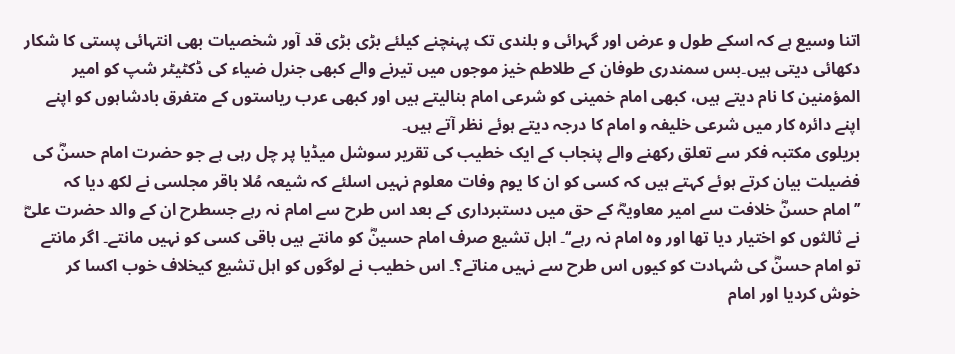اتنا وسیع ہے کہ اسکے طول و عرض اور گہرائی و بلندی تک پہنچنے کیلئے بڑی بڑی قد آور شخصیات بھی انتہائی پستی کا شکار دکھائی دیتی ہیں۔بس سمندری طوفان کے طلاطم خیز موجوں میں تیرنے والے کبھی جنرل ضیاء کی ڈکٹیٹر شپ کو امیر المؤمنین کا نام دیتے ہیں، کبھی امام خمینی کو شرعی امام بنالیتے ہیں اور کبھی عرب ریاستوں کے متفرق بادشاہوں کو اپنے اپنے دائرہ کار میں شرعی خلیفہ و امام کا درجہ دیتے ہوئے نظر آتے ہیں۔
بریلوی مکتبہ فکر سے تعلق رکھنے والے پنجاب کے ایک خطیب کی تقریر سوشل میڈیا پر چل رہی ہے جو حضرت امام حسنؓ کی فضیلت بیان کرتے ہوئے کہتے ہیں کہ کسی کو ان کا یوم وفات معلوم نہیں اسلئے کہ شیعہ مُلا باقر مجلسی نے لکھ دیا کہ ’’امام حسنؓ خلافت سے امیر معاویہؓ کے حق میں دستبرداری کے بعد اس طرح سے امام نہ رہے جسطرح ان کے والد حضرت علیؓ نے ثالثوں کو اختیار دیا تھا اور وہ امام نہ رہے‘‘۔ اہل تشیع صرف امام حسینؓ کو مانتے ہیں باقی کسی کو نہیں مانتے۔ اگر مانتے تو امام حسنؓ کی شہادت کو کیوں اس طرح سے نہیں مناتے؟۔ اس خطیب نے لوگوں کو اہل تشیع کیخلاف خوب اکسا کر خوش کردیا اور امام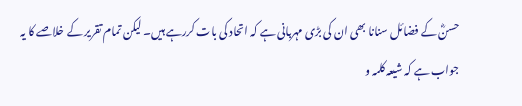حسنؓ کے فضائل سنانا بھی ان کی بڑی مہربانی ہے کہ اتحاد کی بات کررہے ہیں۔ لیکن تمام تقریر کے خلاصے کا یہ جواب ہے کہ شیعہ کلمہ و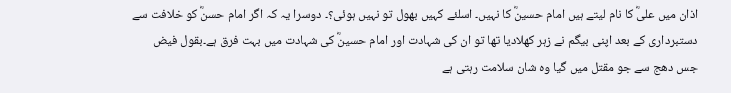اذان میں علیؓ کا نام لیتے ہیں امام حسینؓ کا نہیں۔ اسلئے کہیں بھول تو نہیں ہوئی؟۔ دوسرا یہ کہ اگر امام حسنؓ کو خلافت سے دستبرداری کے بعد اپنی بیگم نے زہر کھلادیا تھا تو ان کی شہادت اور امام حسینؓ کی شہادت میں بہت فرق ہے۔بقول فیض
جس دھج سے جو مقتل میں گیا وہ شان سلامت رہتی ہے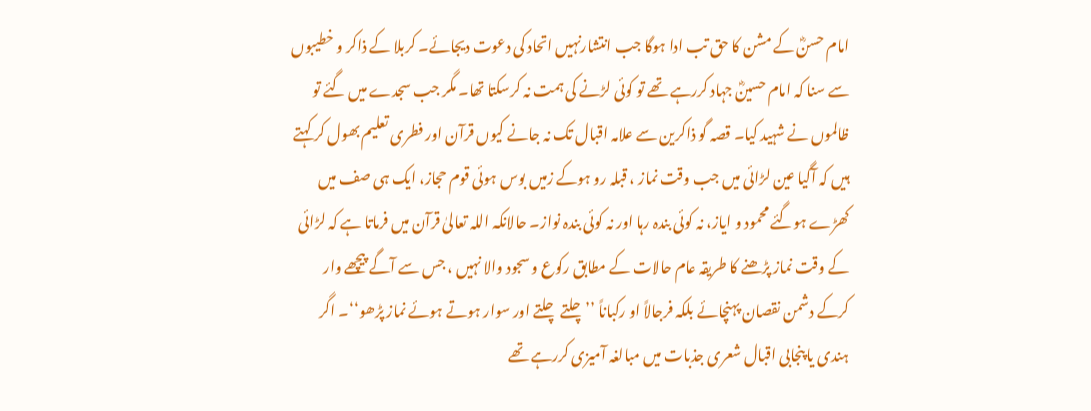امام حسنؓ کے مشن کا حق تب ادا ہوگا جب انتشارنہیں اتحاد کی دعوت دیجائے۔ کربلا کے ذاکر و خطیبوں سے سنا کہ امام حسینؓ جہاد کررہے تھے تو کوئی لڑنے کی ہمت نہ کرسکتا تھا۔ مگر جب سجدے میں گئے تو ظالموں نے شہید کیا۔ قصہ گو ذاکرین سے علامہ اقبال تک نہ جانے کیوں قرآن اور فطری تعلیم بھول کر کہتے ہیں کہ آگیا عین لڑائی میں جب وقت نماز ، قبلہ رو ہوکے زمیں بوس ہوئی قوم حجاز، ایک ہی صف میں کھڑے ہوگئے محمود و ایاز، نہ کوئی بندہ رہا اور نہ کوئی بندہ نواز۔ حالانکہ اللہ تعالیٰ قرآن میں فرماتا ہے کہ لڑائی کے وقت نماز پڑھنے کا طریقہ عام حالات کے مطابق رکوع و سجود والا نہیں ، جس سے آگے پیچھے وار کرکے دشمن نقصان پہنچائے بلکہ فرجالاً او رکباناً ’’چلتے چلتے اور سوار ہوتے ہوئے نماز پڑھو‘‘۔ اگر ہندی یا پنجابی اقبال شعری جذبات میں مبالغہ آمیزی کررہے تھے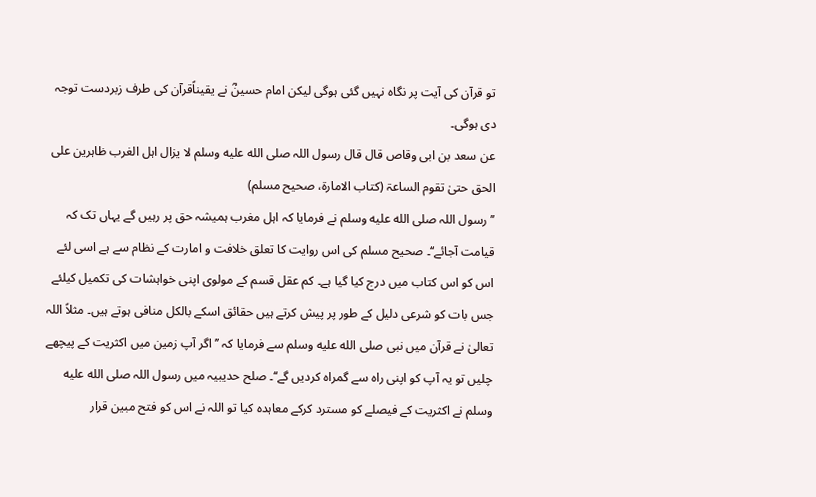تو قرآن کی آیت پر نگاہ نہیں گئی ہوگی لیکن امام حسینؓ نے یقیناًقرآن کی طرف زبردست توجہ دی ہوگی۔
عن سعد بن ابی وقاص قال قال رسول اللہ صلى الله عليه وسلم لا یزال اہل الغرب ظاہرین علی الحق حتیٰ تقوم الساعۃ (کتاب الامارۃ، صحیح مسلم)
’’رسول اللہ صلى الله عليه وسلم نے فرمایا کہ اہل مغرب ہمیشہ حق پر رہیں گے یہاں تک کہ قیامت آجائے‘‘۔ صحیح مسلم کی اس روایت کا تعلق خلافت و امارت کے نظام سے ہے اسی لئے اس کو اس کتاب میں درج کیا گیا ہے۔ کم عقل قسم کے مولوی اپنی خواہشات کی تکمیل کیلئے جس بات کو شرعی دلیل کے طور پر پیش کرتے ہیں حقائق اسکے بالکل منافی ہوتے ہیں۔ مثلاً اللہ تعالیٰ نے قرآن میں نبی صلى الله عليه وسلم سے فرمایا کہ ’’اگر آپ زمین میں اکثریت کے پیچھے چلیں تو یہ آپ کو اپنی راہ سے گمراہ کردیں گے‘‘۔ صلح حدیبیہ میں رسول اللہ صلى الله عليه وسلم نے اکثریت کے فیصلے کو مسترد کرکے معاہدہ کیا تو اللہ نے اس کو فتح مبین قرار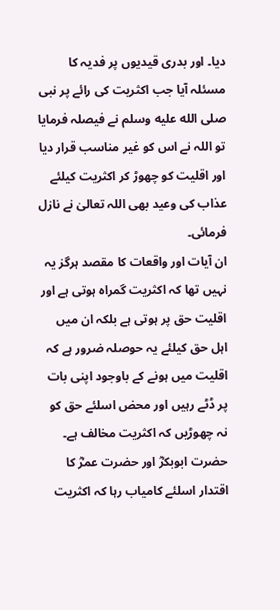دیا۔ اور بدری قیدیوں پر فدیہ کا مسئلہ آیا جب اکثریت کی رائے پر نبی صلى الله عليه وسلم نے فیصلہ فرمایا تو اللہ نے اس کو غیر مناسب قرار دیا اور اقلیت کو چھوڑ کر اکثریت کیلئے عذاب کی وعید بھی اللہ تعالیٰ نے نازل فرمائی۔
ان آیات اور واقعات کا مقصد ہرگز یہ نہیں تھا کہ اکثریت گمراہ ہوتی ہے اور اقلیت حق پر ہوتی ہے بلکہ ان میں اہل حق کیلئے یہ حوصلہ ضرور ہے کہ اقلیت میں ہونے کے باوجود اپنی بات پر ڈٹے رہیں اور محض اسلئے حق کو نہ چھوڑیں کہ اکثریت مخالف ہے۔ حضرت ابوبکرؓ اور حضرت عمرؓ کا اقتدار اسلئے کامیاب رہا کہ اکثریت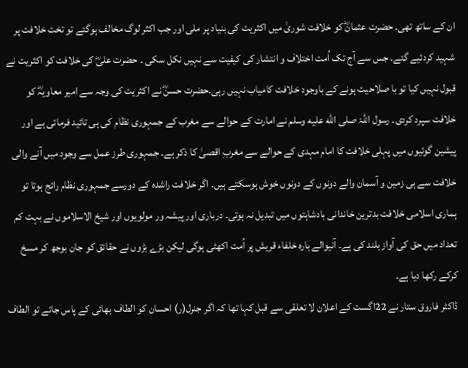ان کے ساتھ تھی۔ حضرت عثمانؓ کو خلافت شوریٰ میں اکثریت کی بنیاد پر ملی اور جب اکثر لوگ مخالف ہوگئے تو تخت خلافت پر شہید کردئیے گئے۔ جس سے آج تک اُمت اختلاف و انتشار کی کیفیت سے نہیں نکل سکی ۔ حضرت علیؓ کی خلافت کو اکثریت نے قبول نہیں کیا تو با صلاحیت ہونے کے باوجود خلافت کامیاب نہیں رہی۔حضرت حسنؓ نے اکثریت کی وجہ سے امیر معاویہؓ کو خلافت سپرد کردی۔ رسول اللہْ صلى الله عليه وسلم نے امارت کے حوالے سے مغرب کے جمہوری نظام کی ہی تائید فرمائی ہے اور پیشین گوئیوں میں پہلی خلافت کا امام مہدی کے حوالے سے مغربِ اقصیٰ کا ذکر ہے۔ جمہوری طرز عمل سے وجود میں آنے والی خلافت سے ہی زمین و آسمان والے دونوں کے دونوں خوش ہوسکتے ہیں۔ اگر خلافت راشدہ کے دورسے جمہوری نظام رائج ہوتا تو ہماری اسلامی خلافت بدترین خاندانی بادشاہتوں میں تبدیل نہ ہوتی۔ درباری اور پیشہ ور مولویوں اور شیخ الاسلاموں نے بہت کم تعداد میں حق کی آواز بلند کی ہے۔ آنیوالے بارہ خلفاء قریش پر اُمت اکھٹی ہوگی لیکن بڑے بڑوں نے حقائق کو جان بوجھ کر مسخ کرکے رکھا دیا ہے۔
ڈاکٹر فاروق ستار نے 22اگست کے اعلان لا تعلقی سے قبل کہا تھا کہ اگر جنرل(ر) احسان کو الطاف بھائی کے پاس جائے تو الطاف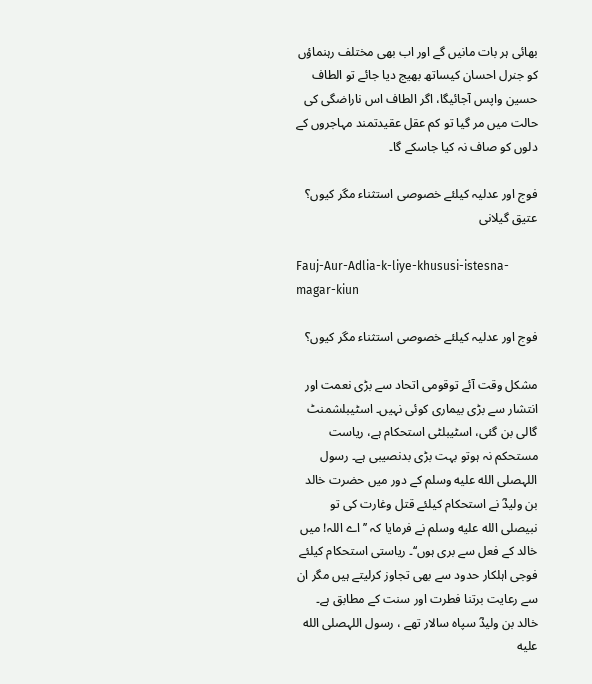بھائی ہر بات مانیں گے اور اب بھی مختلف رہنماؤں کو جنرل احسان کیساتھ بھیج دیا جائے تو الطاف حسین واپس آجائیگا، اگر الطاف اس ناراضگی کی حالت میں مر گیا تو کم عقل عقیدتمند مہاجروں کے دلوں کو صاف نہ کیا جاسکے گا۔

فوج اور عدلیہ کیلئے خصوصی استثناء مگر کیوں؟ عتیق گیلانی

Fauj-Aur-Adlia-k-liye-khususi-istesna-magar-kiun

فوج اور عدلیہ کیلئے خصوصی استثناء مگر کیوں؟

مشکل وقت آئے توقومی اتحاد سے بڑی نعمت اور انتشار سے بڑی بیماری کوئی نہیں۔ اسٹیبلشمنٹ گالی بن گئی، اسٹیبلٹی استحکام ہے، ریاست مستحکم نہ ہوتو بہت بڑی بدنصیبی ہے۔ رسول اللہصلى الله عليه وسلم کے دور میں حضرت خالد بن ولیدؓ نے استحکام کیلئے قتل وغارت کی تو نبیصلى الله عليه وسلم نے فرمایا کہ ’’اے اللہ! میں خالد کے فعل سے بری ہوں‘‘۔ ریاستی استحکام کیلئے فوجی اہلکار حدود سے بھی تجاوز کرلیتے ہیں مگر ان سے رعایت برتنا فطرت اور سنت کے مطابق ہے۔
خالد بن ولیدؓ سپاہ سالار تھے ، رسول اللہصلى الله عليه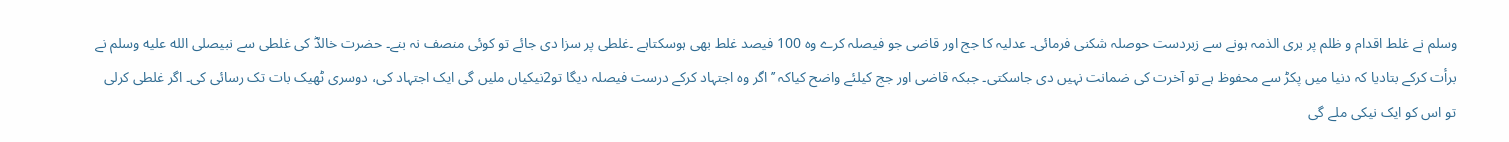وسلم نے غلط اقدام و ظلم پر بری الذمہ ہونے سے زبردست حوصلہ شکنی فرمائی۔ عدلیہ کا جج اور قاضی جو فیصلہ کرے وہ 100 فیصد غلط بھی ہوسکتاہے ۔غلطی پر سزا دی جائے تو کوئی منصف نہ بنے۔ حضرت خالدؓ کی غلطی سے نبیصلى الله عليه وسلم نے برأت کرکے بتادیا کہ دنیا میں پکڑ سے محفوظ ہے تو آخرت کی ضمانت نہیں دی جاسکتی۔ جبکہ قاضی اور جج کیلئے واضح کیاکہ ’’اگر وہ اجتہاد کرکے درست فیصلہ دیگا تو2نیکیاں ملیں گی ایک اجتہاد کی، دوسری ٹھیک بات تک رسائی کی۔ اگر غلطی کرلی تو اس کو ایک نیکی ملے گی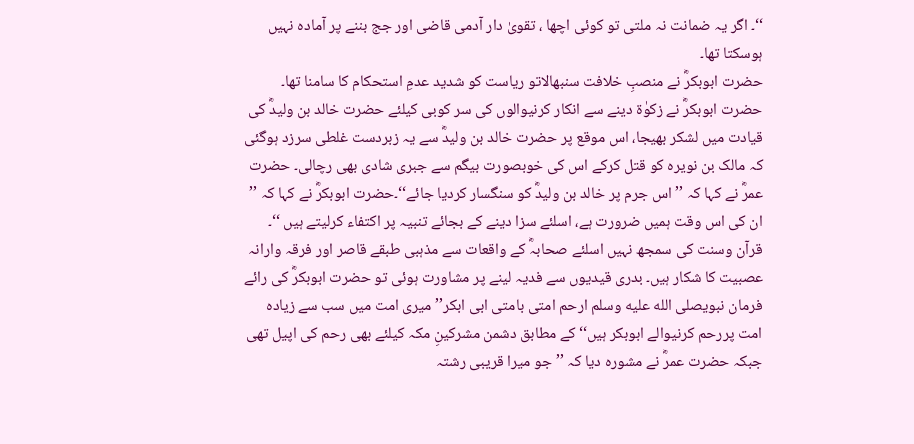‘‘۔ اگر یہ ضمانت نہ ملتی تو کوئی اچھا ، تقویٰ دار آدمی قاضی اور جج بننے پر آمادہ نہیں ہوسکتا تھا۔
حضرت ابوبکرؓ نے منصبِ خلافت سنبھالاتو ریاست کو شدید عدمِ استحکام کا سامنا تھا۔ حضرت ابوبکرؓ نے زکوٰۃ دینے سے انکار کرنیوالوں کی سر کوبی کیلئے حضرت خالد بن ولیدؓ کی قیادت میں لشکر بھیجا، اس موقع پر حضرت خالد بن ولیدؓ سے یہ زبردست غلطی سرزد ہوگئی کہ مالک بن نویرہ کو قتل کرکے اس کی خوبصورت بیگم سے جبری شادی بھی رچالی۔ حضرت عمرؓ نے کہا کہ ’’اس جرم پر خالد بن ولیدؓ کو سنگسار کردیا جائے‘‘۔حضرت ابوبکرؓ نے کہا کہ ’’ ان کی اس وقت ہمیں ضرورت ہے، اسلئے سزا دینے کے بجائے تنبیہ پر اکتفاء کرلیتے ہیں ‘‘۔
قرآن وسنت کی سمجھ نہیں اسلئے صحابہؓ کے واقعات سے مذہبی طبقے قاصر اور فرقہ وارانہ عصبیت کا شکار ہیں۔ بدری قیدیوں سے فدیہ لینے پر مشاورت ہوئی تو حضرت ابوبکرؓ کی رائے فرمان نبویصلى الله عليه وسلم ارحم امتی بامتی ابی ابکر’’ میری امت میں سب سے زیادہ امت پررحم کرنیوالے ابوبکر ہیں‘‘ کے مطابق دشمن مشرکینِ مکہ کیلئے بھی رحم کی اپیل تھی جبکہ حضرت عمرؓ نے مشورہ دیا کہ ’’جو میرا قریبی رشتہ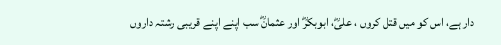دار ہے، اس کو میں قتل کروں ، علیؓ، ابوبکرؓ اور عثمانؓ سب اپنے اپنے قریبی رشتہ داروں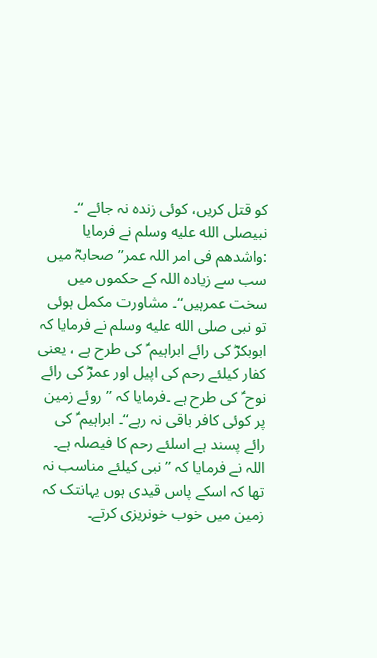کو قتل کریں، کوئی زندہ نہ جائے ‘‘۔ نبیصلى الله عليه وسلم نے فرمایا :واشدھم فی امر اللہ عمر’’ صحابہؓ میں سب سے زیادہ اللہ کے حکموں میں سخت عمرہیں‘‘۔ مشاورت مکمل ہوئی تو نبی صلى الله عليه وسلم نے فرمایا کہ ابوبکرؓ کی رائے ابراہیم ؑ کی طرح ہے ، یعنی کفار کیلئے رحم کی اپیل اور عمرؓ کی رائے نوح ؑ کی طرح ہے ۔فرمایا کہ ’’ روئے زمین پر کوئی کافر باقی نہ رہے‘‘۔ ابراہیم ؑ کی رائے پسند ہے اسلئے رحم کا فیصلہ ہے۔ اللہ نے فرمایا کہ ’’ نبی کیلئے مناسب نہ تھا کہ اسکے پاس قیدی ہوں یہانتک کہ زمین میں خوب خونریزی کرتے۔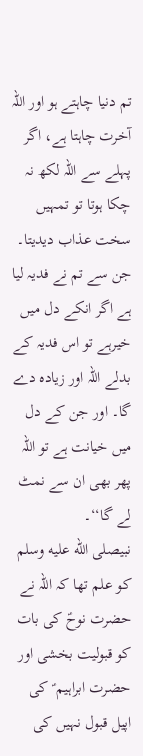تم دنیا چاہتے ہو اور اللہ آخرت چاہتا ہے، اگر پہلے سے اللہ لکھ نہ چکا ہوتا تو تمہیں سخت عذاب دیدیتا۔ جن سے تم نے فدیہ لیا ہے اگر انکے دل میں خیرہے تو اس فدیہ کے بدلے اللہ اور زیادہ دے گا۔ اور جن کے دل میں خیانت ہے تو اللہ پھر بھی ان سے نمٹ لے گا‘‘۔
نبیصلى الله عليه وسلم کو علم تھا کہ اللہ نے حضرت نوحؑ کی بات کو قبولیت بخشی اور حضرت ابراہیم ؑ کی اپیل قبول نہیں کی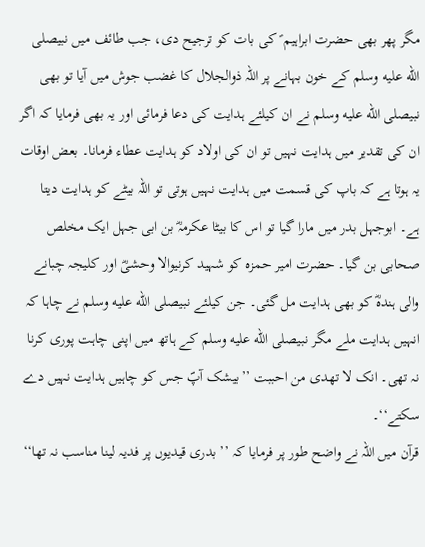مگر پھر بھی حضرت ابراہیم ؑ کی بات کو ترجیح دی، جب طائف میں نبیصلى الله عليه وسلم کے خون بہانے پر اللہ ذوالجلال کا غضب جوش میں آیا تو بھی نبیصلى الله عليه وسلم نے ان کیلئے ہدایت کی دعا فرمائی اور یہ بھی فرمایا کہ اگر ان کی تقدیر میں ہدایت نہیں تو ان کی اولاد کو ہدایت عطاء فرمانا۔ بعض اوقات یہ ہوتا ہے کہ باپ کی قسمت میں ہدایت نہیں ہوتی تو اللہ بیٹے کو ہدایت دیتا ہے۔ ابوجہل بدر میں مارا گیا تو اس کا بیٹا عکرمہؓ بن ابی جہل ایک مخلص صحابی بن گیا۔ حضرت امیر حمزہ کو شہید کرنیوالا وحشیؓ اور کلیجہ چبانے والی ہندہؓ کو بھی ہدایت مل گئی۔ جن کیلئے نبیصلى الله عليه وسلم نے چاہا کہ انہیں ہدایت ملے مگر نبیصلى الله عليه وسلم کے ہاتھ میں اپنی چاہت پوری کرنا نہ تھی۔ انک لا تھدی من احببت ’’بیشک آپؐ جس کو چاہیں ہدایت نہیں دے سکتے‘‘۔
قرآن میں اللہ نے واضح طور پر فرمایا کہ ’’ بدری قیدیوں پر فدیہ لینا مناسب نہ تھا‘‘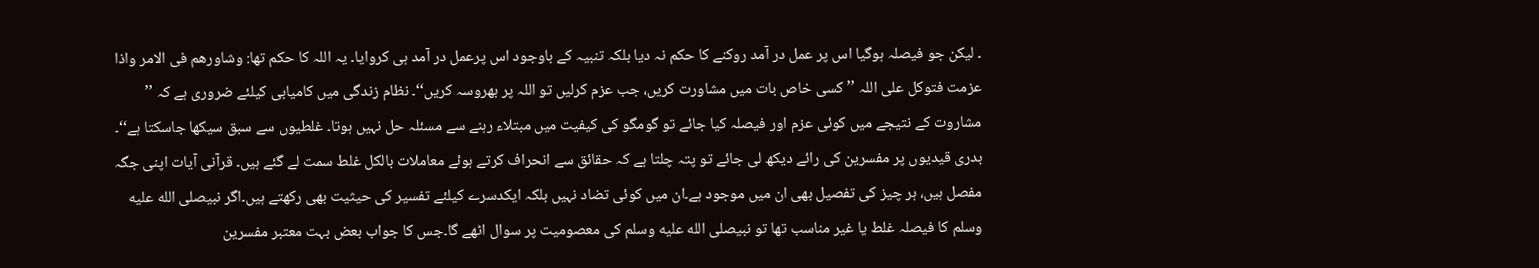۔ لیکن جو فیصلہ ہوگیا اس پر عمل در آمد روکنے کا حکم نہ دیا بلکہ تنبیہ کے باوجود اس پرعمل در آمد ہی کروایا۔ یہ اللہ کا حکم تھا: وشاورھم فی الامر واذا عزمت فتوکل علی اللہ ’’ کسی خاص بات میں مشاورت کریں، جب عزم کرلیں تو اللہ پر بھروسہ کریں‘‘۔ نظام زندگی میں کامیابی کیلئے ضروری ہے کہ ’’ مشاروت کے نتیجے میں کوئی عزم اور فیصلہ کیا جائے تو گومگو کی کیفیت میں مبتلاء رہنے سے مسئلہ حل نہیں ہوتا۔ غلطیوں سے سبق سیکھا جاسکتا ہے‘‘۔ بدری قیدیوں پر مفسرین کی رائے دیکھ لی جائے تو پتہ چلتا ہے کہ حقائق سے انحراف کرتے ہوئے معاملات بالکل غلط سمت لے گئے ہیں۔ قرآنی آیات اپنی جگہ مفصل ہیں، ہر چیز کی تفصیل بھی ان میں موجود ہے۔ان میں کوئی تضاد نہیں بلکہ ایکدسرے کیلئے تفسیر کی حیثیت بھی رکھتے ہیں۔اگر نبیصلى الله عليه وسلم کا فیصلہ غلط یا غیر مناسب تھا تو نبیصلى الله عليه وسلم کی معصومیت پر سوال اٹھے گا۔جس کا جواب بعض بہت معتبر مفسرین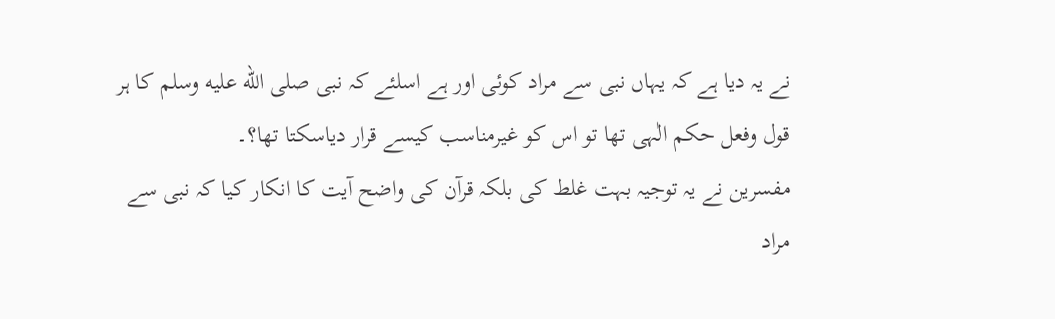نے یہ دیا ہے کہ یہاں نبی سے مراد کوئی اور ہے اسلئے کہ نبی صلى الله عليه وسلم کا ہر قول وفعل حکم الٰہی تھا تو اس کو غیرمناسب کیسے قرار دیاسکتا تھا؟۔
مفسرین نے یہ توجیہ بہت غلط کی بلکہ قرآن کی واضح آیت کا انکار کیا کہ نبی سے مراد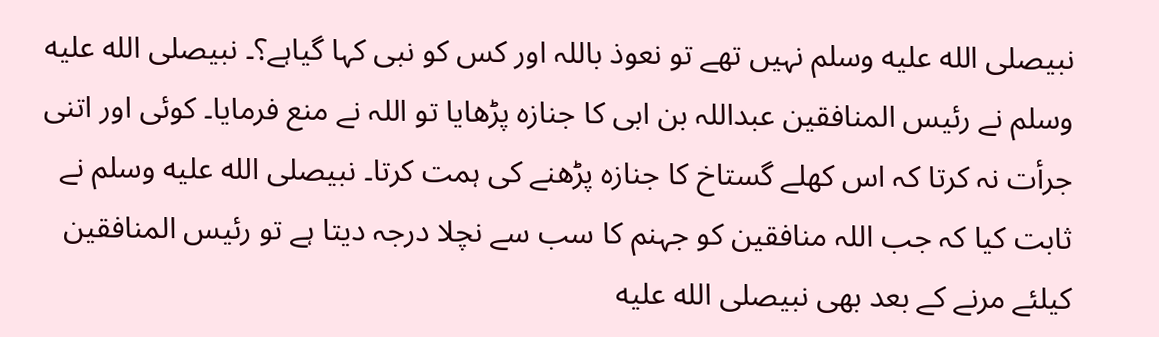نبیصلى الله عليه وسلم نہیں تھے تو نعوذ باللہ اور کس کو نبی کہا گیاہے؟۔ نبیصلى الله عليه وسلم نے رئیس المنافقین عبداللہ بن ابی کا جنازہ پڑھایا تو اللہ نے منع فرمایا۔ کوئی اور اتنی جرأت نہ کرتا کہ اس کھلے گستاخ کا جنازہ پڑھنے کی ہمت کرتا۔ نبیصلى الله عليه وسلم نے ثابت کیا کہ جب اللہ منافقین کو جہنم کا سب سے نچلا درجہ دیتا ہے تو رئیس المنافقین کیلئے مرنے کے بعد بھی نبیصلى الله عليه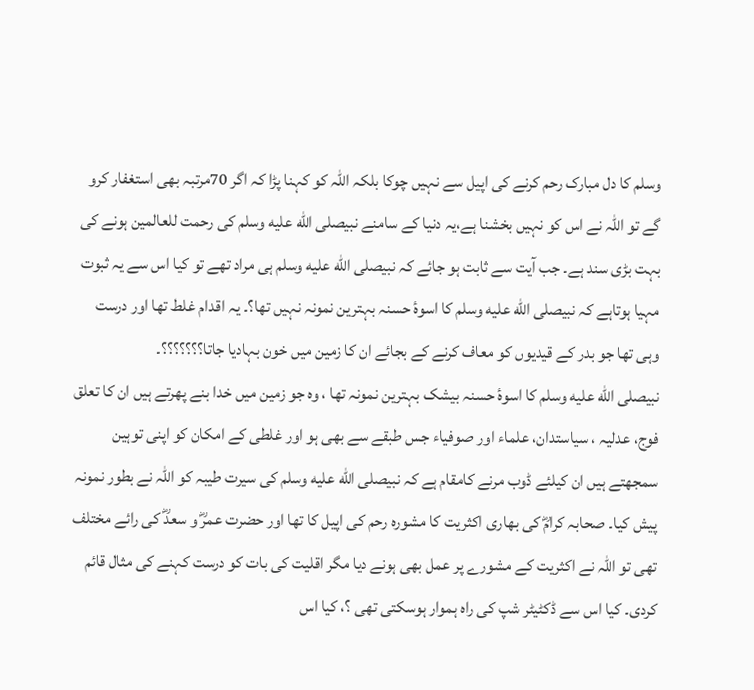وسلم کا دل مبارک رحم کرنے کی اپیل سے نہیں چوکا بلکہ اللہ کو کہنا پڑا کہ اگر 70مرتبہ بھی استغفار کرو گے تو اللہ نے اس کو نہیں بخشنا ہے،یہ دنیا کے سامنے نبیصلى الله عليه وسلم کی رحمت للعالمین ہونے کی بہت بڑی سند ہے۔ جب آیت سے ثابت ہو جائے کہ نبیصلى الله عليه وسلم ہی مراد تھے تو کیا اس سے یہ ثبوت مہیا ہوتاہے کہ نبیصلى الله عليه وسلم کا اسوۂ حسنہ بہترین نمونہ نہیں تھا؟۔ یہ اقدام غلط تھا اور درست وہی تھا جو بدر کے قیدیوں کو معاف کرنے کے بجائے ان کا زمین میں خون بہادیا جاتا؟؟؟؟؟؟؟۔
نبیصلى الله عليه وسلم کا اسوۂ حسنہ بیشک بہترین نمونہ تھا ، وہ جو زمین میں خدا بنے پھرتے ہیں ان کا تعلق فوج، عدلیہ ، سیاستدان، علماء اور صوفیاء جس طبقے سے بھی ہو اور غلطی کے امکان کو اپنی توہین سمجھتے ہیں ان کیلئے ڈوب مرنے کامقام ہے کہ نبیصلى الله عليه وسلم کی سیرت طیبہ کو اللہ نے بطور نمونہ پیش کیا۔ صحابہ کرامؓ کی بھاری اکثریت کا مشورہ رحم کی اپیل کا تھا اور حضرت عمرؓ و سعدؓ کی رائے مختلف تھی تو اللہ نے اکثریت کے مشورے پر عمل بھی ہونے دیا مگر اقلیت کی بات کو درست کہنے کی مثال قائم کردی۔ کیا اس سے ڈکٹیٹر شپ کی راہ ہموار ہوسکتی تھی ؟، کیا اس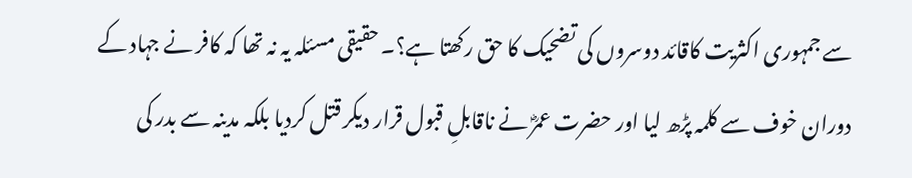سے جمہوری اکثریت کاقائد دوسروں کی تضحیک کا حق رکھتا ہے؟۔ حقیقی مسئلہ یہ نہ تھا کہ کافر نے جہاد کے دوران خوف سے کلمہ پڑھ لیا اور حضرت عمرؓ نے ناقابلِ قبول قرار دیکر قتل کردیا بلکہ مدینہ سے بدر کی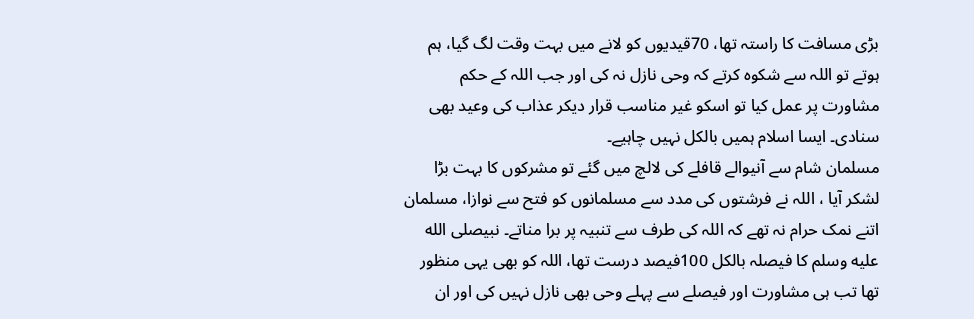بڑی مسافت کا راستہ تھا، 70قیدیوں کو لانے میں بہت وقت لگ گیا، ہم ہوتے تو اللہ سے شکوہ کرتے کہ وحی نازل نہ کی اور جب اللہ کے حکم مشاورت پر عمل کیا تو اسکو غیر مناسب قرار دیکر عذاب کی وعید بھی سنادی۔ ایسا اسلام ہمیں بالکل نہیں چاہیے۔
مسلمان شام سے آنیوالے قافلے کی لالچ میں گئے تو مشرکوں کا بہت بڑا لشکر آیا ، اللہ نے فرشتوں کی مدد سے مسلمانوں کو فتح سے نوازا، مسلمان اتنے نمک حرام نہ تھے کہ اللہ کی طرف سے تنبیہ پر برا مناتے۔ نبیصلى الله عليه وسلم کا فیصلہ بالکل 100فیصد درست تھا، اللہ کو بھی یہی منظور تھا تب ہی مشاورت اور فیصلے سے پہلے وحی بھی نازل نہیں کی اور ان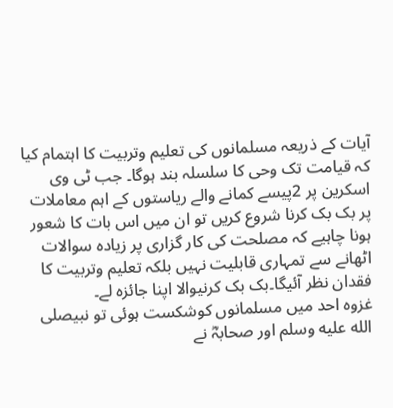آیات کے ذریعہ مسلمانوں کی تعلیم وتربیت کا اہتمام کیا کہ قیامت تک وحی کا سلسلہ بند ہوگا۔ جب ٹی وی اسکرین پر 2پیسے کمانے والے ریاستوں کے اہم معاملات پر بک بک کرنا شروع کریں تو ان میں اس بات کا شعور ہونا چاہیے کہ مصلحت کی کار گزاری پر زیادہ سوالات اٹھانے سے تمہاری قابلیت نہیں بلکہ تعلیم وتربیت کا فقدان نظر آئیگا۔بک بک کرنیوالا اپنا جائزہ لے۔
غزوہ احد میں مسلمانوں کوشکست ہوئی تو نبیصلى الله عليه وسلم اور صحابہؓ نے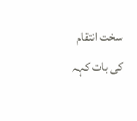سخت انتقام کی بات کہہ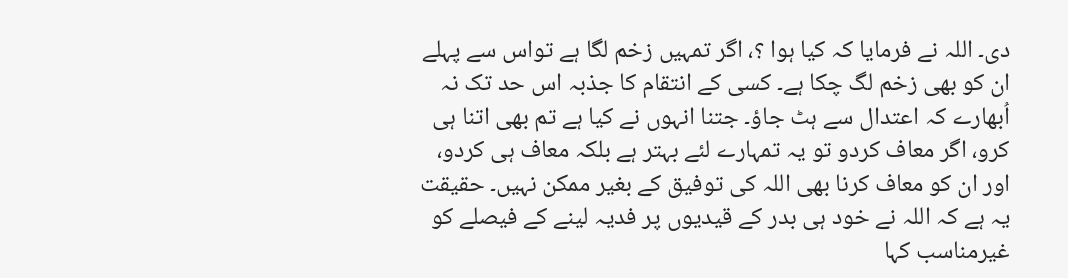دی۔ اللہ نے فرمایا کہ کیا ہوا ؟، اگر تمہیں زخم لگا ہے تواس سے پہلے ان کو بھی زخم لگ چکا ہے۔ کسی کے انتقام کا جذبہ اس حد تک نہ اُبھارے کہ اعتدال سے ہٹ جاؤ۔ جتنا انہوں نے کیا ہے تم بھی اتنا ہی کرو، اگر معاف کردو تو یہ تمہارے لئے بہتر ہے بلکہ معاف ہی کردو، اور ان کو معاف کرنا بھی اللہ کی توفیق کے بغیر ممکن نہیں۔ حقیقت یہ ہے کہ اللہ نے خود ہی بدر کے قیدیوں پر فدیہ لینے کے فیصلے کو غیرمناسب کہا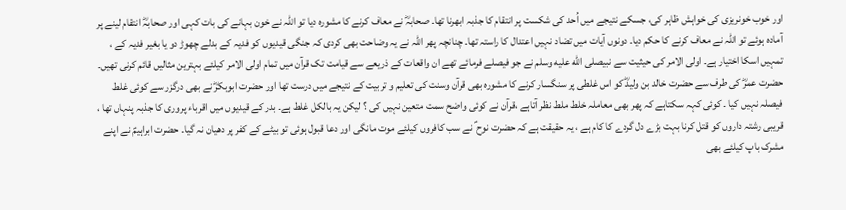اور خوب خونریزی کی خواہش ظاہر کی، جسکے نتیجے میں اُحد کی شکست پر انتقام کا جذبہ ابھرنا تھا۔ صحابہؓ نے معاف کرنے کا مشورہ دیا تو اللہ نے خون بہانے کی بات کہی اور صحابہؓ انتقام لینے پر آمادہ ہوئے تو اللہ نے معاف کرنے کا حکم دیا۔ دونوں آیات میں تضاد نہیں اعتدال کا راستہ تھا۔ چنانچہ پھر اللہ نے یہ وضاحت بھی کردی کہ جنگی قیدیوں کو فدیہ کے بدلے چھوڑ دو یا بغیر فدیہ کے ، تمہیں اسکا اختیار ہے۔ اولی الامر کی حیثیت سے نبیصلى الله عليه وسلم نے جو فیصلے فرمائے تھے ان واقعات کے ذریعے سے قیامت تک قرآن میں تمام اولی الامر کیلئے بہترین مثالیں قائم کرنی تھیں۔
حضرت عمرؓ کی طرف سے حضرت خالد بن ولیدؓ کو اس غلطی پر سنگسار کرنے کا مشورہ بھی قرآن وسنت کی تعلیم و تربیت کے نتیجے میں درست تھا اور حضرت ابوبکرؓ نے بھی درگزر سے کوئی غلط فیصلہ نہیں کیا ۔ کوئی کہہ سکتاہے کہ پھر بھی معاملہ خلط ملط نظر آتاہے ،قرآن نے کوئی واضح سمت متعین نہیں کی ؟ لیکن یہ بالکل غلط ہے۔ بدر کے قیدیوں میں اقرباء پروری کا جذبہ پنہاں تھا ، قریبی رشتہ داروں کو قتل کرنا بہت بڑے دل گردے کا کام ہے ، یہ حقیقت ہے کہ حضرت نوح ؑ نے سب کافروں کیلئے موت مانگی اور دعا قبول ہوئی تو بیٹے کے کفر پر دھیان نہ گیا۔ حضرت ابراہیمؑ نے اپنے مشرک باپ کیلئے بھی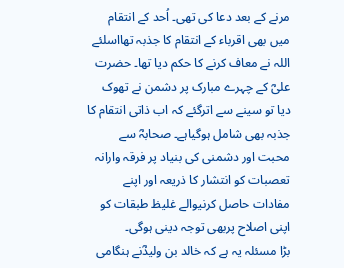مرنے کے بعد دعا کی تھی۔ اُحد کے انتقام میں بھی اقرباء کے انتقام کا جذبہ تھااسلئے اللہ نے معاف کرنے کا حکم دیا تھا۔ حضرت علیؓ کے چہرے مبارک پر دشمن نے تھوک دیا تو سینے سے اترگئے کہ اب ذاتی انتقام کا جذبہ بھی شامل ہوگیاہے۔ صحابہؓ سے محبت اور دشمنی کی بنیاد پر فرقہ وارانہ تعصبات کو انتشار کا ذریعہ اور اپنے مفادات حاصل کرنیوالے غلیظ طبقات کو اپنی اصلاح پربھی توجہ دینی ہوگی۔
بڑا مسئلہ یہ ہے کہ خالد بن ولیدؓنے ہنگامی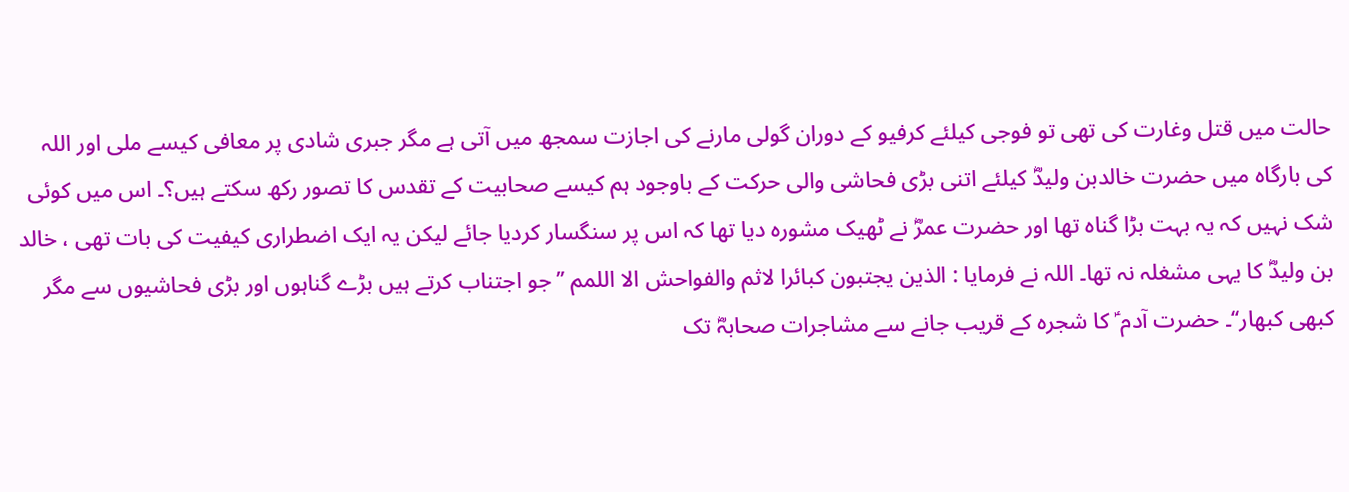حالت میں قتل وغارت کی تھی تو فوجی کیلئے کرفیو کے دوران گولی مارنے کی اجازت سمجھ میں آتی ہے مگر جبری شادی پر معافی کیسے ملی اور اللہ کی بارگاہ میں حضرت خالدبن ولیدؓ کیلئے اتنی بڑی فحاشی والی حرکت کے باوجود ہم کیسے صحابیت کے تقدس کا تصور رکھ سکتے ہیں؟۔ اس میں کوئی شک نہیں کہ یہ بہت بڑا گناہ تھا اور حضرت عمرؓ نے ٹھیک مشورہ دیا تھا کہ اس پر سنگسار کردیا جائے لیکن یہ ایک اضطراری کیفیت کی بات تھی ، خالد بن ولیدؓ کا یہی مشغلہ نہ تھا۔ اللہ نے فرمایا : الذین یجتبون کبائرا لاثم والفواحش الا اللمم ’’ جو اجتناب کرتے ہیں بڑے گناہوں اور بڑی فحاشیوں سے مگر کبھی کبھار‘‘۔ حضرت آدم ؑ کا شجرہ کے قریب جانے سے مشاجرات صحابہؓ تک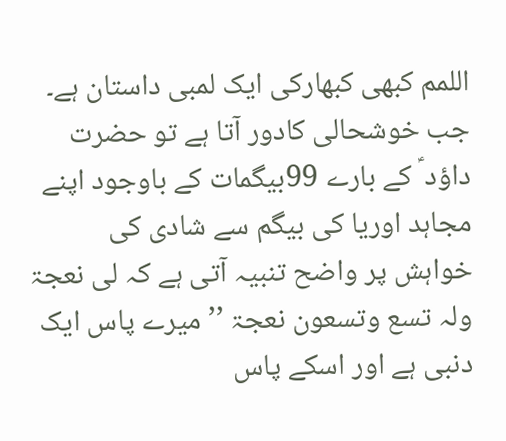اللمم کبھی کبھارکی ایک لمبی داستان ہے۔ جب خوشحالی کادور آتا ہے تو حضرت داؤد ؑ کے بارے 99بیگمات کے باوجود اپنے مجاہد اوریا کی بیگم سے شادی کی خواہش پر واضح تنبیہ آتی ہے کہ لی نعجۃ ولہ تسع وتسعون نعجۃ ’’ میرے پاس ایک دنبی ہے اور اسکے پاس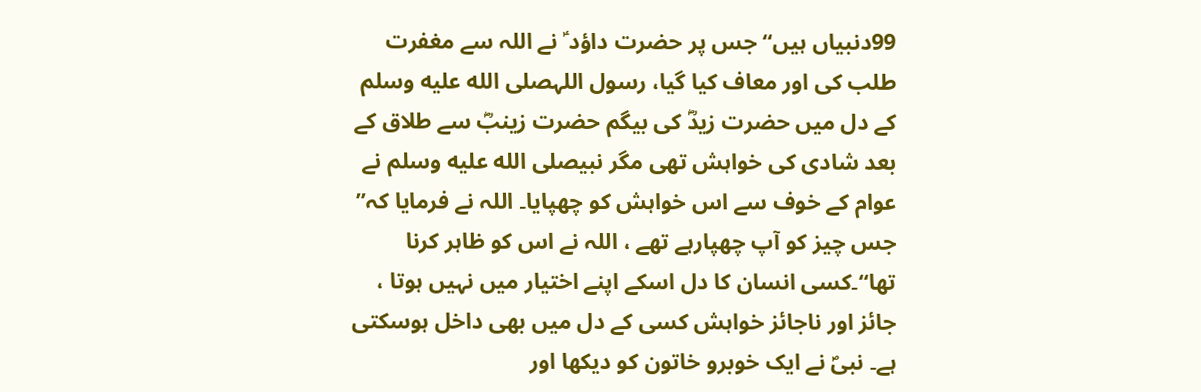99دنبیاں ہیں‘‘ جس پر حضرت داؤد ؑ نے اللہ سے مغفرت طلب کی اور معاف کیا گیا، رسول اللہصلى الله عليه وسلم کے دل میں حضرت زیدؓ کی بیگم حضرت زینبؓ سے طلاق کے بعد شادی کی خواہش تھی مگر نبیصلى الله عليه وسلم نے عوام کے خوف سے اس خواہش کو چھپایا۔ اللہ نے فرمایا کہ’’ جس چیز کو آپ چھپارہے تھے ، اللہ نے اس کو ظاہر کرنا تھا‘‘۔کسی انسان کا دل اسکے اپنے اختیار میں نہیں ہوتا ، جائز اور ناجائز خواہش کسی کے دل میں بھی داخل ہوسکتی ہے۔ نبیؐ نے ایک خوبرو خاتون کو دیکھا اور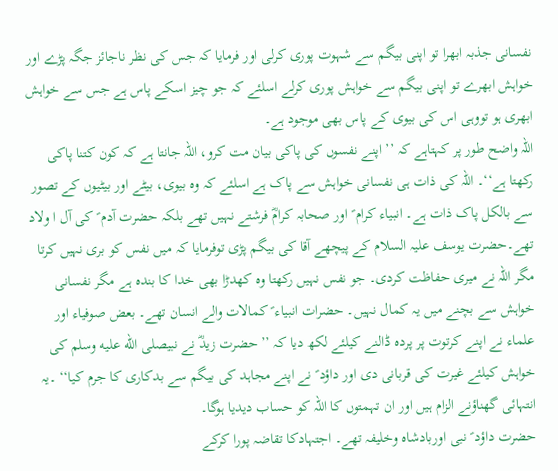نفسانی جذبہ ابھرا تو اپنی بیگم سے شہوت پوری کرلی اور فرمایا کہ جس کی نظر ناجائز جگہ پڑے اور خواہش ابھرے تو اپنی بیگم سے خواہش پوری کرلے اسلئے کہ جو چیز اسکے پاس ہے جس سے خواہش ابھری ہو تووہی اس کی بیوی کے پاس بھی موجود ہے۔
اللہ واضح طور پر کہتاہے کہ ’’ اپنے نفسوں کی پاکی بیان مت کرو، اللہ جانتا ہے کہ کون کتنا پاکی رکھتا ہے‘‘۔ اللہ کی ذات ہی نفسانی خواہش سے پاک ہے اسلئے کہ وہ بیوی، بیٹے اور بیٹیوں کے تصور سے بالکل پاک ذات ہے۔ انبیاء کرام ؑ اور صحابہ کرامؓ فرشتے نہیں تھے بلکہ حضرت آدم ؑ کی آل ا ولاد تھے۔حضرت یوسف علیہ السلام کے پیچھے آقا کی بیگم پڑی توفرمایا کہ میں نفس کو بری نہیں کرتا مگر اللہ نے میری حفاظت کردی۔ جو نفس نہیں رکھتا وہ کھدڑا بھی خدا کا بندہ ہے مگر نفسانی خواہش سے بچنے میں یہ کمال نہیں۔ حضرات انبیاء ؑ کمالات والے انسان تھے۔ بعض صوفیاء اور علماء نے اپنے کرتوت پر پردہ ڈالنے کیلئے لکھ دیا کہ ’’ حضرت زیدؓ نے نبیصلى الله عليه وسلم کی خواہش کیلئے غیرت کی قربانی دی اور داؤد ؑ نے اپنے مجاہد کی بیگم سے بدکاری کا جرم کیا‘‘ ۔یہ انتہائی گھناؤنے الزام ہیں اور ان تہمتوں کا اللہ کو حساب دیدیا ہوگا۔
حضرت داؤد ؑ نبی اوربادشاہ وخلیفہ تھے۔ اجتہادکا تقاضہ پورا کرکے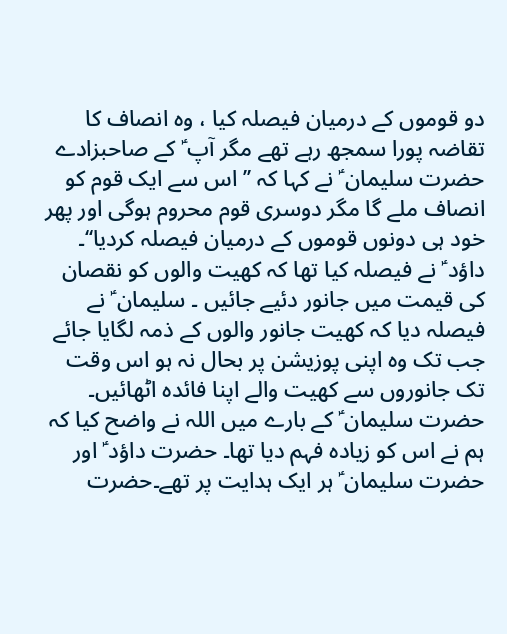دو قوموں کے درمیان فیصلہ کیا ، وہ انصاف کا تقاضہ پورا سمجھ رہے تھے مگر آپ ؑ کے صاحبزادے حضرت سلیمان ؑ نے کہا کہ ’’ اس سے ایک قوم کو انصاف ملے گا مگر دوسری قوم محروم ہوگی اور پھر خود ہی دونوں قوموں کے درمیان فیصلہ کردیا‘‘۔ داؤد ؑ نے فیصلہ کیا تھا کہ کھیت والوں کو نقصان کی قیمت میں جانور دئیے جائیں ۔ سلیمان ؑ نے فیصلہ دیا کہ کھیت جانور والوں کے ذمہ لگایا جائے جب تک وہ اپنی پوزیشن پر بحال نہ ہو اس وقت تک جانوروں سے کھیت والے اپنا فائدہ اٹھائیں۔ حضرت سلیمان ؑ کے بارے میں اللہ نے واضح کیا کہ ہم نے اس کو زیادہ فہم دیا تھا۔ حضرت داؤد ؑ اور حضرت سلیمان ؑ ہر ایک ہدایت پر تھے۔حضرت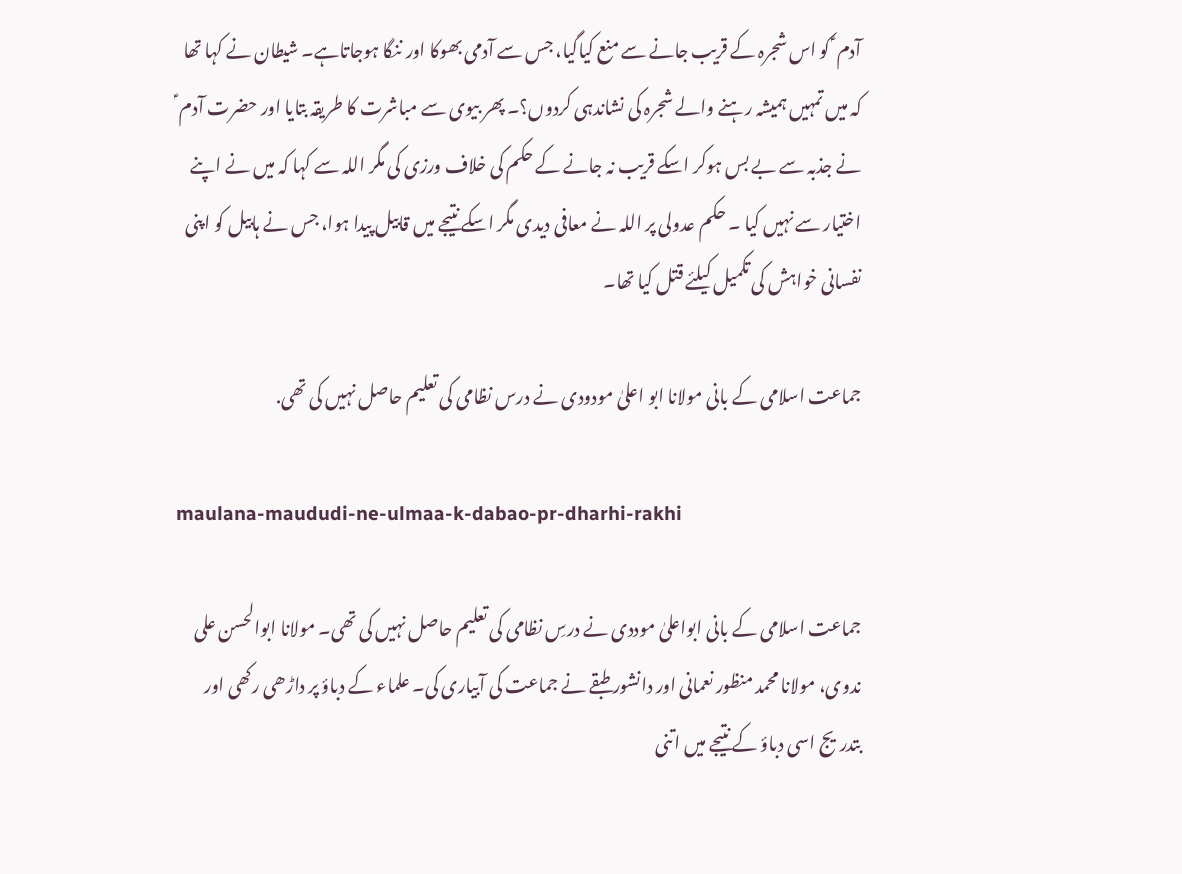آدم ؑ کو اس شجرہ کے قریب جانے سے منع کیاگیا، جس سے آدمی بھوکا اور ننگا ہوجاتاہے۔ شیطان نے کہا تھا کہ میں تمہیں ہمیشہ رہنے والے شجرہ کی نشاندہی کردوں؟۔ پھر بیوی سے مباشرت کا طریقہ بتایا اور حضرت آدم ؑ نے جذبہ سے بے بس ہوکر اسکے قریب نہ جانے کے حکم کی خلاف ورزی کی مگر اللہ سے کہا کہ میں نے اپنے اختیار سے نہیں کیا ۔ حکم عدولی پر اللہ نے معافی دیدی مگر اسکے نتیجے میں قابیل پیدا ہوا، جس نے ہابیل کو اپنی نفسانی خواہش کی تکمیل کیلئے قتل کیا تھا۔

جماعت اسلامی کے بانی مولانا ابو اعلیٰ مودودی نے درس نظامی کی تعلیم حاصل نہیں کی تھی.

maulana-maududi-ne-ulmaa-k-dabao-pr-dharhi-rakhi

جماعت اسلامی کے بانی ابواعلیٰ موددی نے درسِ نظامی کی تعلیم حاصل نہیں کی تھی۔ مولانا ابوالحسن علی ندوی، مولانا محمد منظور نعمانی اور دانشور طبقے نے جماعت کی آبیاری کی۔ علماء کے دباؤ پر داڑھی رکھی اور بتدریج اسی دباؤ کے نتیجے میں اتنی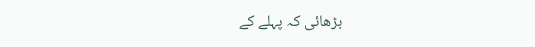بڑھائی کہ پہلے کے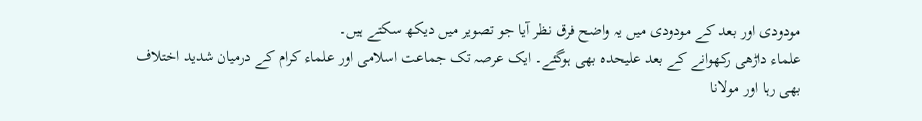مودودی اور بعد کے مودودی میں یہ واضح فرق نظر آیا جو تصویر میں دیکھ سکتے ہیں۔
علماء داڑھی رکھوانے کے بعد علیحدہ بھی ہوگئے۔ ایک عرصہ تک جماعت اسلامی اور علماء کرام کے درمیان شدید اختلاف بھی رہا اور مولانا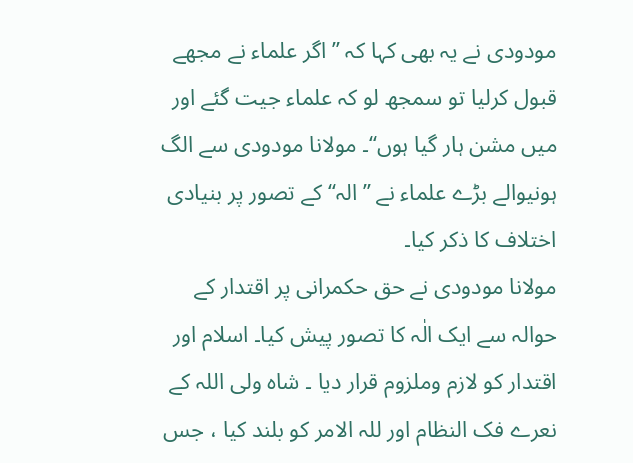مودودی نے یہ بھی کہا کہ ’’ اگر علماء نے مجھے قبول کرلیا تو سمجھ لو کہ علماء جیت گئے اور میں مشن ہار گیا ہوں‘‘۔ مولانا مودودی سے الگ ہونیوالے بڑے علماء نے ’’ الہ‘‘ کے تصور پر بنیادی اختلاف کا ذکر کیا۔
مولانا مودودی نے حق حکمرانی پر اقتدار کے حوالہ سے ایک الٰہ کا تصور پیش کیا۔ اسلام اور اقتدار کو لازم وملزوم قرار دیا ۔ شاہ ولی اللہ کے نعرے فک النظام اور للہ الامر کو بلند کیا ، جس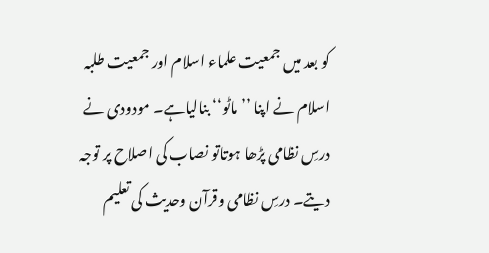کو بعد میں جمعیت علماء اسلام اور جمعیت طلبہ اسلام نے اپنا ’’ماٹو‘‘ بنالیاہے۔ مودودی نے درسِ نظامی پڑھا ہوتاتو نصاب کی اصلاح پر توجہ دیتے۔ درسِ نظامی وقرآن وحدیث کی تعلیم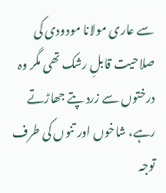سے عاری مولانا مودودی کی صلاحیت قابلِ رشک تھی مگر وہ درختوں سے زرد پتے جھاڑتے رہے، شاخوں اور تنوں کی طرف توجہ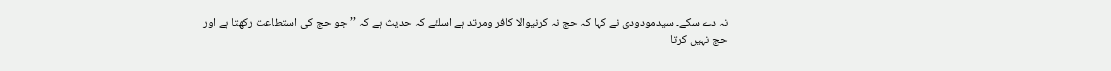نہ دے سکے۔ سیدمودودی نے کہا کہ حج نہ کرنیوالا کافر ومرتد ہے اسلئے کہ حدیث ہے کہ ’’جو حج کی استطاعت رکھتا ہے اور حج نہیں کرتا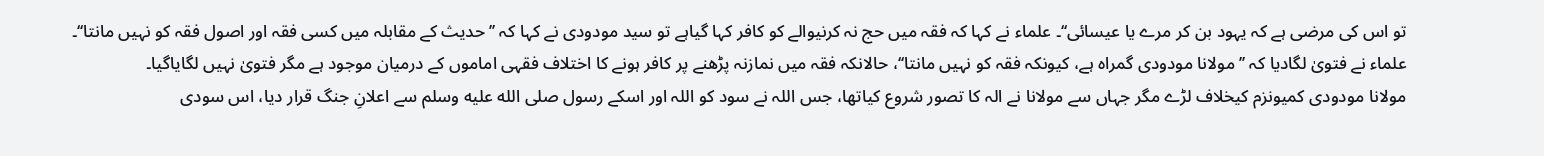تو اس کی مرضی ہے کہ یہود بن کر مرے یا عیسائی‘‘۔ علماء نے کہا کہ فقہ میں حج نہ کرنیوالے کو کافر کہا گیاہے تو سید مودودی نے کہا کہ ’’حدیث کے مقابلہ میں کسی فقہ اور اصول فقہ کو نہیں مانتا‘‘۔ علماء نے فتویٰ لگادیا کہ ’’مولانا مودودی گمراہ ہے، کیونکہ فقہ کو نہیں مانتا‘‘، حالانکہ فقہ میں نمازنہ پڑھنے پر کافر ہونے کا اختلاف فقہی اماموں کے درمیان موجود ہے مگر فتویٰ نہیں لگایاگیا۔
مولانا مودودی کمیونزم کیخلاف لڑے مگر جہاں سے مولانا نے الہ کا تصور شروع کیاتھا، جس اللہ نے سود کو اللہ اور اسکے رسول صلى الله عليه وسلم سے اعلانِ جنگ قرار دیا، اس سودی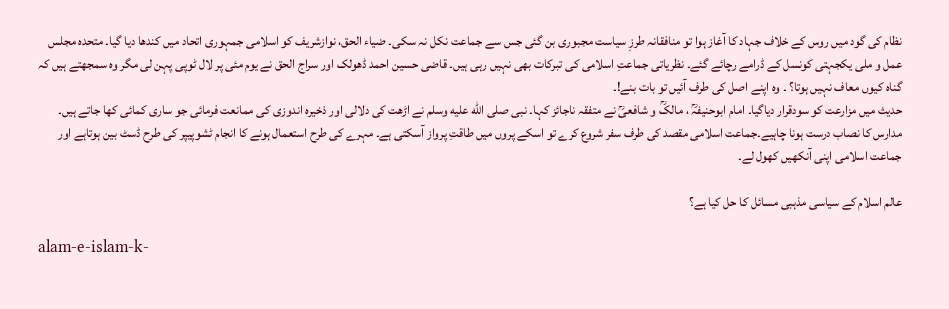نظام کی گود میں روس کے خلاف جہاد کا آغاز ہوا تو منافقانہ طرزِ سیاست مجبوری بن گئی جس سے جماعت نکل نہ سکی۔ ضیاء الحق، نوازشریف کو اسلامی جمہوری اتحاد میں کندھا دیا گیا۔ متحدہ مجلس عمل و ملی یکجہتی کونسل کے ڈرامے رچائے گئے۔ نظریاتی جماعتِ اسلامی کی تبرکات بھی نہیں رہی ہیں۔ قاضی حسین احمد ڈھولک اور سراج الحق نے یوم مئی پر لال ٹوپی پہن لی مگر وہ سمجھتے ہیں کہ گناہ کیوں معاف نہیں ہوتا؟ ۔ وہ اپنے اصل کی طرف آئیں تو بات بنے!۔
حدیث میں مزارعت کو سودقرار دیاگیا۔ امام ابوحنیفہؒ ، مالکؒ و شافعیؒ نے متفقہ ناجائز کہا۔ نبی صلى الله عليه وسلم نے اڑھت کی دلالی اور ذخیرہ اندوزی کی ممانعت فرمائی جو ساری کمائی کھا جاتے ہیں۔ مدارس کا نصاب درست ہونا چاہیے۔جماعت اسلامی مقصد کی طرف سفر شروع کرے تو اسکے پروں میں طاقتِ پرواز آسکتی ہے۔ مہرے کی طرح استعمال ہونے کا انجام ٹشوپیپر کی طرح ڈسٹ بین ہوتاہے اور جماعت اسلامی اپنی آنکھیں کھول لے۔

عالم اسلام کے سیاسی مذہبی مسائل کا حل کیا ہے؟

alam-e-islam-k-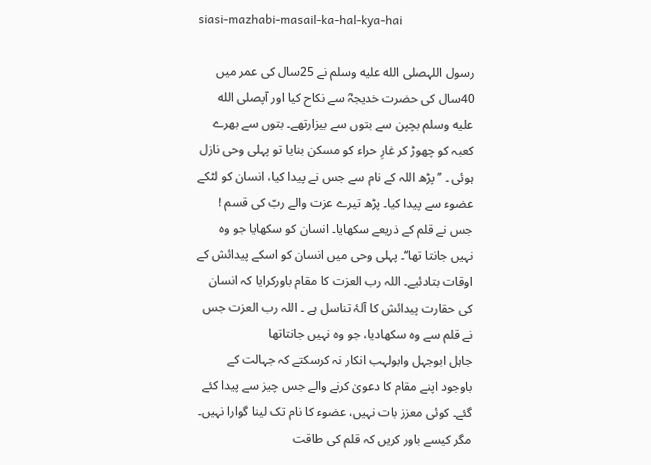siasi-mazhabi-masail-ka-hal-kya-hai

رسول اللہصلى الله عليه وسلم نے 25سال کی عمر میں 40سال کی حضرت خدیجہؓ سے نکاح کیا اور آپصلى الله عليه وسلم بچپن سے بتوں سے بیزارتھے۔ بتوں سے بھرے کعبہ کو چھوڑ کر غارِ حراء کو مسکن بنایا تو پہلی وحی نازل ہوئی ۔ ’’پڑھ اللہ کے نام سے جس نے پیدا کیا، انسان کو لٹکے عضوء سے پیدا کیا۔ پڑھ تیرے عزت والے ربّ کی قسم ! جس نے قلم کے ذریعے سکھایا۔ انسان کو سکھایا جو وہ نہیں جانتا تھا‘‘۔ پہلی وحی میں انسان کو اسکے پیدائش کے اوقات بتادئیے۔ اللہ رب العزت کا مقام باورکرایا کہ انسان کی حقارت پیدائش کا آلۂ تناسل ہے ۔ اللہ رب العزت جس نے قلم سے وہ سکھادیا، جو وہ نہیں جانتاتھا
جاہل ابوجہل وابولہب انکار نہ کرسکتے کہ جہالت کے باوجود اپنے مقام کا دعویٰ کرنے والے جس چیز سے پیدا کئے گئے۔ کوئی معزز بات نہیں، عضوء کا نام تک لینا گوارا نہیں۔ مگر کیسے باور کریں کہ قلم کی طاقت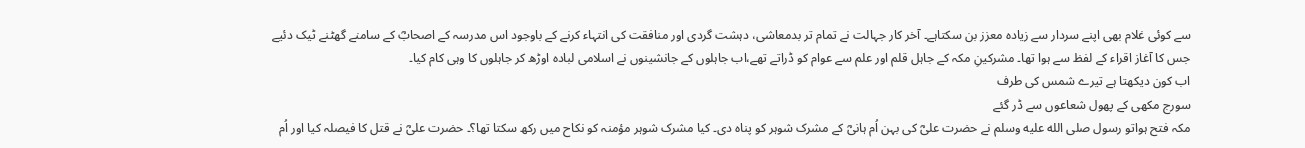سے کوئی غلام بھی اپنے سردار سے زیادہ معزز بن سکتاہے۔ آخر کار جہالت نے تمام تر بدمعاشی، دہشت گردی اور منافقت کی انتہاء کرنے کے باوجود اس مدرسہ کے اصحابؓ کے سامنے گھٹنے ٹیک دئیے جس کا آغاز اقراء کے لفظ سے ہوا تھا۔ مشرکینِ مکہ کے جاہل قلم اور علم سے عوام کو ڈراتے تھے،اب جاہلوں کے جانشینوں نے اسلامی لبادہ اوڑھ کر جاہلوں کا وہی کام کیا۔
اب کون دیکھتا ہے تیرے شمس کی طرف
سورج مکھی کے پھول شعاعوں سے ڈر گئے
مکہ فتح ہواتو رسول صلى الله عليه وسلم نے حضرت علیؓ کی بہن اُم ہانیؓ کے مشرک شوہر کو پناہ دی۔ کیا مشرک شوہر مؤمنہ کو نکاح میں رکھ سکتا تھا؟۔ حضرت علیؓ نے قتل کا فیصلہ کیا اور اُم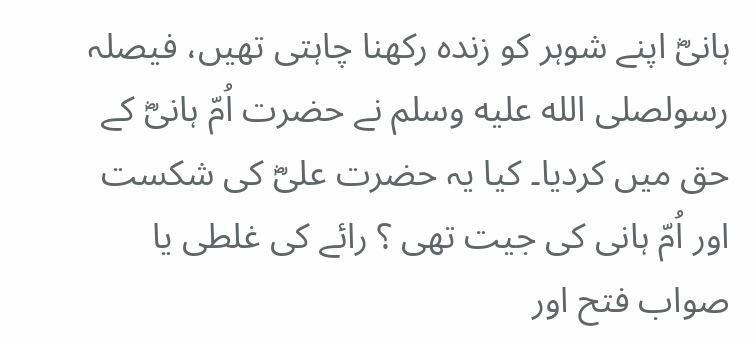ہانیؓ اپنے شوہر کو زندہ رکھنا چاہتی تھیں، فیصلہ رسولصلى الله عليه وسلم نے حضرت اُمّ ہانیؓ کے حق میں کردیا۔ کیا یہ حضرت علیؓ کی شکست اور اُمّ ہانی کی جیت تھی ؟ رائے کی غلطی یا صواب فتح اور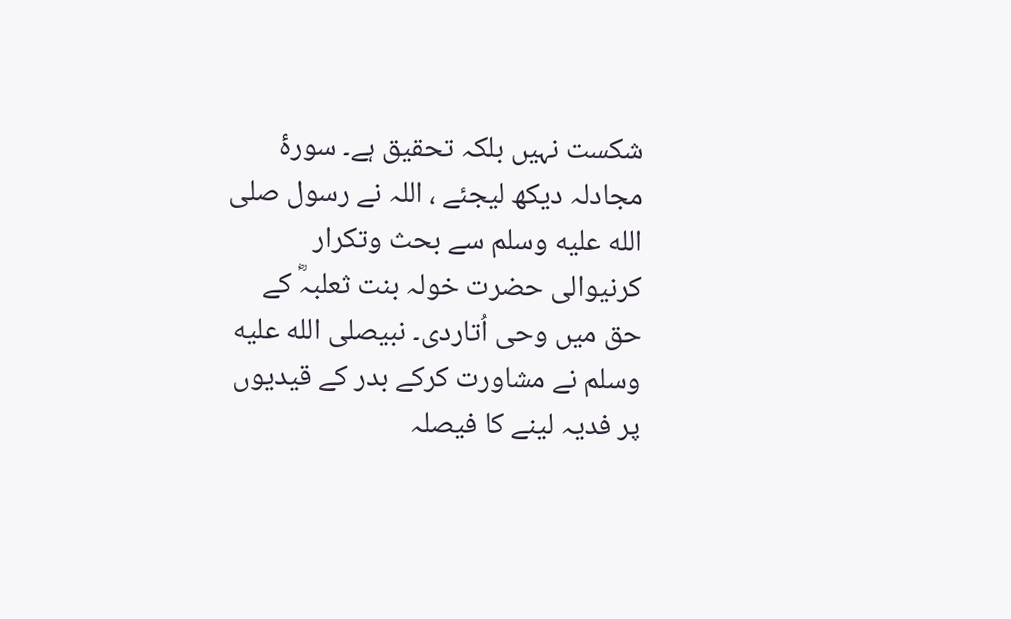شکست نہیں بلکہ تحقیق ہے۔ سورۂ مجادلہ دیکھ لیجئے ، اللہ نے رسول صلى الله عليه وسلم سے بحث وتکرار کرنیوالی حضرت خولہ بنت ثعلبہؓ کے حق میں وحی اُتاردی۔ نبیصلى الله عليه وسلم نے مشاورت کرکے بدر کے قیدیوں پر فدیہ لینے کا فیصلہ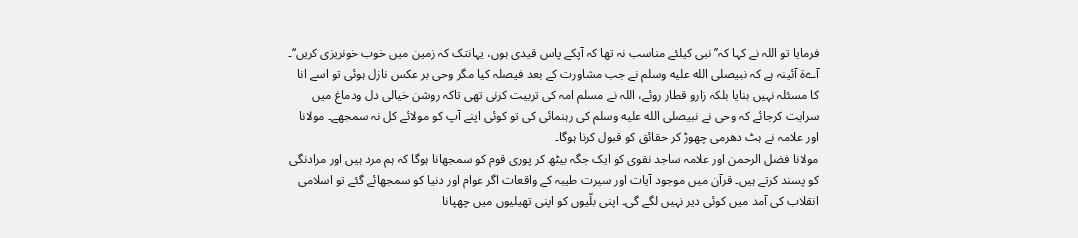فرمایا تو اللہ نے کہا کہ’’ نبی کیلئے مناسب نہ تھا کہ آپکے پاس قیدی ہوں، یہانتک کہ زمین میں خوب خونریزی کریں‘‘۔ آےۃ آئینہ ہے کہ نبیصلى الله عليه وسلم نے جب مشاورت کے بعد فیصلہ کیا مگر وحی بر عکس نازل ہوئی تو اسے انا کا مسئلہ نہیں بنایا بلکہ زارو قطار روئے، اللہ نے مسلم امہ کی تربیت کرنی تھی تاکہ روشن خیالی دل ودماغ میں سرایت کرجائے کہ وحی نے نبیصلى الله عليه وسلم کی رہنمائی کی تو کوئی اپنے آپ کو مولائے کل نہ سمجھے۔ مولانا اور علامہ نے ہٹ دھرمی چھوڑ کر حقائق کو قبول کرنا ہوگا۔
مولانا فضل الرحمن اور علامہ ساجد نقوی کو ایک جگہ بیٹھ کر پوری قوم کو سمجھانا ہوگا کہ ہم مرد ہیں اور مرادنگی کو پسند کرتے ہیں۔ قرآن میں موجود آیات اور سیرت طیبہ کے واقعات اگر عوام اور دنیا کو سمجھائے گئے تو اسلامی انقلاب کی آمد میں کوئی دیر نہیں لگے گی۔ اپنی بلّیوں کو اپنی تھیلیوں میں چھپانا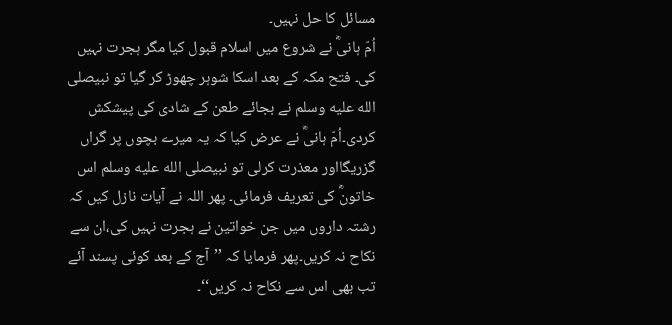مسائل کا حل نہیں۔
اُمّ ہانیؓ نے شروع میں اسلام قبول کیا مگر ہجرت نہیں کی۔ فتح مکہ کے بعد اسکا شوہر چھوڑ کر گیا تو نبیصلى الله عليه وسلم نے بجائے طعن کے شادی کی پیشکش کردی۔اُمّ ہانیؓ نے عرض کیا کہ یہ میرے بچوں پر گراں گزریگااور معذرت کرلی تو نبیصلى الله عليه وسلم اس خاتونؓ کی تعریف فرمائی۔ پھر اللہ نے آیات نازل کیں کہ رشتہ داروں میں جن خواتین نے ہجرت نہیں کی،ان سے نکاح نہ کریں۔پھر فرمایا کہ ’’آج کے بعد کوئی پسند آئے تب بھی اس سے نکاح نہ کریں‘‘۔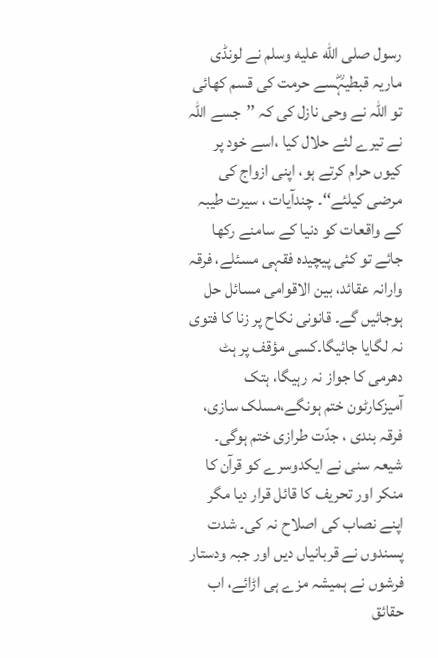رسول صلى الله عليه وسلم نے لونڈی ماریہ قبطیہؓسے حرمت کی قسم کھائی تو اللہ نے وحی نازل کی کہ ’’جسے اللہ نے تیرے لئے حلال کیا ،اسے خود پر کیوں حرام کرتے ہو، اپنی ازواج کی مرضی کیلئے‘‘۔ چندآیات ، سیرت طیبہ کے واقعات کو دنیا کے سامنے رکھا جائے تو کئی پیچیدہ فقہی مسئلے، فرقہ وارانہ عقائد، بین الاقوامی مسائل حل ہوجائیں گے۔ قانونی نکاح پر زنا کا فتوی نہ لگایا جائیگا۔کسی مؤقف پر ہٹ دھرمی کا جواز نہ رہیگا، ہتک آمیزکارٹون ختم ہونگے،مسلک سازی، فرقہ بندی ، جدّت طرازی ختم ہوگی۔
شیعہ سنی نے ایکدوسرے کو قرآن کا منکر اور تحریف کا قائل قرار دیا مگر اپنے نصاب کی اصلاح نہ کی۔ شدت پسندوں نے قربانیاں دیں اور جبہ ودستار فرشوں نے ہمیشہ مزے ہی اڑائے، اب حقائق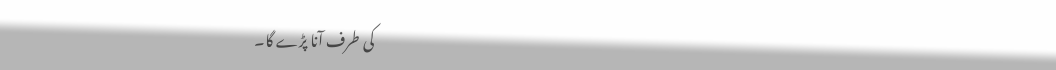کی طرف آنا پڑے گا۔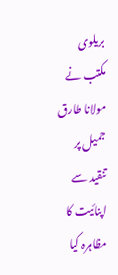بریلوی مکتب نے مولانا طارق جمیل پر تنقید سے اپنائیت کا مظاہرہ کیا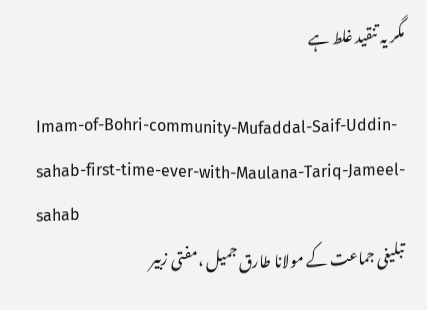مگر یہ تنقید غلط ہے

Imam-of-Bohri-community-Mufaddal-Saif-Uddin-sahab-first-time-ever-with-Maulana-Tariq-Jameel-sahab
تبلیغی جماعت کے مولانا طارق جمیل ،مفتی زبیر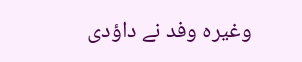وغیرہ وفد نے داؤدی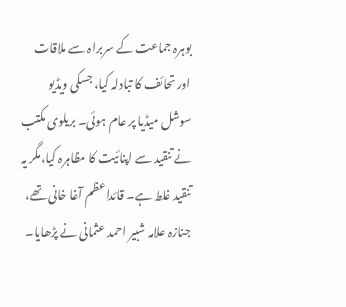بوہرہ جماعت کے سربراہ سے ملاقات اور تحائف کا تبادلہ کیا، جسکی ویڈیو سوشل میڈیا پر عام ہوئی۔ بریلوی مکتب نے تنقید سے اپنائیت کا مظاہرہ کیا،مگر یہ تنقید غلط ہے۔ قائداعظم آغا خانی تھے، جنازہ علامہ شبیر احمد عثمانی نے پڑھایا۔